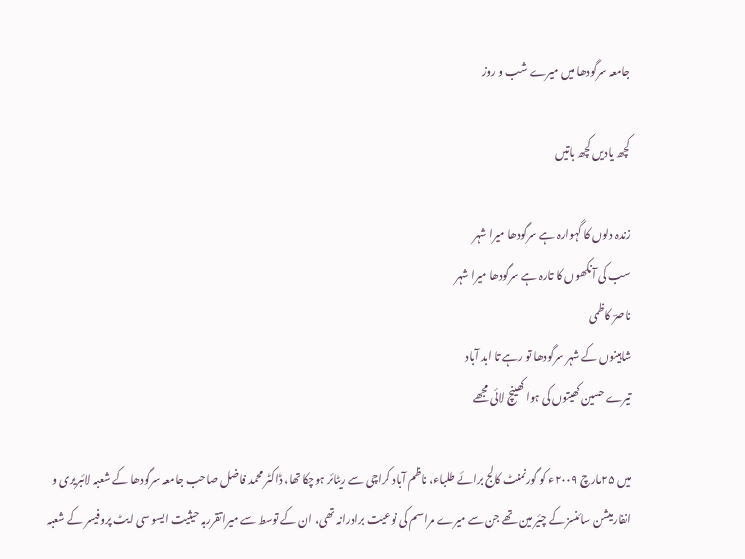جامعہ سرگودھا میں میرے شب و روز

کچھ یادیں کچھ باتیں

زندہ دلوں کا گہوارہ ہے سرگودھا میرا شہر
سب کی آنکھوں کا تارہ ہے سرگودھا میرا شہر
ناصرؔ کاظمی
شاہینوں کے شہر سرگودھا تو رہے تا ابد آباد
تیرے حسین کھیتوں کی ہوا کھینچ لائی مجھے

میں ۲۵مارچ ۲۰۰۹ء کو گورنمنٹ کالج برائے طلباء، ناظم آباد کراچی سے ریٹائر ہوچکا تھا، ڈاکٹر محمد فاضل صاحب جامعہ سرگودھا کے شعبہ لائبریری و انفارمیشن سائنسز کے چیٔر مین تھے جن سے میرے مراسم کی نوعیت برادرانہ تھی، ان کے توسط سے میراتقرربہ حیثیت ایسو سی ایٹ پروفیسر کے شعبہ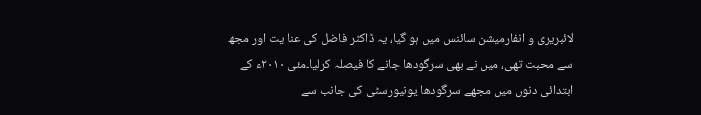لائبریری و انفارمیشن سائنس میں ہو گیا، یہ ڈاکٹر فاضل کی عنا یت اور مجھ سے محبت تھی، میں نے بھی سرگودھا جانے کا فیصلہ کرلیا۔مئی ۲۰۱۰ء کے ابتدائی دنوں میں مجھے سرگودھا یونیورسٹی کی جانب سے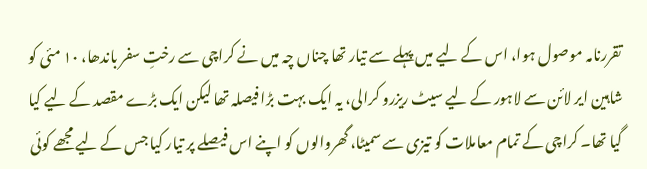تقررنامہ موصول ہوا، اس کے لیے میں پہلے سے تیار تھا چناں چہ میں نے کراچی سے رختِ سفر باندھا، ۱۰ مئی کو شاہین ایر لائن سے لاہور کے لیے سیٹ ریزرو کرالی، یہ ایک بہت بڑا فیصلہ تھا لیکن ایک بڑے مقصد کے لیے کیا گیا تھا۔ کراچی کے تمام معاملات کو تیزی سے سمیٹا، گھروالوں کو اپنے اس فیصلے پر تیار کیا جس کے لیے مجھے کوئی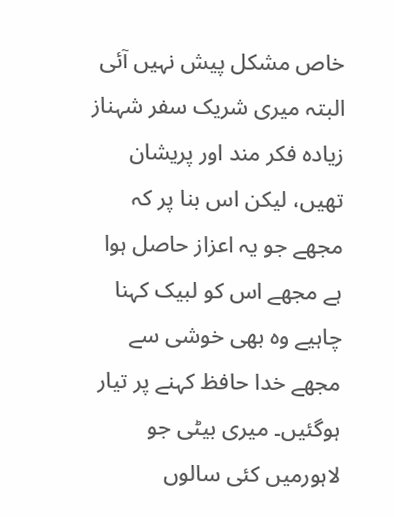خاص مشکل پیش نہیں آئی البتہ میری شریک سفر شہناز زیادہ فکر مند اور پریشان تھیں، لیکن اس بنا پر کہ مجھے جو یہ اعزاز حاصل ہوا ہے مجھے اس کو لبیک کہنا چاہیے وہ بھی خوشی سے مجھے خدا حافظ کہنے پر تیار ہوگئیں۔ میری بیٹی جو لاہورمیں کئی سالوں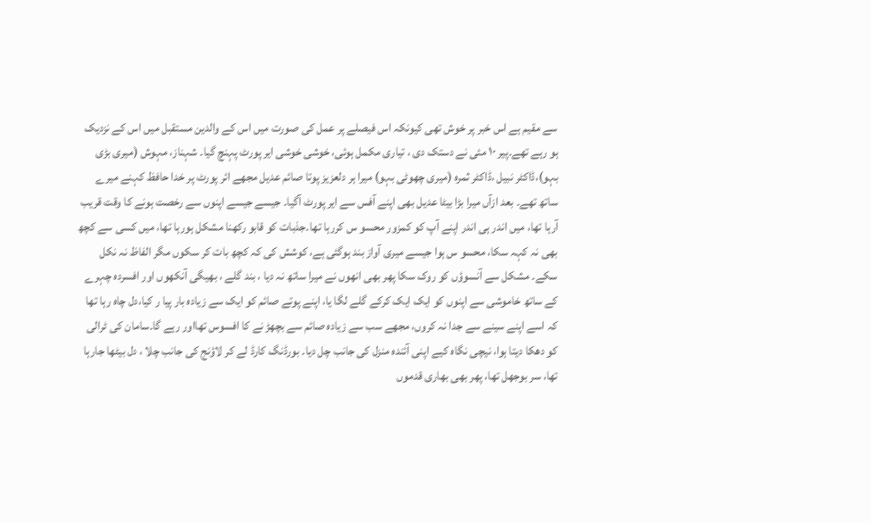سے مقیم ہے اس خبر پر خوش تھی کیونکہ اس فیصلے پر عمل کی صورت میں اس کے والدین مستقبل میں اس کے نزدیک ہو رہے تھے۔پیر ۱۰ مئی نے دستک دی ، تیاری مکمل ہوئی، خوشی خوشی ایر پورٹ پہنچ گیا۔ شہناز، مہوش (میری بڑی بہو)،ڈاکٹر نبیل ،ڈاکٹر ثمرہ (میری چھوٹی بہو) میرا ہر دلعزیز پوتا صائم عدیل مجھے ائر پورٹ پر خدا حافظ کہنے میرے ساتھ تھے۔ بعد ازآں میرا بڑا بیٹا عدیل بھی اپنے آفس سے ایر پورٹ آگیا۔ جیسے جیسے اپنوں سے رخصت ہونے کا وقت قریب آرہا تھا، میں اندر ہی اندر اپنے آپ کو کمزور محسو س کررہا تھا۔جذبات کو قابو رکھنا مشکل ہورہا تھا، میں کسی سے کچھ بھی نہ کہہ سکا، محسو س ہوا جیسے میری آواز بند ہوگئی ہے، کوشش کی کہ کچھ بات کر سکوں مگر الفاظ نہ نکل سکے۔ مشکل سے آنسوؤں کو روک سکا پھر بھی انھوں نے میرا ساتھ نہ دیا ، بند گلے ، بھیگی آنکھوں اور افسردہ چہرے کے ساتھ خاموشی سے اپنوں کو ایک ایک کرکے گلے لگا یا، اپنے پوتے صائم کو ایک سے زیادہ بار پیا ر کیا،دل چاہ رہا تھا کہ اسے اپنے سینے سے جدا نہ کروں، مجھے سب سے زیادہ صائم سے بچھڑ نے کا افسوس تھااور رہے گا۔سامان کی ٹرالی کو دھکا دیتا ہوا، نیچی نگاہ کیے اپنی آئندہ منزل کی جانب چل دیا۔ بورڈنگ کارڈ لے کر لاؤنج کی جانب چلا ، دل بیٹھا جارہا تھا، سر بوجھل تھا، پھر بھی بھاری قدموں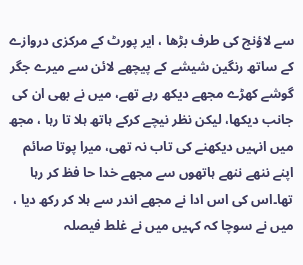سے لاؤنج کی طرف بڑھا ، ایر پورٹ کے مرکزی دروازے کے ساتھ رنگین شیشے کے پیچھے لائن سے میرے جگر گوشے کھڑے مجھے دیکھ رہے تھے، میں نے بھی ان کی جانب دیکھا، لیکن نظر نیچے کرکے ہاتھ ہلا تا رہا ، مجھ میں انہیں دیکھنے کی تاب نہ تھی، میرا پوتا صائم اپنے ننھے ننھے ہاتھوں سے مجھے خدا حا فظ کر رہا تھا۔اس کی اس ادا نے مجھے اندر سے ہلا کر رکھ دیا ، میں نے سوچا کہ کہیں میں نے غلط فیصلہ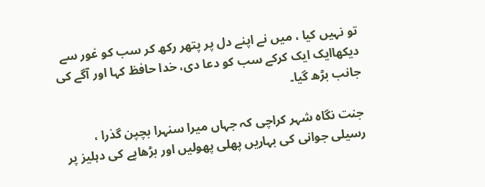تو نہیں کیا ، میں نے اپنے دل پر پتھر رکھ کر سب کو غور سے دیکھاایک ایک کرکے سب کو دعا دی، خدا حافظ کہا اور آگے کی جانب بڑھ گیا۔

جنت نگاہ شہر کراچی کہ جہاں میرا سنہرا بچپن گذرا ، رسیلی جوانی کی بہاریں پھلی پھولیں اور بڑھاپے کی دہلیز پر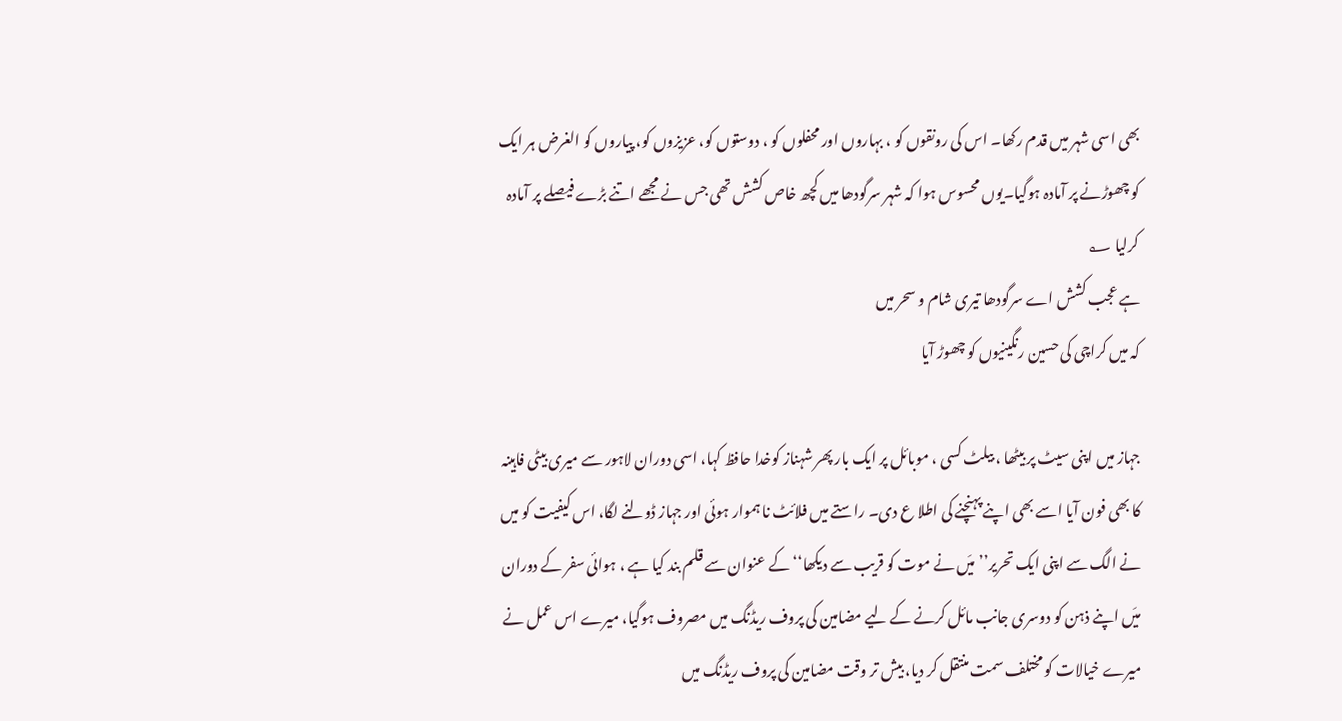بھی اسی شہر میں قدم رکھا۔ اس کی رونقوں کو ، بہاروں اور محفلوں کو ، دوستوں کو، عزیزوں کو، پیاروں کو الغرض ہر ایک کو چھوڑنے پر آمادہ ہوگیا۔یوں محسوس ہوا کہ شہر سرگودھا میں کچھ خاص کشش تھی جس نے مجھے اتنے بڑے فیصلے پر آمادہ کرلیا ؂
ہے عجب کشش اے سرگودھا تیری شام و سحر میں
کہ میں کراچی کی حسین رنگینیوں کو چھوڑ آیا

جہاز میں اپنی سیٹ پر بیٹھا ، بیلٹ کسی ، موبائل پر ایک بار پھر شہناز کوخدا حافظ کہا، اسی دوران لاہور سے میری بیٹی فاہینہ کا بھی فون آیا اسے بھی اپنے پہنچنے کی اطلا ع دی۔ راستے میں فلائٹ نا ہموار ہوئی اور جہاز ڈولنے لگا، اس کیفیت کو میں نے الگ سے اپنی ایک تحریر’’میَں نے موت کو قریب سے دیکھا‘‘ کے عنوان سے قلم بند کیا ہے ، ہوائی سفر کے دوران میَں اپنے ذہن کو دوسری جانب مائل کرنے کے لیے مضامین کی پروف ریڈنگ میں مصروف ہوگیا، میرے اس عمل نے میرے خیالات کو مختلف سمت منتقل کر دیا، بیش تر وقت مضامین کی پروف ریڈنگ میں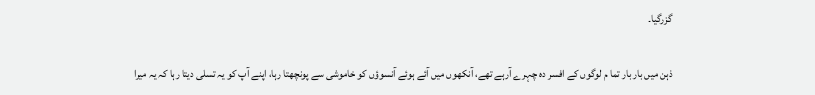گزرگیا۔

ذہن میں بار بار تما م لوگوں کے افسر دہ چہرے آرہے تھے، آنکھوں میں آئے ہوئے آنسوؤں کو خاموشی سے پونچھتا رہا، اپنے آپ کو یہ تسلی دیتا رہا کہ یہ میرا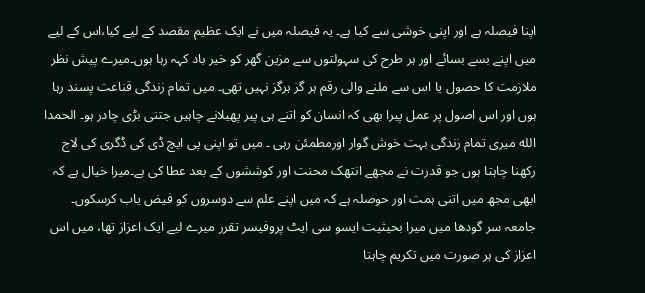اپنا فیصلہ ہے اور اپنی خوشی سے کیا ہے۔ یہ فیصلہ میں نے ایک عظیم مقصد کے لیے کیا،اس کے لیے میں اپنے بسے بسائے اور ہر طرح کی سہولتوں سے مزین گھر کو خیر باد کہہ رہا ہوں۔میرے پیش نظر ملازمت کا حصول یا اس سے ملنے والی رقم ہر گز ہرگز نہیں تھی۔ میں تمام زندگی قناعت پسند رہا ہوں اور اس اصول پر عمل پیرا بھی کہ انسان کو اتنے ہی پیر پھیلانے چاہیں جتنی بڑی چادر ہو۔ الحمدا الله میری تمام زندگی بہت خوش گوار اورمطمئن رہی ۔ میں تو اپنی پی ایچ ڈی کی ڈگری کی لاج رکھنا چاہتا ہوں جو قدرت نے مجھے انتھک محنت اور کوششوں کے بعد عطا کی ہے۔میرا خیال ہے کہ ابھی مجھ میں اتنی ہمت اور حوصلہ ہے کہ میں اپنے علم سے دوسروں کو فیض یاب کرسکوں۔ جامعہ سر گودھا میں میرا بحیثیت ایسو سی ایٹ پروفیسر تقرر میرے لیے ایک اعزاز تھا، میں اس اعزاز کی ہر صورت میں تکریم چاہتا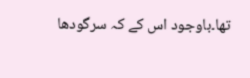تھا۔باوجود اس کے کہ سرگودھا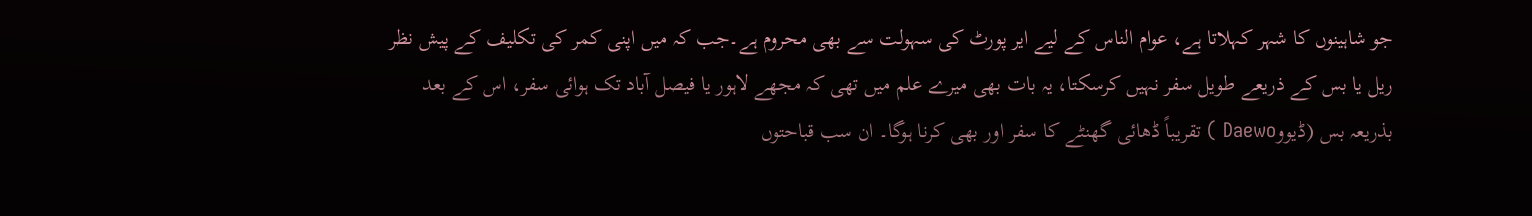جو شاہینوں کا شہر کہلاتا ہے، عوام الناس کے لیے ایر پورٹ کی سہولت سے بھی محروم ہے۔جب کہ میں اپنی کمر کی تکلیف کے پیش نظر ریل یا بس کے ذریعے طویل سفر نہیں کرسکتا، یہ بات بھی میرے علم میں تھی کہ مجھے لاہور یا فیصل آباد تک ہوائی سفر، اس کے بعد بذریعہ بس (ڈیووDaewo ) تقریباً ڈھائی گھنٹے کا سفر اور بھی کرنا ہوگا۔ ان سب قباحتوں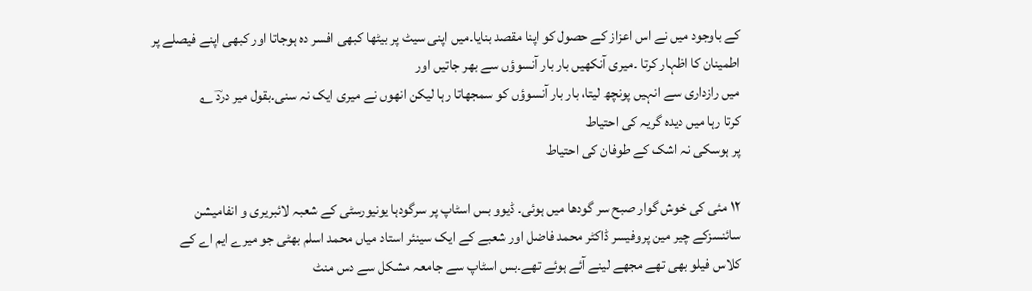کے باوجود میں نے اس اعزاز کے حصول کو اپنا مقصد بنایا۔میں اپنی سیٹ پر بیٹھا کبھی افسر دہ ہوجاتا اور کبھی اپنے فیصلے پر اطمینان کا اظہار کرتا ۔میری آنکھیں بار بار آنسوؤں سے بھر جاتیں اور
میں رازداری سے انہیں پونچھ لیتا، بار بار آنسوؤں کو سمجھاتا رہا لیکن انھوں نے میری ایک نہ سنی۔بقول میر دردؔ ؂
کرتا رہا میں دیدہ گریہ کی احتیاط
پر ہوسکی نہ اشک کے طوفان کی احتیاط

۱۲ مئی کی خوش گوار صبح سر گودھا میں ہوئی۔ ڈیوو بس اسٹاپ پر سرگودہا یونیورسٹی کے شعبہ لائبریری و انفامیشن سائنسزکے چیر مین پروفیسر ڈاکٹر محمد فاضل اور شعبے کے ایک سینئر استاد میاں محمد اسلم بھٹی جو میرے ایم اے کے کلاس فیلو بھی تھے مجھے لینے آئے ہوئے تھے۔بس اسٹاپ سے جامعہ مشکل سے دس منٹ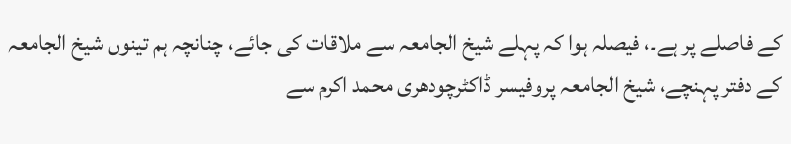کے فاصلے پر ہے۔، فیصلہ ہوا کہ پہلے شیخ الجامعہ سے ملاقات کی جائے، چنانچہ ہم تینوں شیخ الجامعہ کے دفتر پہنچے، شیخ الجامعہ پروفیسر ڈاکٹرچودھری محمد اکرم سے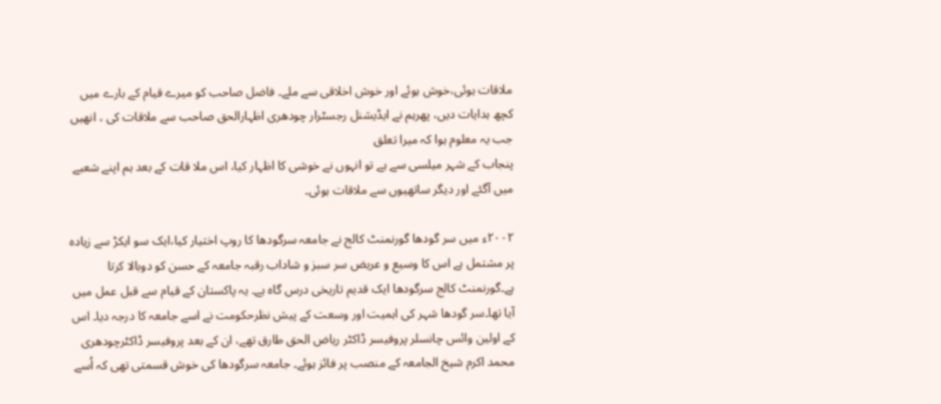ملاقات ہوئی،خوش ہوئے اور خوش اخلاقی سے ملے۔ فاضل صاحب کو میرے قیام کے بارے میں کچھ ہدایات دیں، پھرہم نے ایڈیشنل رجسٹرار چودھری اظہارالحق صاحب سے ملاقات کی ، انھیں جب یہ معلوم ہوا کہ میرا تعلق
پنجاب کے شہر میلسی سے ہے تو انہوں نے خوشی کا اظہار کیا، اس ملا قات کے بعد ہم اپنے شعبے میں آگئے اور دیگر ساتھیوں سے ملاقات ہوئی۔

۲۰۰۲ء میں سر گودھا گورنمنٹ کالج نے جامعہ سرگودھا کا روپ اختیار کیا،ایک سو ایکڑ سے زیادہ پر مشتمل ہے اس کا وسیع و عریض سر سبز و شاداب رقبہ جامعہ کے حسن کو دوبالا کرتا ہے۔گورنمنٹ کالج سرگودھا ایک قدیم تاریخی درس گاہ ہے۔ یہ پاکستان کے قیام سے قبل عمل میں آیا تھا۔سر گودھا شہر کی اہمیت اور وسعت کے پیش نظرحکومت نے اسے جامعہ کا درجہ دیا۔ اس کے اولین وائس چانسلر پروفیسر ڈاکٹر ریاض الحق طارق تھے، ان کے بعد پروفیسر ڈاکٹرچودھری محمد اکرم شیخ الجامعہ کے منصب پر فائز ہوئے۔ جامعہ سرگودھا کی خوش قسمتی تھی کہ اُسے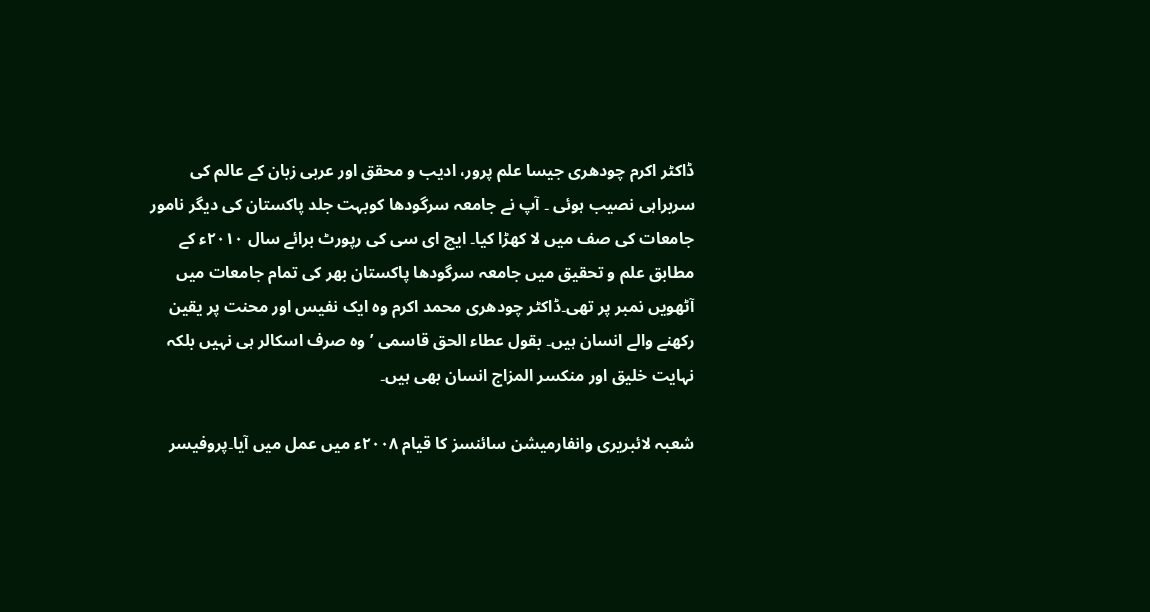ڈاکٹر اکرم چودھری جیسا علم پرور، ادیب و محقق اور عربی زبان کے عالم کی سربراہی نصیب ہوئی ۔ آپ نے جامعہ سرگودھا کوبہت جلد پاکستان کی دیگر نامور جامعات کی صف میں لا کھڑا کیا۔ ایچ ای سی کی رپورٹ برائے سال ۲۰۱۰ء کے مطابق علم و تحقیق میں جامعہ سرگودھا پاکستان بھر کی تمام جامعات میں آٹھویں نمبر پر تھی۔ڈاکٹر چودھری محمد اکرم وہ ایک نفیس اور محنت پر یقین رکھنے والے انسان ہیں۔ بقول عطاء الحق قاسمی ’وہ صرف اسکالر ہی نہیں بلکہ نہایت خلیق اور منکسر المزاج انسان بھی ہیں۔

شعبہ لائبریری وانفارمیشن سائنسز کا قیام ۲۰۰۸ء میں عمل میں آیا۔پروفیسر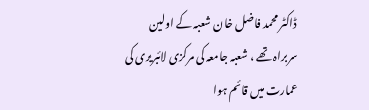ڈاکٹر محمد فاضل خان شعبہ کے اولین سربراہ تھے ، شعبہ جامعہ کی مرکزی لائبریری کی عمارت میں قائم ہوا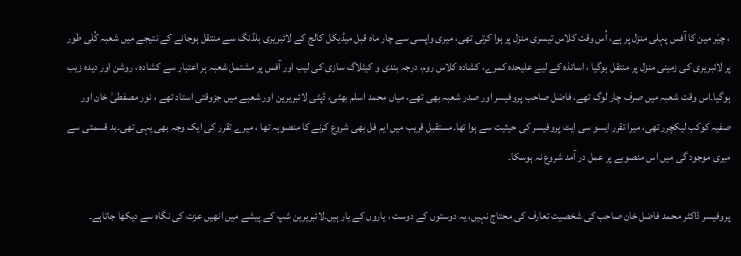، چیَر مین کا آفس پہلی منزل پر ہے، اُس وقت کلاس تیسری منزل پر ہوا کرتی تھی، میری واپسی سے چار ماہ قبل میڈیکل کالج کے لائبریری بلڈنگ سے منتقل ہوجانے کے نتیجے میں شعبہ کُلی طور پر لائبریری کی زمینی منزل پر منتقل ہوگیا ، اساتذہ کے لیے علیحدہ کمرے، کشادہ کلاس روم، درجہ بندی و کیٹلاگ سازی کی لیب اور آفس پر مشتمل شعبہ ہر اعتبار سے کشادہ ، روشن اور دیدہ زیب ہوگیا۔اس وقت شعبہ میں صرف چار لوگ تھے، فاضل صاحب پروفیسر اور صدر شعبہ بھی تھے، میاں محمد اسلم بھٹی، ڈپٹی لائبریرین اور شعبے میں جزوقتی استاد تھے ، نور مصفطیٰ خان اور صفیہ کوکب لیکچرر تھی، میرا تقرر ایسو سی ایٹ پروفیسر کی حیثیت سے ہوا تھا۔مستقبل قریب میں ایم فل بھی شروع کرنے کا منصوبہ تھا ، میرے تقرر کی ایک وجہ بھی یہی تھی۔بد قسمتی سے میری موجود گی میں اس منصوبے پر عمل در آمد شروع نہ ہوسکا۔

پروفیسر ڈاکٹر محمد فاضل خان صاحب کی شخصیت تعارف کی محتاج نہیں، یہ دوستوں کے دوست ، یاروں کے یار ہیں۔لائبریرین شپ کے پیشے میں انھیں عزت کی نگاہ سے دیکھا جاتاہے۔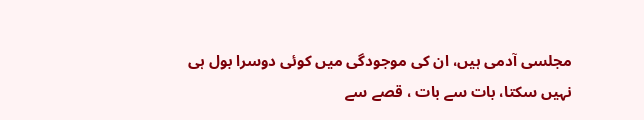مجلسی آدمی ہیں، ان کی موجودگی میں کوئی دوسرا بول ہی نہیں سکتا، بات سے بات ، قصے سے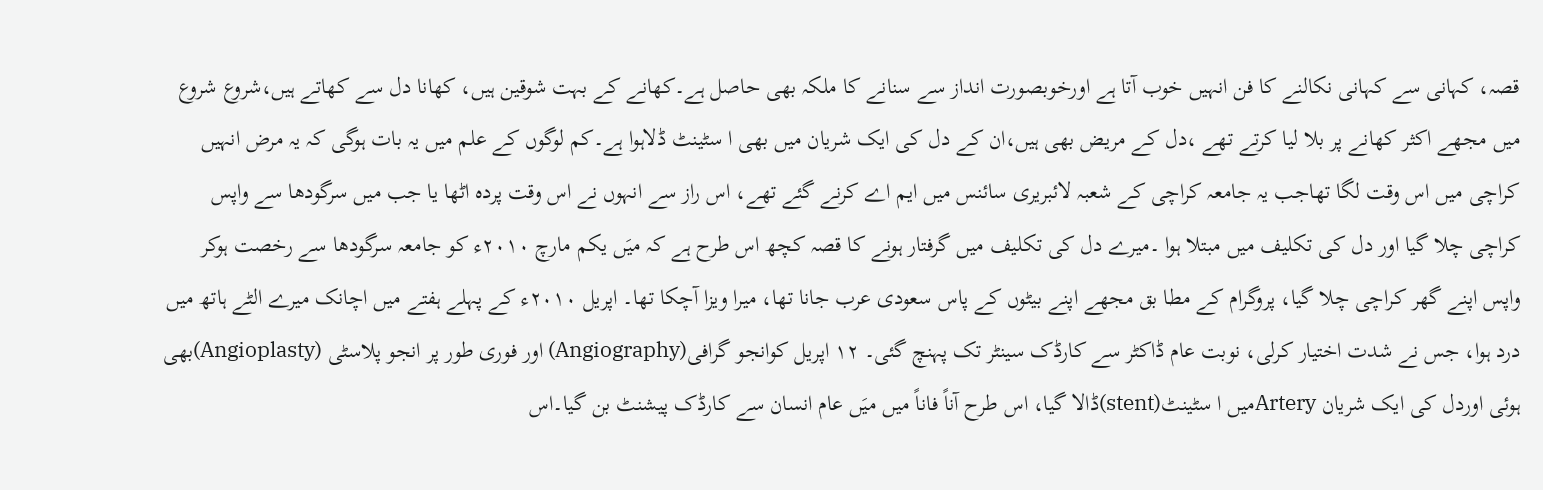قصہ، کہانی سے کہانی نکالنے کا فن انہیں خوب آتا ہے اورخوبصورت انداز سے سنانے کا ملکہ بھی حاصل ہے۔کھانے کے بہت شوقین ہیں، کھانا دل سے کھاتے ہیں،شروع شروع میں مجھے اکثر کھانے پر بلا لیا کرتے تھے ،دل کے مریض بھی ہیں،ان کے دل کی ایک شریان میں بھی ا سٹینٹ ڈلاہوا ہے۔کم لوگوں کے علم میں یہ بات ہوگی کہ یہ مرض انہیں کراچی میں اس وقت لگا تھاجب یہ جامعہ کراچی کے شعبہ لائبریری سائنس میں ایم اے کرنے گئے تھے، اس راز سے انہوں نے اس وقت پردہ اٹھا یا جب میں سرگودھا سے واپس کراچی چلا گیا اور دل کی تکلیف میں مبتلا ہوا ۔میرے دل کی تکلیف میں گرفتار ہونے کا قصہ کچھ اس طرح ہے کہ میَں یکم مارچ ۲۰۱۰ء کو جامعہ سرگودھا سے رخصت ہوکر واپس اپنے گھر کراچی چلا گیا، پروگرام کے مطا بق مجھے اپنے بیٹوں کے پاس سعودی عرب جانا تھا، میرا ویزا آچکا تھا۔ اپریل ۲۰۱۰ء کے پہلے ہفتے میں اچانک میرے الٹے ہاتھ میں درد ہوا، جس نے شدت اختیار کرلی، نوبت عام ڈاکٹر سے کارڈک سینٹر تک پہنچ گئی۔ ۱۲ اپریل کوانجو گرافی(Angiography) اور فوری طور پر انجو پلاسٹی (Angioplasty)بھی ہوئی اوردل کی ایک شریان Arteryمیں ا سٹینٹ(stent)ڈالا گیا، اس طرح آناً فاناً میں میَں عام انسان سے کارڈک پیشنٹ بن گیا۔اس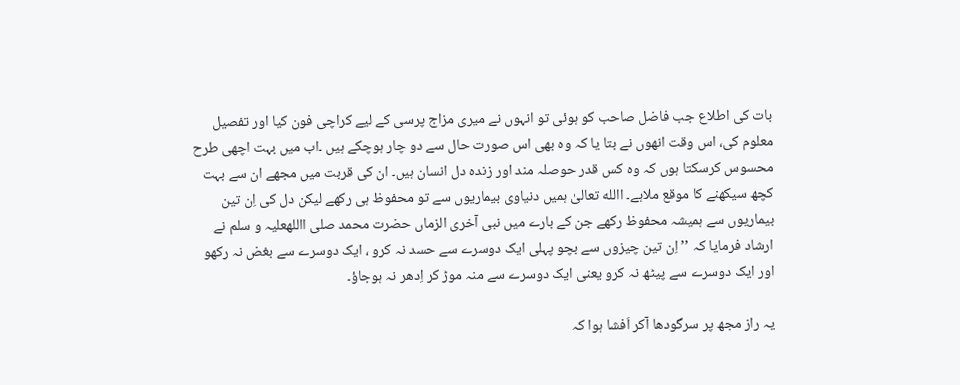بات کی اطلاع جب فاضل صاحب کو ہوئی تو انہوں نے میری مزاج پرسی کے لیے کراچی فون کیا اور تفصیل معلوم کی، اس وقت انھوں نے بتا یا کہ وہ بھی اس صورت حال سے دو چار ہوچکے ہیں ۔اب میں بہت اچھی طرح محسوس کرسکتا ہوں کہ وہ کس قدر حوصلہ مند اور زندہ دل انسان ہیں۔ ان کی قربت میں مجھے ان سے بہت کچھ سیکھنے کا موقع ملاہے۔ االله تعالیٰ ہمیں دنیاوی بیماریوں سے تو محفوظ ہی رکھے لیکن دل کی اِن تین بیماریوں سے ہمیشہ محفوظ رکھے جن کے بارے میں نبی آخری الزماں حضرت محمد صلی االلهعلیہ و سلم نے ارشاد فرمایا کہ ’’ اِن تین چیزوں سے بچو پہلی ایک دوسرے سے حسد نہ کرو ، ایک دوسرے سے بغض نہ رکھو اور ایک دوسرے سے پیٹھ نہ کرو یعنی ایک دوسرے سے منہ موڑ کر اِدھر نہ ہوجاؤ۔

یہ راز مجھ پر سرگودھا آکر اَفشا ہوا کہ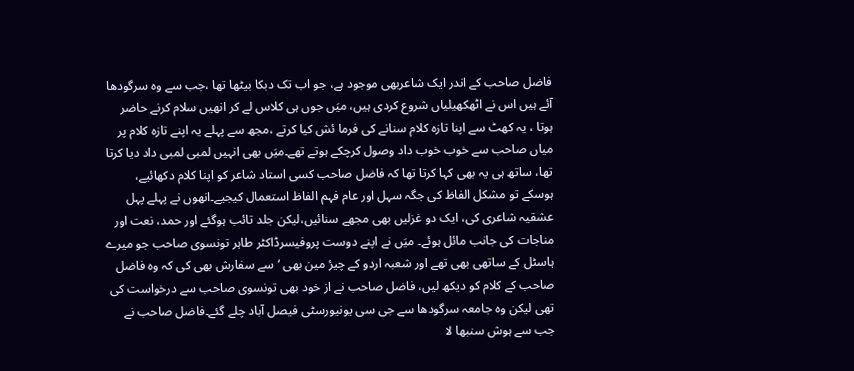فاضل صاحب کے اندر ایک شاعربھی موجود ہے، جو اب تک دبکا بیٹھا تھا ،جب سے وہ سرگودھا آئے ہیں اس نے اٹھکھیلیاں شروع کردی ہیں، میَں جوں ہی کلاس لے کر انھیں سلام کرنے حاضر ہوتا ، یہ کھٹ سے اپنا تازہ کلام سنانے کی فرما ئش کیا کرتے ،مجھ سے پہلے یہ اپنے تازہ کلام پر میاں صاحب سے خوب خوب داد وصول کرچکے ہوتے تھے۔میَں بھی انہیں لمبی لمبی داد دیا کرتا تھا، ساتھ ہی یہ بھی کہا کرتا تھا کہ فاضل صاحب کسی استاد شاعر کو اپنا کلام دکھائیے، ہوسکے تو مشکل الفاظ کی جگہ سہل اور عام فہم الفاظ استعمال کیجیے۔انھوں نے پہلے پہل عشقیہ شاعری کی، ایک دو غزلیں بھی مجھے سنائیں،لیکن جلد تائب ہوگئے اور حمد، نعت اور مناجات کی جانب مائل ہوئے۔ میَں نے اپنے دوست پروفیسرڈاکٹر طاہر تونسوی صاحب جو میرے ہاسٹل کے ساتھی بھی تھے اور شعبہ اردو کے چیرٔ مین بھی ‘سے سفارش بھی کی کہ وہ فاضل صاحب کے کلام کو دیکھ لیں، فاضل صاحب نے از خود بھی تونسوی صاحب سے درخواست کی تھی لیکن وہ جامعہ سرگودھا سے جی سی یونیورسٹی فیصل آباد چلے گئے۔فاضل صاحب نے جب سے ہوش سنبھا لا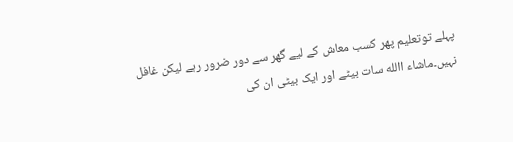پہلے توتعلیم پھر کسب معاش کے لیے گھر سے دور ضرور رہے لیکن غافل نہیں۔ماشاء االله سات بیٹے اور ایک بیٹی ان کی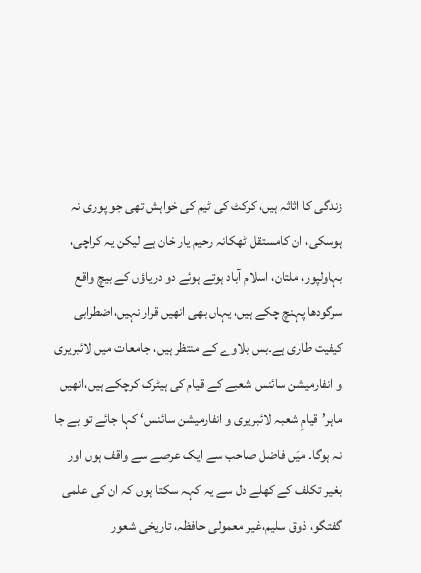زندگی کا اثاثہ ہیں، کرکٹ کی ٹیم کی خواہش تھی جو پوری نہ ہوسکی، ان کامستقل ٹھکانہ رحیم یار خان ہے لیکن یہ کراچی، بہاولپور، ملتان، اسلام آباد ہوتے ہوئے دو دریاؤں کے بیچ واقع سرگودھا پہنچ چکے ہیں، یہاں بھی انھیں قرار نہیں،اضطرابی کیفیت طاری ہے۔بس بلاوے کے منتظر ہیں، جامعات میں لائبریری و انفارمیشن سائنس شعبے کے قیام کی ہیٹرک کرچکے ہیں،انھیں ماہر’قیامِ شعبہ لائبریری و انفارمیشن سائنس‘ کہا جائے تو بے جا نہ ہوگا۔ میَں فاضل صاحب سے ایک عرصے سے واقف ہوں اور بغیر تکلف کے کھلے دل سے یہ کہہ سکتا ہوں کہ ان کی علمی گفتگو، ذوق سلیم،غیر معمولی حافظہ، تاریخی شعور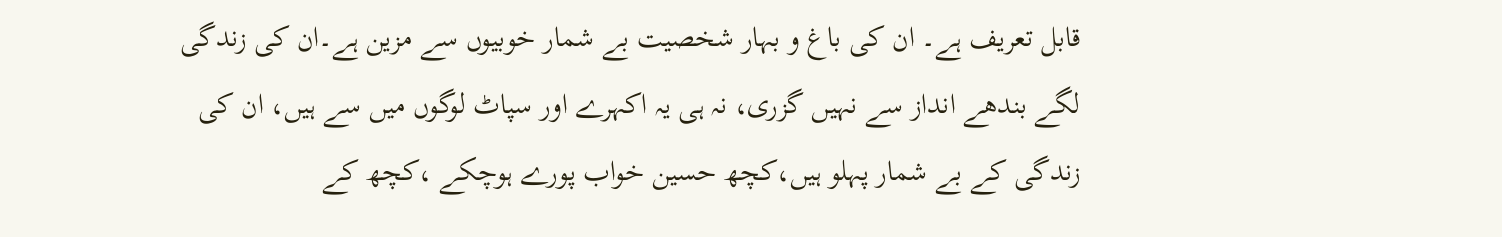قابل تعریف ہے۔ ان کی باغ و بہار شخصیت بے شمار خوبیوں سے مزین ہے۔ان کی زندگی لگے بندھے انداز سے نہیں گزری، نہ ہی یہ اکہرے اور سپاٹ لوگوں میں سے ہیں، ان کی زندگی کے بے شمار پہلو ہیں،کچھ حسین خواب پورے ہوچکے ،کچھ کے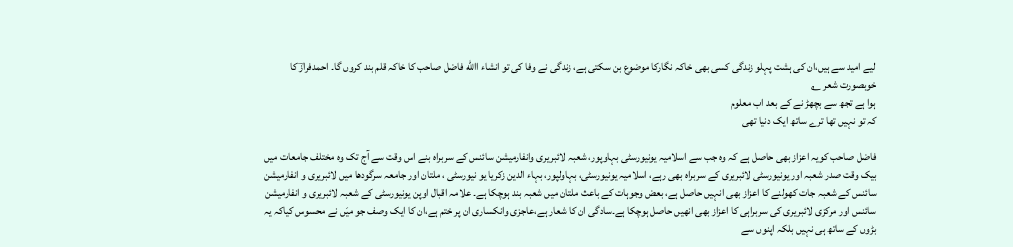لیے امید سے ہیں،ان کی ہشت پہلو زندگی کسی بھی خاکہ نگارکا موضوع بن سکتی ہے، زندگی نے وفا کی تو انشاء االله فاضل صاحب کا خاکہ قلم بند کروں گا۔ احمدفرازؔ کا خوبصورت شعر ؂
ہوا ہے تجھ سے بچھڑ نے کے بعد اب معلوم
کہ تو نہیں تھا ترے ساتھ ایک دنیا تھی

فاضل صاحب کویہ اعزاز بھی حاصل ہے کہ وہ جب سے اسلامیہ یونیورسٹی بہاوپور، شعبہ لائبریری وانفارمیشن سائنس کے سربراہ بنے اس وقت سے آج تک وہ مختلف جامعات میں بیک وقت صدر شعبہ اور یونیورسٹی لائبریری کے سربراہ بھی رہے، اسلامیہ یونیورسٹی، بہاولپور، بہاء الدین زکریا یو نیورسٹی ، ملتان اور جامعہ سرگودھا میں لائبریری و انفارمیشن سائنس کے شعبہ جات کھولنے کا اعزاز بھی انہیں حاصل ہے، بعض وجوہات کے باعث ملتان میں شعبہ بند ہوچکا ہے۔ علامہ اقبال اوپن یونیورسٹی کے شعبہ لائبریری و انفارمیشن سائنس اور مرکزی لائبریری کی سربراہی کا اعزاز بھی انھیں حاصل ہوچکا ہے۔سادگی ان کا شعار ہے،عاجزی وانکساری ان پر ختم ہے،ان کا ایک وصف جو میَں نے محسوس کیاکہ یہ بڑوں کے ساتھ ہی نہیں بلکہ اپنوں سے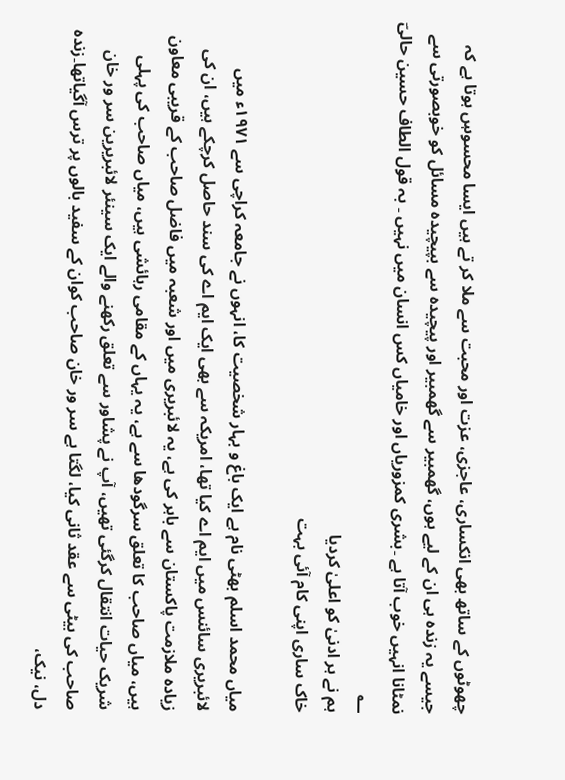چھوٹوں کے ساتھ بھی انکساری، عاجزی، عزت اور محبت سے ملا کر تے ہیں ایسا محسوسٖ ہوتا ہے کہ جیسے یہ زندہ ہی ان کے لیے ہوں، گھمبیر سے گھمبیر اور پیچیدہ سے بپیچیدہ مسائل کو خوبصورتی سے نمٹانا انہیں خوب آتا ہے ۔بشری کمزوریاں اور خامیاں کس انسان میں نہیں ۔ بہ قول الطاف حسین حالیؔ ؂
ہم نے ہر ادنیٰ کو اعلیٰ کردیا
خاک ساری اپنی کام آئی بہت

میاں محمد اسلم بھٹی نام ہے ایک باغ و بہار شخصیت کا، انہوں نے جامعہ کراچی سے ۱۹۷۱ء میں لائبریری سائنس میں ایم اے کیا تھا، امریکہ سے بھی ایک ایم اے کی سند حاصل کرچکے ہیں، ان کی زیادہ ملازمت پاکستان سے باہر کی ہے، یہ لائبریری میں اور شعبہ میں فاضل صاحب کے قریبی معاون ہیں، میاں صاحب کا تعلق سرگودھا سے ہے، یہ یہاں کے مقامی رہائشی ہیں، میاں صاحب کی پہلی شریک حیات انتقال کرگئی تھیں، آپ نے پشاور سے تعلق رکھنے والے ایک سینئر لائبریرین سر ور خان صاحب کی بیٹی سے عقد ثانی کیا، لگتا ہے سر ور خان صاحب کوان کے سفید بالوں پر ترس آگیاتھا۔زندہ دل، نیک،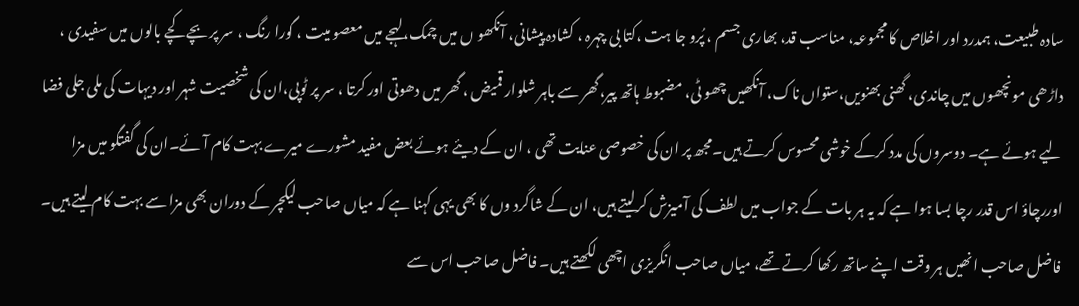سادہ طبیعت، ہمدرد اور اخلاص کا مجموعہ، مناسب قد، بھاری جسم ، پُرو جا ہت ،کتا بی چہرہ ، کشادہ پیشانی، آنکھو ں میں چمک،لہجے میں معصو میت ، گورا رنگ ، سر پر بچے کچے بالوں میں سفیدی ، داڑھی مونچھوں میں چاندی، گھنی بھنویں،ستواں ناک، آنکھیں چھو ٹی، مضبوط ہاتھ پیر،گھر سے باہر شلوار قمیض ، گھر میں دھوتی اور کرتا ، سر پر ٹوپی،ان کی شخصیت شہر اور دیہات کی ملی جلی فضا لیے ہوئے ہے۔ دوسروں کی مدد کرکے خوشی محسوس کرتے ہیں۔مجھ پر ان کی خصوصی عنایت تھی ، ان کے دیئے ہوئے بعض مفید مشورے میرے بہت کام آئے۔ان کی گفتگو میں مزا اوررچاؤ اس قدر رچا بسا ہوا ہے کہ یہ ہر بات کے جواب میں لطف کی آمیزش کرلیتے ہیں، ان کے شاگرد وں کا بھی یہی کہنا ہے کہ میاں صاحب لیکچر کے دوران بھی مزا سے بہت کام لیتے ہیں۔ فاضل صاحب انھیں ہر وقت اپنے ساتھ رکھا کرتے تھے، میاں صاحب انگریزی اچھی لکھتے ہیں۔ فاضل صاحب اس سے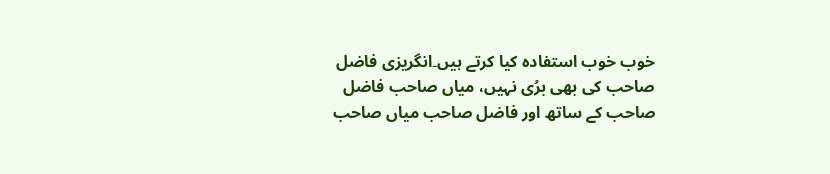خوب خوب استفادہ کیا کرتے ہیں۔انگریزی فاضل صاحب کی بھی برُی نہیں، میاں صاحب فاضل صاحب کے ساتھ اور فاضل صاحب میاں صاحب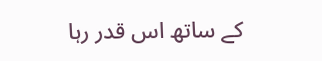کے ساتھ اس قدر رہا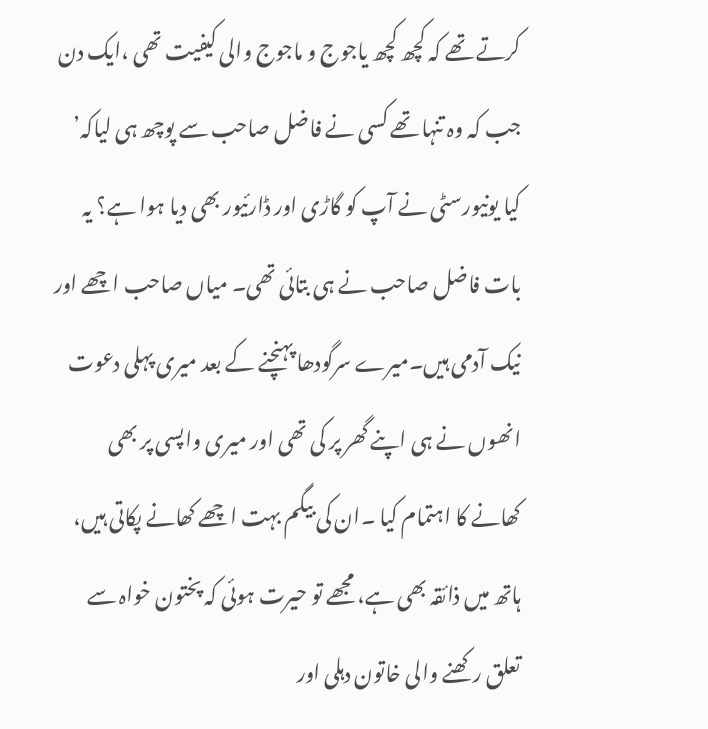کرتے تھے کہ کچھ کچھ یاجوج و ماجوج والی کیفیت تھی ،ایک دن جب کہ وہ تنہا تھے کسی نے فاضل صاحب سے پوچھ ہی لیاکہ’ کیا یونیورسٹی نے آپ کو گاڑی اور ڈارئیور بھی دیا ہوا ہے؟ یہ بات فاضل صاحب نے ہی بتائی تھی۔ میاں صاحب اچھے اور نیک آدمی ہیں۔میرے سرگودھا پہنچنے کے بعد میری پہلی دعوت انھوں نے ہی اپنے گھر پر کی تھی اور میری واپسی پر بھی کھانے کا اہتمام کیا ۔ان کی بیگم بہت اچھے کھانے پکاتی ہیں، ہاتھ میں ذائقہ بھی ہے، مجھے تو حیرت ہوئی کہ پختون خواہ سے تعلق رکھنے والی خاتون دہلی اور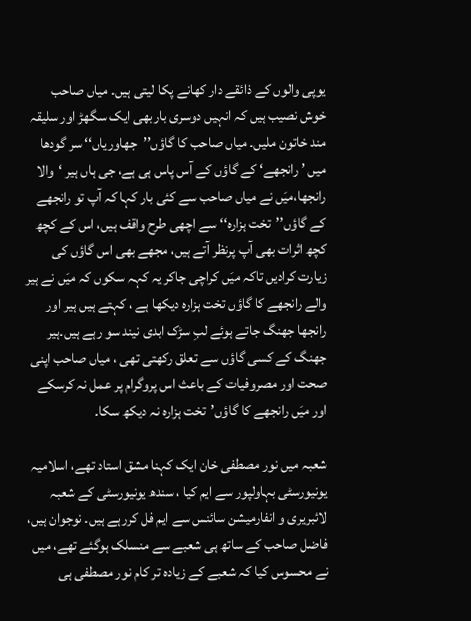یوپی والوں کے ذائقے دار کھانے پکا لیتی ہیں۔ میاں صاحب خوش نصیب ہیں کہ انہیں دوسری باربھی ایک سگھڑ اور سلیقہ مند خاتون ملیں۔ میاں صاحب کا گاؤں’’جھاوریاں‘‘ سر گودھا میں ’ رانجھے‘ کے گاؤں کے آس پاس ہی ہے، جی ہاں ہیر ‘والا رانجھا،میَں نے میاں صاحب سے کئی بار کہا کہ آپ تو رانجھے کے گاؤں’’تخت ہزارہ‘‘ سے اچھی طرح واقف ہیں، اس کے کچھ کچھ اثرات بھی آپ پرنظر آتے ہیں، مجھے بھی اس گاؤں کی زیارت کرادیں تاکہ میَں کراچی جاکر یہ کہہ سکوں کہ میَں نے ہیر والے رانجھے کا گاؤں تخت ہزارہ دیکھا ہے ، کہتے ہیں ہیر اور رانجھا جھنگ جاتے ہوئے لبِ سڑک ابدی نیند سو رہے ہیں۔ہیر جھنگ کے کسی گاؤں سے تعلق رکھتی تھی ، میاں صاحب اپنی صحت اور مصروفیات کے باعث اس پروگرام پر عمل نہ کرسکے اور میَں رانجھے کا گاؤں’تخت ہزارہ نہ دیکھ سکا۔

شعبہ میں نور مصطفی خان ایک کہنا مشق استاد تھے، اسلامیہ یونیورسٹی بہاولپور سے ایم کیا ، سندھ یونیورسٹی کے شعبہ لائبریری و انفارمیشن سائنس سے ایم فل کررہے ہیں۔ نوجوان ہیں، فاضل صاحب کے ساتھ ہی شعبے سے منسلک ہوگئے تھے، میں نے محسوس کیا کہ شعبے کے زیادہ تر کام نور مصطفی ہی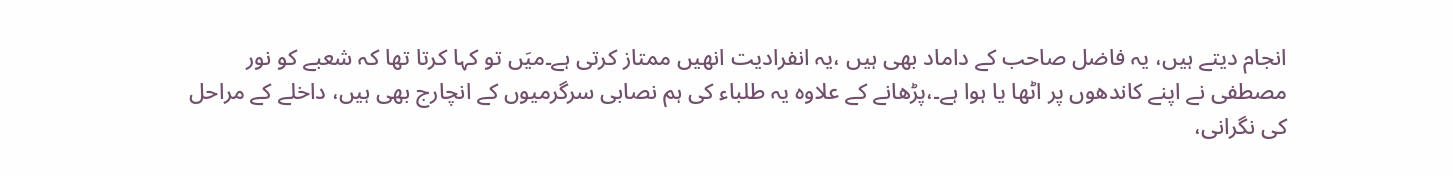انجام دیتے ہیں، یہ فاضل صاحب کے داماد بھی ہیں ،یہ انفرادیت انھیں ممتاز کرتی ہے۔میَں تو کہا کرتا تھا کہ شعبے کو نور مصطفی نے اپنے کاندھوں پر اٹھا یا ہوا ہے۔،پڑھانے کے علاوہ یہ طلباء کی ہم نصابی سرگرمیوں کے انچارج بھی ہیں، داخلے کے مراحل کی نگرانی،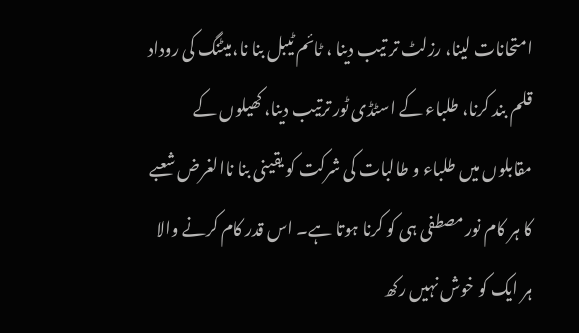امتحانات لینا، رزلٹ تر تیب دینا ، ٹائم ٹیبل بنا نا،میٹنگ کی روداد قلم بند کرنا، طلباء کے اسٹڈی ٹور ترتیب دینا، کھیلوں کے مقابلوں میں طلباء و طالبات کی شرکت کو یقینی بنا ناالغرض شعبے کا ہر کام نور مصطفی ہی کو کرنا ہوتا ہے۔ اس قدر کام کرنے والا ہر ایک کو خوش نہیں رکھ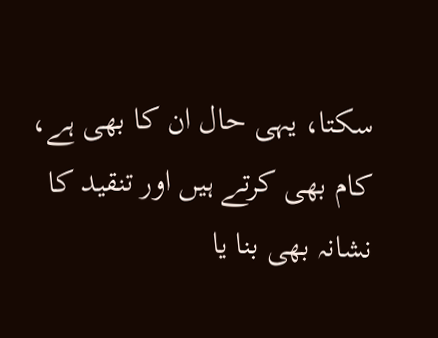سکتا، یہی حال ان کا بھی ہے، کام بھی کرتے ہیں اور تنقید کا نشانہ بھی بنا یا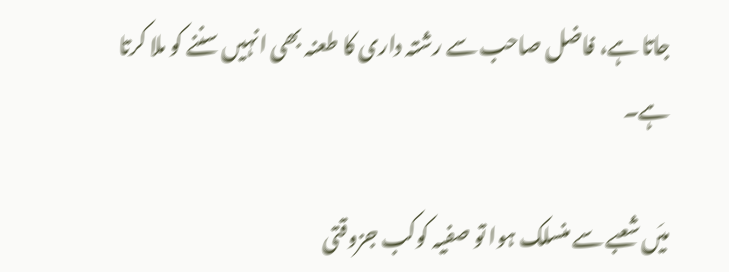جاتا ہے، فاضل صاحب سے رشتہ داری کا طعنہ بھی انہیں سننے کو ملا کرتا ہے۔

میَں شعبے سے منسلک ہوا تو صفیہ کوکب جزوقتی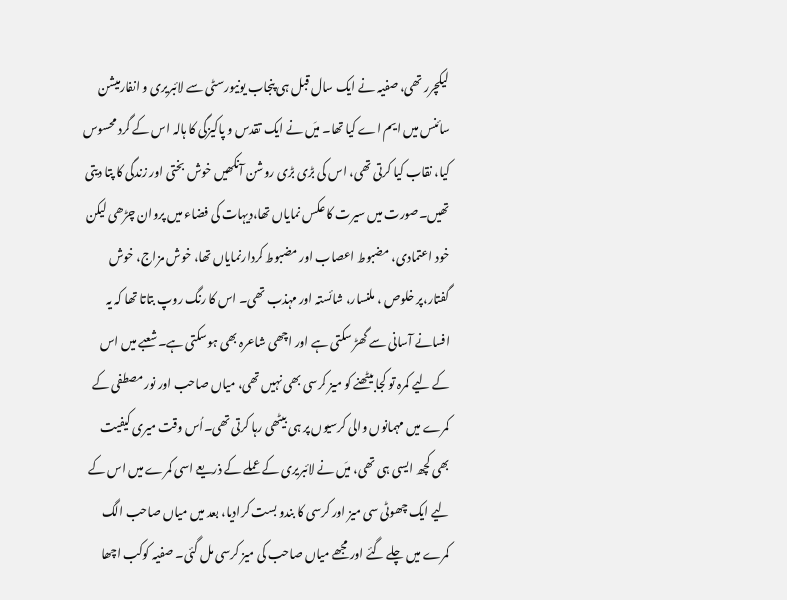لیکچرر تھی، صفیہ نے ایک سال قبل ہی پنجاب یونیورسٹی سے لائبریری و انفارمیشن سائنس میں ایم اے کیا تھا۔ میَں نے ایک تقدس و پاکیزگی کا ہالہ اس کے گرد محسوس کیا، نقاب کیا کرتی تھی، اس کی بڑی بڑی روشن آنکھیں خوش بختی اور زندگی کا پتا دیتی تھیں۔صورت میں سیرت کا عکس نمایاں تھا،دیہات کی فضاء میں پروان چڑھی لیکن خود اعتمادی، مضبوط اعصاب اور مضبوط کردارنمایاں تھا، خوش مزاج، خوش گفتار،پر خلوص ، ملنسار، شائستہ اور مہذب تھی۔ اس کا رنگ روپ بتاتا تھا کہ یہ افسانے آسانی سے گھڑ سکتی ہے اور اچھی شاعرہ بھی ہوسکتی ہے۔شعبے میں اس کے لیے کمرہ تو کجا بیٹھنے کو میز کرسی بھی نہیں تھی، میاں صاحب اور نور مصطفی کے کمرے میں مہمانوں والی کرسیوں پر ہی بیٹھی رہا کرتی تھی۔اُس وقت میری کیفیت بھی کچھ ایسی ہی تھی، میَں نے لائبریری کے عملے کے ذریعے اسی کمرے میں اس کے لیے ایک چھوٹی سی میز اور کرسی کا بندو بست کرادیا، بعد میں میاں صاحب الگ کمرے میں چلے گئے اور مجھے میاں صاحب کی میز کرسی مل گئی۔ صفیہ کوکب اچھا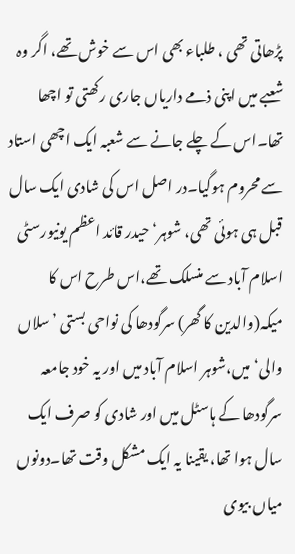پڑھاتی تھی ، طلباء بھی اس سے خوش تھے، اگر وہ شعبے میں اپنی ذمے داریاں جاری رکھتی تو اچھا تھا۔اس کے چلے جانے سے شعبہ ایک اچھی استاد سے محروم ہوگیا۔در اصل اس کی شادی ایک سال قبل ہی ہوئی تھی، شوہر‘ حیدر قائد اعظم یونیورسٹی اسلام آباد سے منسلک تھے،اس طرح اس کا میکہ(والدین کا گھر) سرگودھا کی نواحی بستی ’سلاں والی‘ میں،شوہر اسلام آباد میں اور یہ خود جامعہ سرگودھا کے ہاسٹل میں اور شادی کو صرف ایک سال ہوا تھا، یقینا یہ ایک مشکل وقت تھا۔دونوں میاں بیوی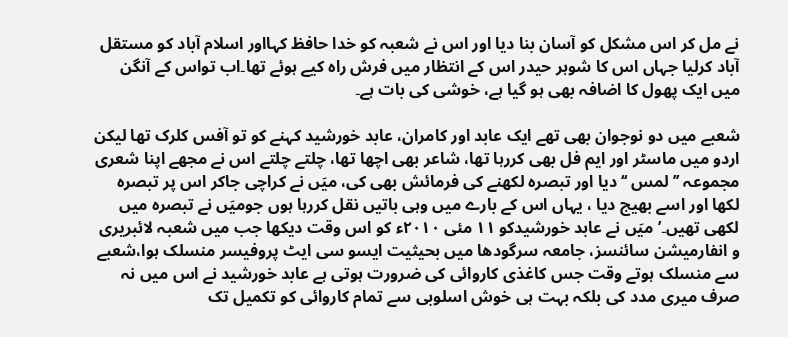نے مل کر اس مشکل کو آسان بنا دیا اور اس نے شعبہ کو خدا حافظ کہااور اسلام آباد کو مستقل آباد کرلیا جہاں اس کا شوہر حیدر اس کے انتظار میں فرش راہ کیے ہوئے تھا۔اب تواس کے آنگن میں ایک پھول کا اضافہ بھی ہو گیا ہے، خوشی کی بات ہے۔

شعبے میں دو نوجوان بھی تھے ایک عابد اور کامران، عابد خورشید کہنے کو تو آفس کلرک تھا لیکن اردو میں ماسٹر اور ایم فل بھی کررہا تھا، شاعر بھی اچھا تھا، چلتے چلتے اس نے مجھے اپنا شعری مجموعہ ’’ لمس ‘‘ دیا اور تبصرہ لکھنے کی فرمائش بھی کی، میَں نے کراچی جاکر اس پر تبصرہ لکھا اور اسے بھیج دیا ، یہاں اس کے بارے میں وہی باتیں نقل کررہا ہوں جومیَں نے تبصرہ میں لکھی تھیں۔’ میَں نے عابد خورشیدکو ۱۱ مئی ۲۰۱۰ء کو اس وقت دیکھا جب میں شعبہ لائبریری و انفارمیشن سائنسز، جامعہ سرگودھا میں بحیثیت ایسو سی ایٹ پروفیسر منسلک ہوا،شعبے سے منسلک ہوتے وقت جس کاغذی کاروائی کی ضرورت ہوتی ہے عابد خورشید نے اس میں نہ صرف میری مدد کی بلکہ بہت ہی خوش اسلوبی سے تمام کاروائی کو تکمیل تک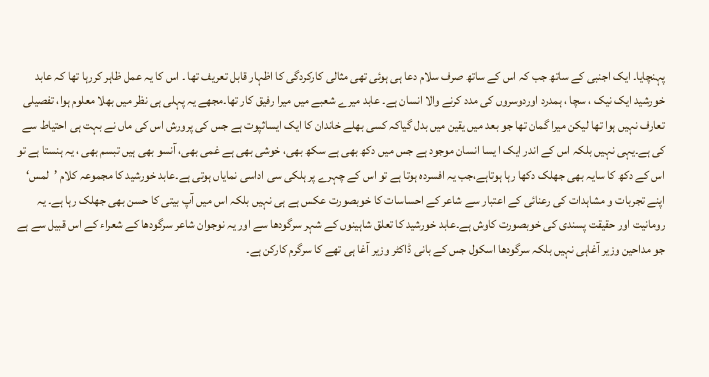پہنچایا۔ ایک اجنبی کے ساتھ جب کہ اس کے ساتھ صرف سلام دعا ہی ہوئی تھی مثالی کارکردگی کا اظہار قابل تعریف تھا ۔ اس کا یہ عمل ظاہر کررہا تھا کہ عابد خورشید ایک نیک ، سچا ، ہمدرد اوردوسروں کی مدد کرنے والا انسان ہے۔ عابد میرے شعبے میں میرا رفیق کار تھا۔مجھے یہ پہلی ہی نظر میں بھلا معلوم ہوا، تفصیلی تعارف نہیں ہوا تھا لیکن میرا گمان تھا جو بعد میں یقین میں بدل گیاکہ کسی بھلے خاندان کا ایک ایساثپوت ہے جس کی پرورش اس کی ماں نے بہت ہی احتیاط سے کی ہے۔یہی نہیں بلکہ اس کے اندر ایک ا یسا انسان موجود ہے جس میں دکھ بھی ہے سکھ بھی، خوشی بھی ہے غمی بھی، آنسو بھی ہیں تبسم بھی ، یہ ہنستا ہے تو اس کے دکھ کا سایہ بھی جھلک دکھا رہا ہوتاہے،جب یہ افسردہ ہوتا ہے تو اس کے چہرے پر ہلکی سی اداسی نمایاں ہوتی ہے۔عابد خورشید کا مجموعہ کلام ’لمس‘ اپنے تجربات و مشاہدات کی رعنائی کے اعتبار سے شاعر کے احساسات کا خوبصورت عکس ہے ہی نہیں بلکہ اس میں آپ بیتی کا حسن بھی جھلک رہا ہے۔ یہ رومانیت اور حقیقت پسندی کی خوبصورت کاوش ہے۔عابد خورشید کا تعلق شاہینوں کے شہر سرگودھا سے اور یہ نوجوان شاعر سرگودھا کے شعراء کے اس قبیل سے ہے جو مداحین وزیر آغاہی نہیں بلکہ سرگودھا اسکول جس کے بانی ڈاکٹر وزیر آغا ہی تھے کا سرگرم کارکن ہے۔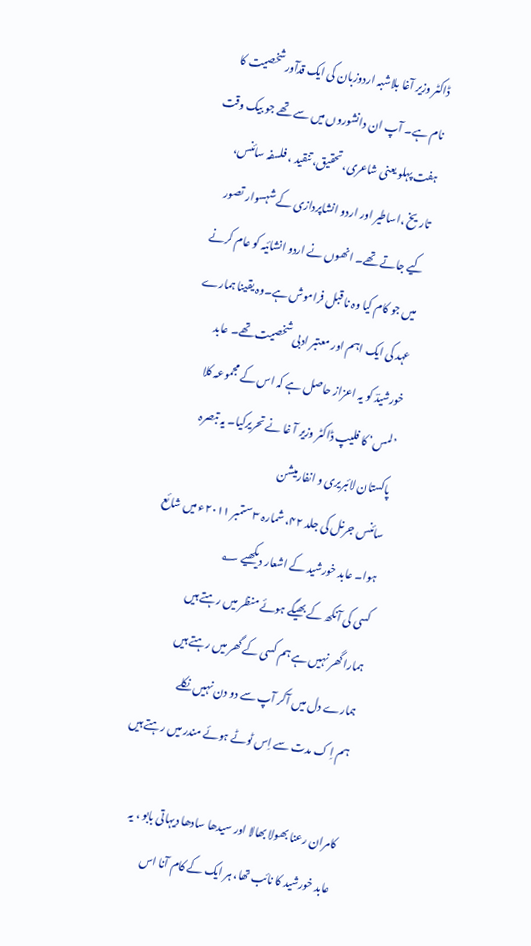ڈاکٹر وزیر آغا بلاشبہ اردوزبان کی ایک قدآور شخصیت کا نام ہے۔ آپ ان دانشوروں میں سے تھے جو بیک وقت ہفت پہلو یعنی شاعری، تحقیق، تنقید ، فلسفہ سائنس، تاریخ ،اساطیر اور اردو انشاپردازی کے شہسوار تصور کیے جاتے تھے۔ انھوں نے اردو انشائیہ کو عام کرنے میں جو کام کیا وہ نا قبل فراموش ہے۔وہ یقینا ہمارے عہد کی ایک اہم اور معتبر ادبی شخصیت تھے۔ عابد خورشیدؔ کو یہ اعزاز حاصل ہے کہ اس کے مجموعہ کلا ’لمس‘ کا فلیپ ڈاکٹر وزیر آ غا نے تحریرکیا۔ یہ تبصرہ پاکستان لائبریری و انفارمیشن
سائنس جرنل کی جلد ۴۲، شمارہ ۳ ستمبر ۲۰۱۱ء میں شائع ہوا۔ عابد خورشید کے اشعار دیکھیے ؂
کسی کی آنکھ کے بھیگے ہوئے منظر میں رہتے ہیں
ہمارا گھر نہیں ہے ہم کسی کے گھر میں رہتے ہیں
ہمارے دل میں آکر آپ سے دو دن نہیں نکلے
ہم اِ ک مدت سے اِس ٹوٹے ہوئے مندر میں رہتے ہیں

کامران رعنا بھولا بھالا اور سیدھا سادھا دیہاتی بابو ، یہ عابد خورشید کا نائب تھا، ہر ایک کے کام آنا اس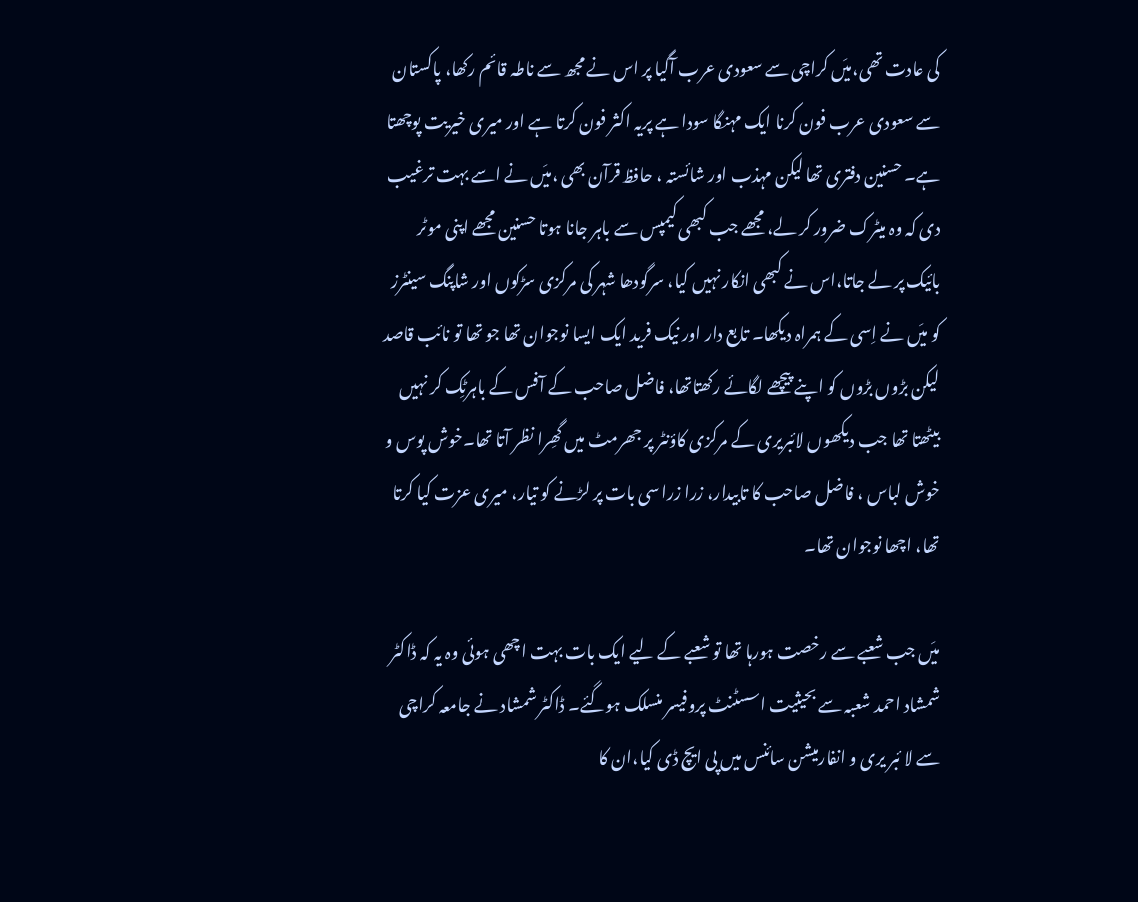کی عادت تھی،میَں کراچی سے سعودی عرب آگیا پر اس نے مجھ سے ناطہ قائم رکھا، پاکستان سے سعودی عرب فون کرنا ایک مہنگا سودا ہے پریہ اکثر فون کرتا ہے اور میری خیریت پوچھتا ہے۔ حسنین دفتری تھا لیکن مہذب اور شائستہ ، حافظ قرآن بھی ،میَں نے اسے بہت ترغیب دی کہ وہ میٹرک ضرور کر لے، مجھے جب کبھی کیمپس سے باہر جانا ہوتا حسنین مجھے اپنی موٹر بائیک پر لے جاتا،اس نے کبھی انکار نہیں کیا، سرگودھا شہر کی مرکزی سڑکوں اور شاپنگ سینٹرز کو میَں نے اِسی کے ہمراہ دیکھا۔ تابع دار اور نیک فرید ایک ایسا نوجوان تھا جو تھا تو نائب قاصد لیکن بڑوں بڑوں کو اپنے پیچھے لگائے رکھتاتھا، فاضل صاحب کے آفس کے باہرٹِک کر نہیں بیٹھتا تھا جب دیکھوں لائبریری کے مرکزی کاؤنٹر پر جھرمٹ میں گھِرا نظر آتا تھا۔خوش پوس و خوش لباس ، فاضل صاحب کا تابیدار، زرا زرا سی بات پر لڑنے کو تیار، میری عزت کیا کرتا تھا، اچھا نوجوان تھا۔

میَں جب شعبے سے رخصت ہورہا تھا تو شعبے کے لیے ایک بات بہت اچھی ہوئی وہ یہ کہ ڈاکٹر شمشاد احمد شعبہ سے بحیثیت اسسٹنٹ پروفیسر منسلک ہوگئے۔ ڈاکٹر شمشاد نے جامعہ کراچی سے لا ئبر یری و انفارمیشن سائنس میں پی ایچ ڈی کیا،ان کا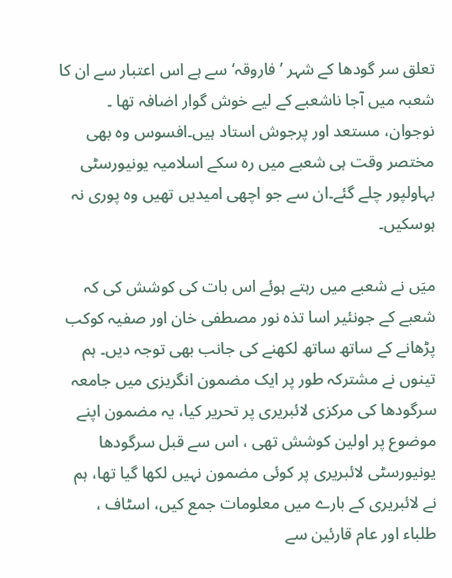تعلق سر گودھا کے شہر ’فاروقہ‘ سے ہے اس اعتبار سے ان کا شعبہ میں آجا ناشعبے کے لیے خوش گوار اضافہ تھا ۔ نوجوان، مستعد اور پرجوش استاد ہیں۔افسوس وہ بھی مختصر وقت ہی شعبے میں رہ سکے اسلامیہ یونیورسٹی بہاولپور چلے گئے۔ان سے جو اچھی امیدیں تھیں وہ پوری نہ ہوسکیں۔

میَں نے شعبے میں رہتے ہوئے اس بات کی کوشش کی کہ شعبے کے جونئیر اسا تذہ نور مصطفی خان اور صفیہ کوکب پڑھانے کے ساتھ ساتھ لکھنے کی جانب بھی توجہ دیں۔ ہم تینوں نے مشترکہ طور پر ایک مضمون انگریزی میں جامعہ سرگودھا کی مرکزی لائبریری پر تحریر کیا، یہ مضمون اپنے موضوع پر اولین کوشش تھی ، اس سے قبل سرگودھا یونیورسٹی لائبریری پر کوئی مضمون نہیں لکھا گیا تھا، ہم نے لائبریری کے بارے میں معلومات جمع کیں، اسٹاف ، طلباء اور عام قارئین سے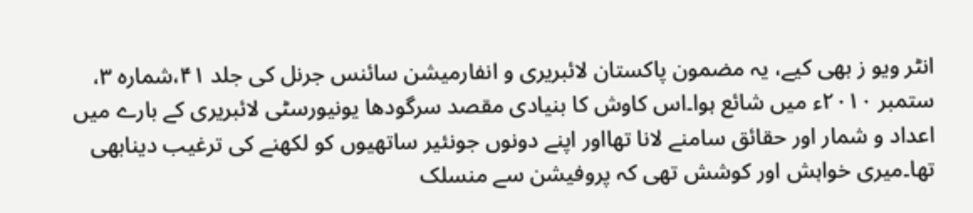انٹر ویو ز بھی کیے، یہ مضمون پاکستان لائبریری و انفارمیشن سائنس جرنل کی جلد ۴۱،شمارہ ۳، ستمبر ۲۰۱۰ء میں شائع ہوا۔اس کاوش کا بنیادی مقصد سرگودھا یونیورسٹی لائبریری کے بارے میں اعداد و شمار اور حقائق سامنے لانا تھااور اپنے دونوں جونئیر ساتھیوں کو لکھنے کی ترغیب دینابھی تھا۔میری خواہش اور کوشش تھی کہ پروفیشن سے منسلک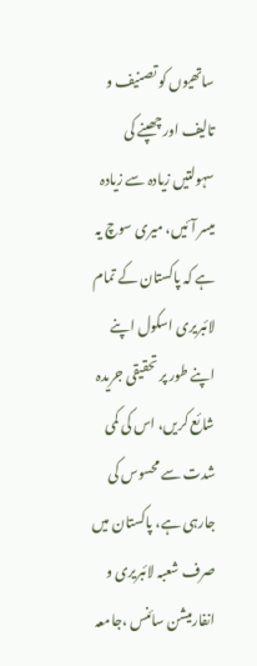ساتھیوں کو تصنیف و تالیف اور چھپنے کی سہولتیں زیادہ سے زیادہ میسر آئیں، میری سوچ یہ ہے کہ پاکستان کے تمام لائبریری اسکول اپنے اپنے طور پر تحقیقی جریدہ شائع کریں، اس کی کمی شدت سے محسوس کی جارہی ہے، پاکستان میں صرف شعبہ لائبریری و انفارمیشن سائنس ،جامعہ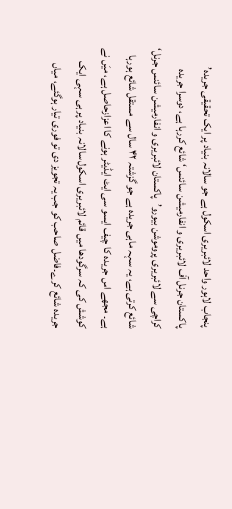پنجاب لاہور واحد لائبریری اسکول ہے جو سالانہ بنیاد پر ایک تحقیقی جریدہ’ پاکستان جرنل آف لائبریری و انفارمیشن سائنس‘ شائع کررہا ہے، دوسرا جریدہ کراچی سے لائبریری پروموشن بیورو’پاکستان لائبریری و انفارمیشن سائنس جرنل‘ شائع کرتی ہے، یہ سہہ ماہی جریدہ ہے جو گزشتہ ۴۲ سال سے مستقل شائع ہورہا ہے۔ مجھے اس جریدہ کا چیف ایسو سی ایٹ ایڈیٹر ہونے کا اعزازحاصل ہے، میَں نے کوشش کی کہ سرگودھا میں قائم لائبریری اسکول سالانہ بنیاد پر ہی سہی ایک جریدہ شائع کرے۔فاضل صاحب کو جب یہ تجویز دی تو فوری تیار ہوگئے، میاں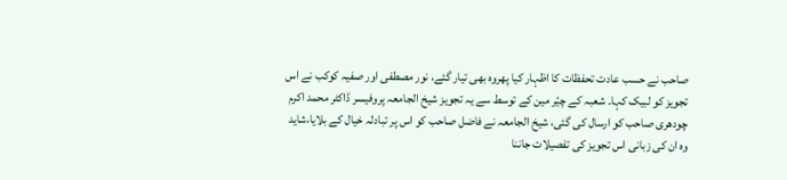صاحب نے حسب عادت تحفظات کا اظہار کیا پھروہ بھی تیار گئے، نور مصطفی اور صفیہ کوکب نے اس تجویز کو لبیک کہا۔ شعبہ کے چیٔر مین کے توسط سے یہ تجویز شیخ الجامعہ پروفیسر ڈاکٹر محمد اکرم چودھری صاحب کو ارسال کی گئی، شیخ الجامعہ نے فاضل صاحب کو اس پر تبادلہ خیال کے بلایا،شاید وہ ان کی زبانی اس تجویز کی تفصیلات جاننا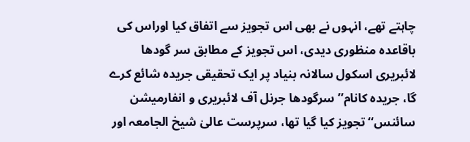چاہتے تھے، انہوں نے بھی اس تجویز سے اتفاق کیا اوراس کی باقاعدہ منظوری دیدی، اس تجویز کے مطابق سر گودھا لائبریری اسکول سالانہ بنیاد پر ایک تحقیقی جریدہ شائع کرے گا، جریدہ کانام’’سرگودھا جرنل آف لائبریری و انفارمیشن سائنس‘‘تجویز کیا گیا تھا، سرپرست عالیٰ شیخ الجامعہ اور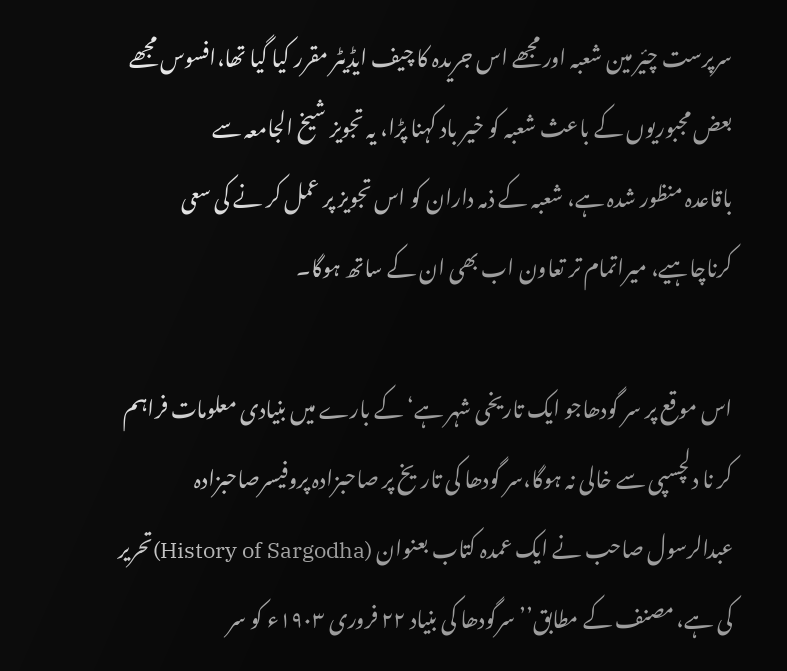سرپرست چیٔر مین شعبہ اور مجھے اس جریدہ کا چیف ایڈیٹر مقرر کیا گیا تھا،افسوس مجھے بعض مجبوریوں کے باعث شعبہ کو خیر باد کہنا پڑا، یہ تجویز شیخ الجامعہ سے
باقاعدہ منظور شدہ ہے، شعبہ کے ذمہ داران کو اس تجویز پر عمل کر نے کی سعی کرناچاہیے، میراتمام تر تعاون اب بھی ان کے ساتھ ہوگا۔

اس موقع پر سر گودھاجو ایک تاریخی شہر ہے‘ کے بارے میں بنیادی معلومات فراہم کر نا دلچسپی سے خالی نہ ہوگا،سر گودھا کی تاریخ پر صاحبزادہ پروفیسرصاحبزادہ عبدالرسول صاحب نے ایک عمدہ کتاب بعنوان (History of Sargodha)تحریر کی ہے، مصنف کے مطابق’’سرگودھا کی بنیاد ۲۲ فروری ۱۹۰۳ء کو سر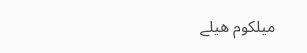میلکوم ھیلے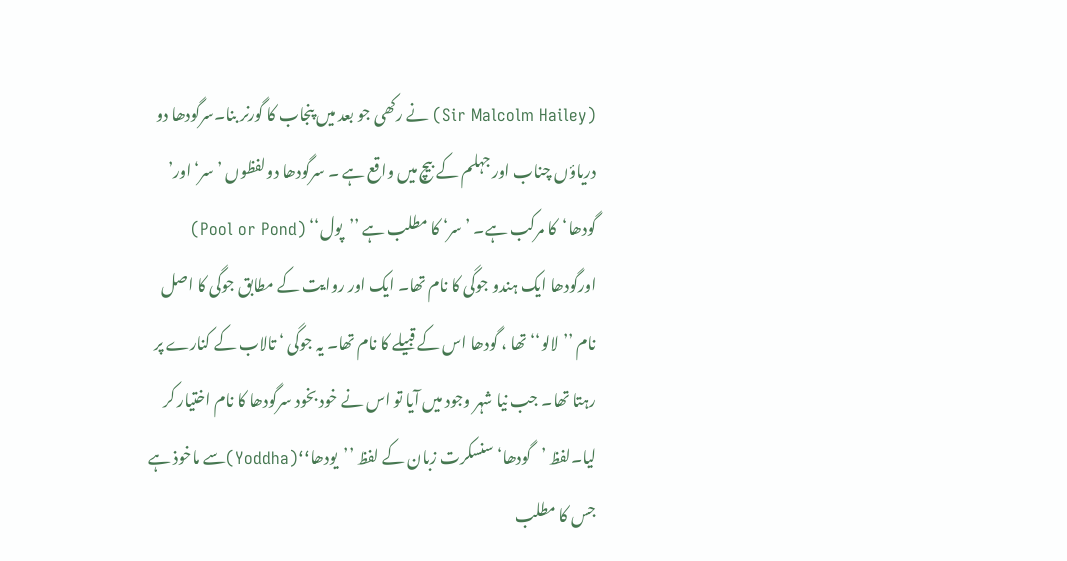(Sir Malcolm Hailey) نے رکھی جو بعد میں پنجاب کا گورنر بنا۔سرگودھا دو دریاؤں چناب اور جہلم کے بیچ میں واقع ہے ۔ سرگودھا دولفظوں ’سر‘ اور’ گودھا‘کا مرکب ہے۔ ’سر‘ کا مطلب ہے ’’پول‘‘ (Pool or Pond) اورگودھا ایک ہندو جوگی کا نام تھا۔ ایک اور روایت کے مطابق جوگی کا اصل نام ’’لالو‘‘ تھا ، گودھا اس کے قبیلے کا نام تھا۔ یہ جوگی ‘ تالاب کے کنارے پر رہتا تھا۔ جب نیا شہر وجود میں آیا تو اس نے خود بخود سرگودھا کا نام اختیار کر لیا۔لفظ ’گودھا‘ سنسکرت زبان کے لفظ ’’یودھا‘‘(Yoddha)سے ماخوذ ہے جس کا مطلب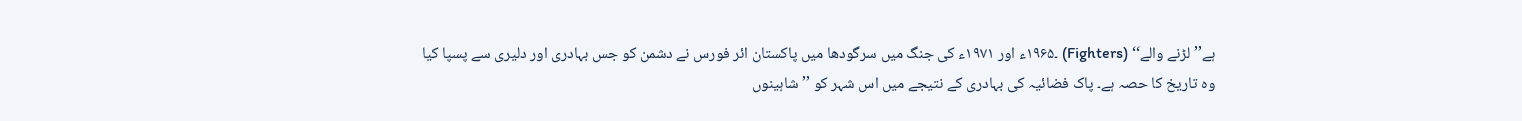ہے’’لڑنے والے‘‘ (Fighters) ۔۱۹۶۵ء اور ۱۹۷۱ء کی جنگ میں سرگودھا میں پاکستان ائر فورس نے دشمن کو جس بہادری اور دلیری سے پسپا کیا وہ تاریخ کا حصہ ہے۔ پاک فضائیہ کی بہادری کے نتیجے میں اس شہر کو ’’شاہینوں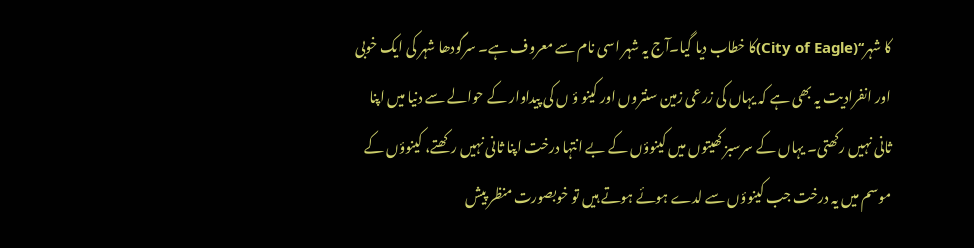کا شہر‘‘(City of Eagle)کا خطاب دیا گیا۔آج یہ شہر اسی نام سے معروف ہے۔ سرگودھا شہر کی ایک خوبی اور انفرادیت یہ بھی ہے کہ یہاں کی زرعی زمین سنتروں اور کینو ؤ ں کی پیداوار کے حوالے سے دنیا میں اپنا ثانی نہیں رکھتی۔ یہاں کے سرسبز کھیتوں میں کینوؤں کے بے انتہا درخت اپنا ثانی نہیں رکھتے، کینوؤں کے موسم میں یہ درخت جب کینوؤں سے لدے ہوئے ہوتے ہیں تو خوبصورت منظر پیش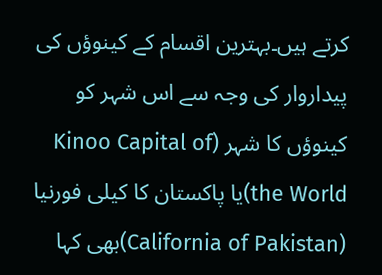کرتے ہیں۔بہترین اقسام کے کینوؤں کی پیداروار کی وجہ سے اس شہر کو کینوؤں کا شہر (Kinoo Capital of the World)یا پاکستان کا کیلی فورنیا (California of Pakistan)بھی کہا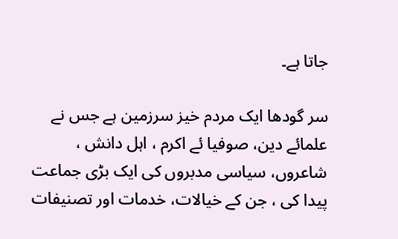جاتا ہے۔

سر گودھا ایک مردم خیز سرزمین ہے جس نے علمائے دین، صوفیا ئے اکرم ، اہل دانش ، شاعروں، سیاسی مدبروں کی ایک بڑی جماعت پیدا کی ، جن کے خیالات، خدمات اور تصنیفات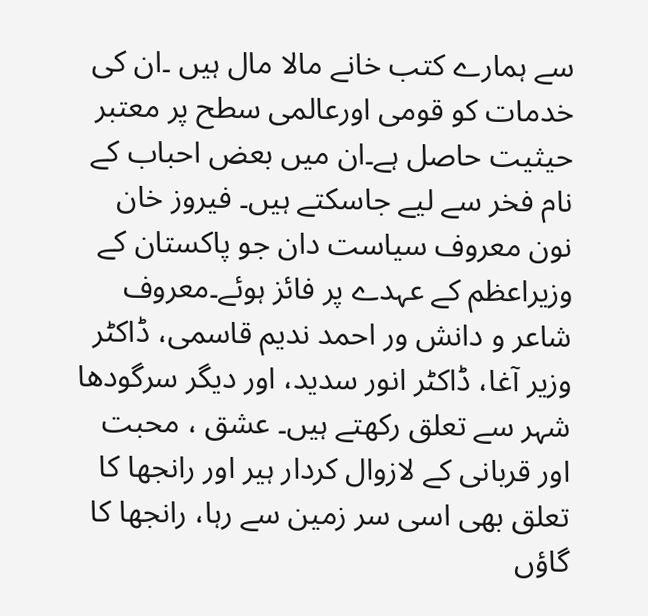سے ہمارے کتب خانے مالا مال ہیں ۔ان کی خدمات کو قومی اورعالمی سطح پر معتبر حیثیت حاصل ہے۔ان میں بعض احباب کے نام فخر سے لیے جاسکتے ہیں۔ فیروز خان نون معروف سیاست دان جو پاکستان کے وزیراعظم کے عہدے پر فائز ہوئے۔معروف شاعر و دانش ور احمد ندیم قاسمی، ڈاکٹر وزیر آغا، ڈاکٹر انور سدید، اور دیگر سرگودھا شہر سے تعلق رکھتے ہیں۔ عشق ، محبت اور قربانی کے لازوال کردار ہیر اور رانجھا کا تعلق بھی اسی سر زمین سے رہا، رانجھا کا گاؤں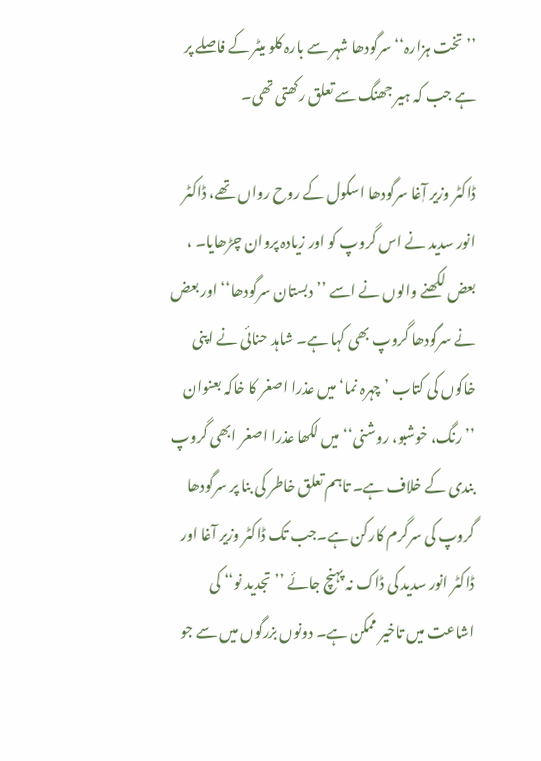’’تخت ہزارہ‘‘ سرگودھا شہر سے بارہ کلو میٹر کے فاصلے پر ہے جب کہ ہیر جھنگ سے تعلق رکھتی تھی۔

ڈاکٹر وزیر آٖغا سرگودھا اسکول کے روح رواں تھے، ڈاکٹر انور سدید نے اس گروپ کو اور زیادہ پروان چڑھایا۔ ، بعض لکھنے والوں نے اسے ’’دبستان سرگودھا‘‘ اور بعض نے سرگودھا گروپ بھی کہا ہے۔ شاہد حنائی نے اپنی خاکوں کی کتاب ’چہرہ نما‘ میں عذرا اصغر کا خاکہ بعنوان ’’رنگ، خوشبو، روشنی‘‘ میں لکھا عذرا اصغر ابھی گروپ بندی کے خلاف ہے۔ تاہم تعلق خاطر کی بنا پر سرگودھا گروپ کی سرگرم کارکن ہے۔جب تک ڈاکٹر وزیر آغا اور ڈاکٹر انور سدید کی ڈاک نہ پہنچ جائے ’’تجدید نو‘‘ کی اشاعت میں تاخیر ممکن ہے۔ دونوں بزرگوں میں سے جو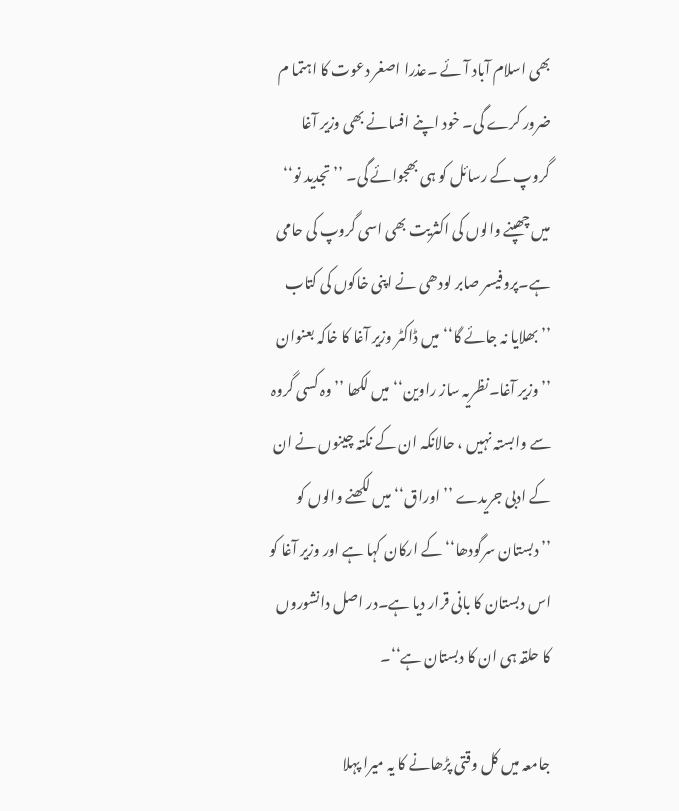بھی اسلام آباد آئے ۔عذرا اصغر دعوت کا اہتما م ضرور کرے گی۔ خود اپنے افسانے بھی وزیر آغا گروپ کے رسائل کو ہی بھجوائے گی۔ ’’تجدید نو‘‘ میں چھپنے والوں کی اکثریت بھی اسی گروپ کی حامی ہے۔پروفیسر صابر لودھی نے اپنی خاکوں کی کتاب ’’بھلایا نہ جائے گا‘‘ میں ڈاکٹر وزیر آغا کا خاکہ بعنوان ’’وزیر آغا۔نظریہ ساز راوین‘‘ میں لکھا ’’وہ کسی گروہ سے وابستہ نہیں ، حالانکہ ان کے نکتہ چینوں نے ان کے ادبی جریدے ’’اوراق‘‘ میں لکھنے والوں کو ’’دبستان سرگودھا‘‘ کے ارکان کہا ہے اور وزیر آغا کو اس دبستان کا بانی قرار دیا ہے۔در اصل دانشوروں کا حلقہ ہی ان کا دبستان ہے‘‘۔

جامعہ میں کل وقتی پڑھانے کا یہ میرا پہلا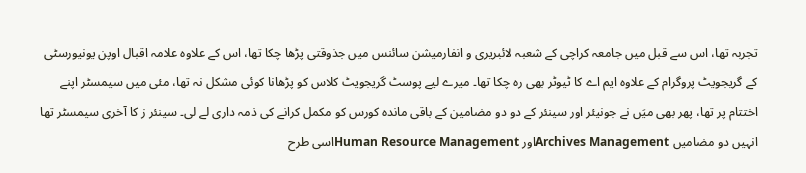تجربہ تھا، اس سے قبل میں جامعہ کراچی کے شعبہ لائبریری و انفارمیشن سائنس میں جذوقتی پڑھا چکا تھا، اس کے علاوہ علامہ اقبال اوپن یونیورسٹی کے گریجویٹ پروگرام کے علاوہ ایم اے کا ٹیوٹر بھی رہ چکا تھا۔ میرے لیے پوسٹ گریجویٹ کلاس کو پڑھانا کوئی مشکل نہ تھا، مئی میں سیمسٹر اپنے اختتام پر تھا، پھر بھی میَں نے جونیئر اور سینئر کے دو دو مضامین کے باقی ماندہ کورس کو مکمل کرانے کی ذمہ داری لے لی۔ سینئر ز کا آخری سیمسٹر تھا انہیں دو مضامیں Archives Managementاور Human Resource Managementاسی طرح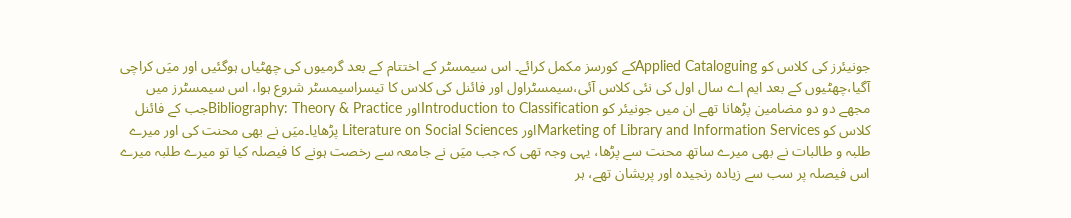جونیئرز کی کلاس کو Applied Cataloguingکے کورسز مکمل کرائے۔ اس سیمسٹر کے اختتام کے بعد گرمیوں کی چھٹیاں ہوگئیں اور میَں کراچی آگیا،چھٹیوں کے بعد ایم اے سال اول کی نئی کلاس آئی،سیمسٹراول اور فائنل کی کلاس کا تیسراسیمسٹر شروع ہوا، اس سیمسٹرز میں مجھے دو دو مضامین پڑھانا تھے ان میں جونیئر کو Introduction to Classificationاور Bibliography: Theory & Practiceجب کے فائنل کلاس کو Marketing of Library and Information Servicesاور Literature on Social Sciences پڑھایا۔میَں نے بھی محنت کی اور میرے طلبہ و طالبات نے بھی میرے ساتھ محنت سے پڑھا، یہی وجہ تھی کہ جب میَں نے جامعہ سے رخصت ہونے کا فیصلہ کیا تو میرے طلبہ میرے اس فیصلہ پر سب سے زیادہ رنجیدہ اور پریشان تھے، ہر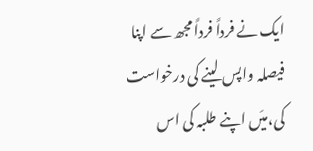ایک نے فرداً فرداً مجھ سے اپنا فیصلہ واپس لینے کی درخواست کی،میَں اپنے طلبہ کی اس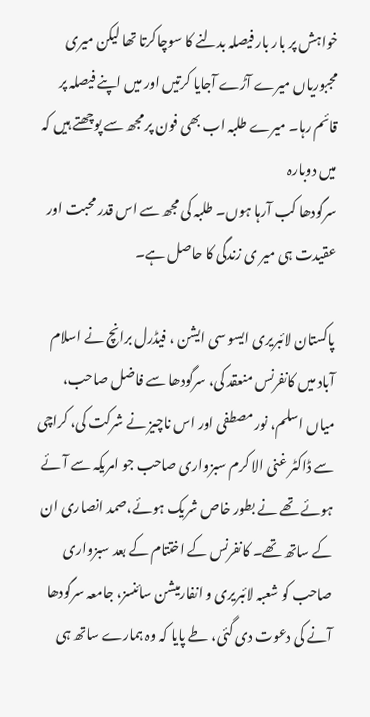خواہش پر بار بار فیصلہ بدلنے کا سوچاکرتا تھا لیکن میری مجبوریاں میرے آڑے آجایا کرتیں اور میں اپنے فیصلہ پر قائم رہا۔ میرے طلبہ اب بھی فون پر مجھ سے پوچھتے ہیں کہ میں دوبارہ
سرگودھا کب آرہا ہوں۔ طلبہ کی مجھ سے اس قدر محبت اور عقیدت ہی میر ی زندگی کا حاصل ہے۔

پاکستان لائبریری ایسو سی ایشن ، فیڈرل برانچ نے اسلام آباد میں کانفرنس منعقد کی، سرگودھا سے فاضل صاحب، میاں اسلم، نور مصطفی اور اس ناچیز نے شرکت کی، کراچی سے ڈاکٹر غنی الا کرم سبزواری صاحب جو امریکہ سے آئے ہوئے تھے نے بطور خاص شریک ہوئے،صمد انصاری ان کے ساتھ تھے۔ کانفرنس کے اختتام کے بعد سبزواری صاحب کو شعبہ لائبریری و انفارمیشن سائنسز، جامعہ سرگودھا آنے کی دعوت دی گئی، طے پایا کہ وہ ہمارے ساتھ ہی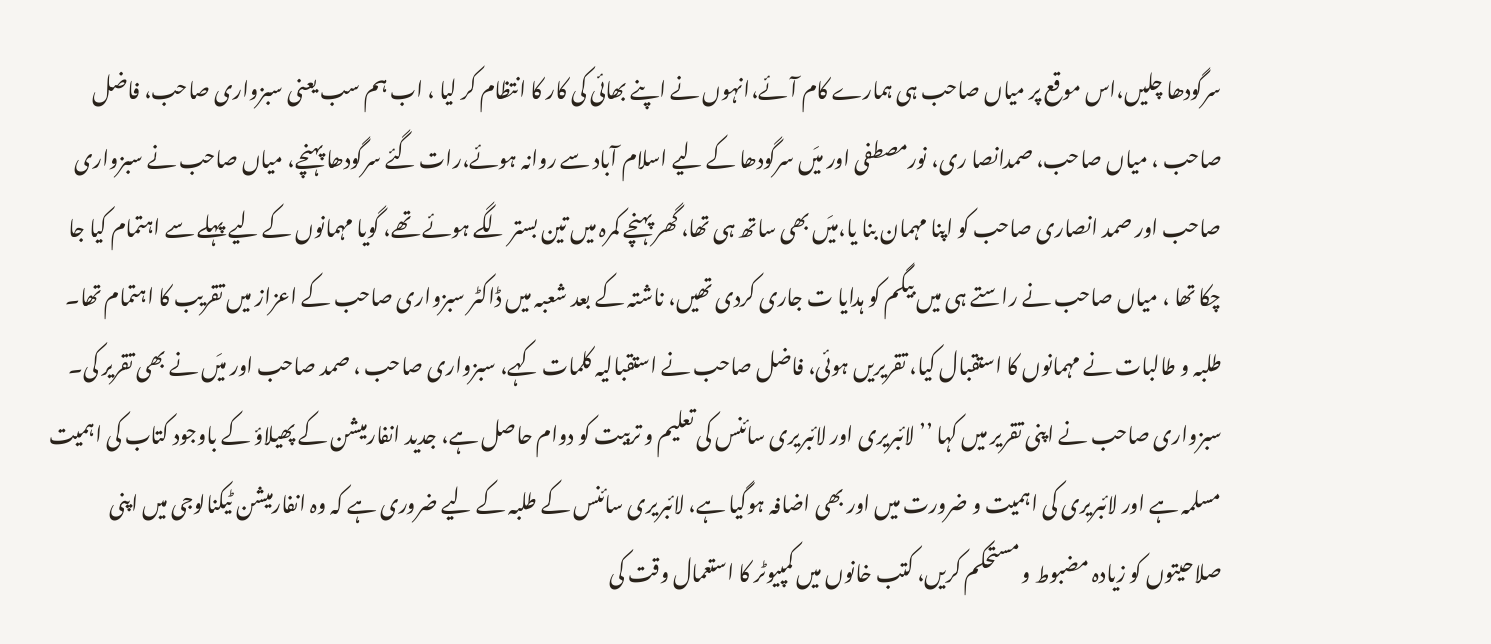سرگودھا چلیں،اس موقع پر میاں صاحب ہی ہمارے کام آئے،انہوں نے اپنے بھائی کی کار کا انتظام کر لیا ، اب ہم سب یعنی سبزواری صاحب، فاضل صاحب ، میاں صاحب، صمدانصا ری، نورمصطفی اور میَں سرگودھا کے لیے اسلام آباد سے روانہ ہوئے،رات گئے سرگودھا پہنچے، میاں صاحب نے سبزواری صاحب اور صمد انصاری صاحب کو اپنا مہمان بنا یا،میَں بھی ساتھ ہی تھا، گھر پہنچے کمرہ میں تین بستر لگے ہوئے تھے، گویا مہمانوں کے لیے پہلے سے اہتمام کیا جا چکا تھا ، میاں صاحب نے راستے ہی میں بیگم کو ہدایا ت جاری کردی تھیں، ناشتہ کے بعد شعبہ میں ڈاکٹر سبزواری صاحب کے اعزاز میں تقریب کا اہتمام تھا۔ طلبہ و طالبات نے مہمانوں کا استقبال کیا، تقریریں ہوئی، فاضل صاحب نے استقبالیہ کلمات کہے، سبزواری صاحب ، صمد صاحب اور میَں نے بھی تقریر کی۔ سبزواری صاحب نے اپنی تقریر میں کہا ’’لائبریری اور لائبریری سائنس کی تعلیم و تربیت کو دوام حاصل ہے، جدید انفارمیشن کے پھیلاؤ کے باوجود کتاب کی اہمیت مسلمہ ہے اور لائبریری کی اہمیت و ضرورت میں اور بھی اضافہ ہوگیا ہے، لائبریری سائنس کے طلبہ کے لیے ضروری ہے کہ وہ انفارمیشن ٹیکنالوجی میں اپنی صلاحیتوں کو زیادہ مضبوط و مستحکم کریں، کتب خانوں میں کمپیوٹر کا استعمال وقت کی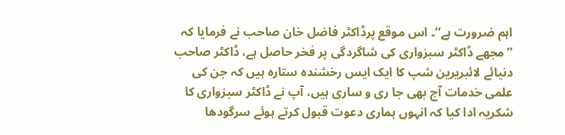اہم ضرورت ہے‘‘۔ اس موقع پرڈاکٹر فاضل خان صاحب نے فرمایا کہ ’’مجھے ڈاکٹر سبزواری کی شاگردگی پر فخر حاصل ہے، ڈاکٹر صاحب دنیائے لائبریرین شپ کا ایک ایس رخشندہ ستارہ ہیں کہ جن کی علمی خدمات آج بھی جا ری و ساری ہیں، آپ نے ڈاکٹر سبزواری کا شکریہ ادا کیا کہ انہوں ہماری دعوت قبول کرتے ہوئے سرگودھا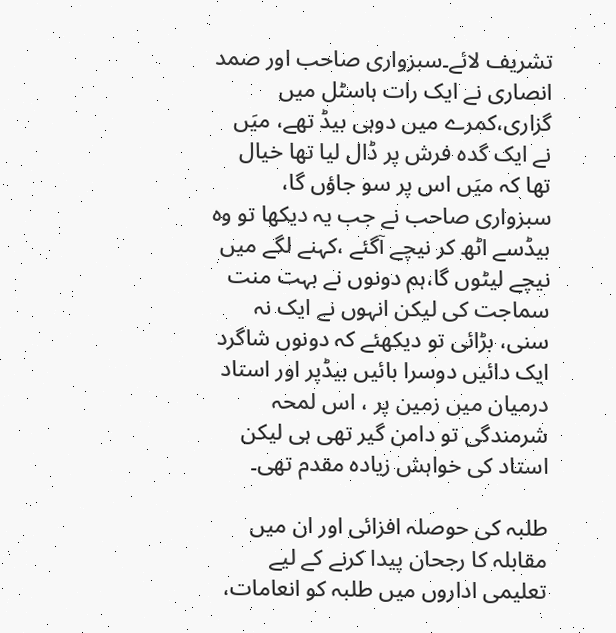تشریف لائے۔سبزواری صاحب اور صمد انصاری نے ایک رات ہاسٹل میں گزاری،کمرے میں دوہی بیڈ تھے، میَں نے ایک گدہ فرش پر ڈال لیا تھا خیال تھا کہ میَں اس پر سو جاؤں گا، سبزواری صاحب نے جب یہ دیکھا تو وہ بیڈسے اٹھ کر نیچے آگئے ،کہنے لگے میں نیچے لیٹوں گا،ہم دونوں نے بہت منت سماجت کی لیکن انہوں نے ایک نہ سنی، بڑائی تو دیکھئے کہ دونوں شاگرد ایک دائیں دوسرا بائیں بیڈپر اور استاد
درمیان میں زمین پر ، اس لمحہ شرمندگی تو دامن گیر تھی ہی لیکن استاد کی خواہش زیادہ مقدم تھی۔

طلبہ کی حوصلہ افزائی اور ان میں مقابلہ کا رجحان پیدا کرنے کے لیے تعلیمی اداروں میں طلبہ کو انعامات،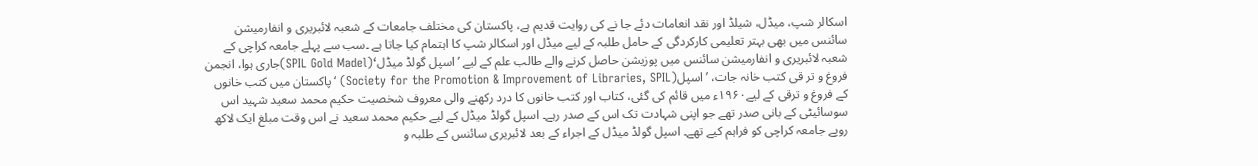اسکالر شپ، میڈل، شیلڈ اور نقد انعامات دئے جا نے کی روایت قدیم ہے، پاکستان کی مختلف جامعات کے شعبہ لائبریری و انفارمیشن سائنس میں بھی بہتر تعلیمی کارکردگی کے حامل طلبہ کے لیے میڈل اور اسکالر شپ کا اہتمام کیا جاتا ہے ۔سب سے پہلے جامعہ کراچی کے شعبہ لائبریری و انفارمیشن سائنس میں پوزیشن حاصل کرنے والے طالب علم کے لیے ’اسپل گولڈ میڈل‘(SPIL Gold Madel)جاری ہوا، انجمن فروغ و تر قی کتب خانہ جات، ’اسپل(Society for the Promotion & Improvement of Libraries, SPIL) ‘پاکستان میں کتب خانوں کے فروغ و ترقی کے لیے۱۹۶۰ء میں قائم کی گئی، کتاب اور کتب خانوں کا درد رکھنے والی معروف شخصیت حکیم محمد سعید شہید اس سوسائیٹی کے بانی صدر تھے جو اپنی شہادت تک اس کے صدر رہے۔ اسپل گولڈ میڈل کے لیے حکیم محمد سعید نے اس وقت مبلغ ایک لاکھ روپے جامعہ کراچی کو فراہم کیے تھے۔ اسپل گولڈ میڈل کے اجراء کے بعد لائبریری سائنس کے طلبہ و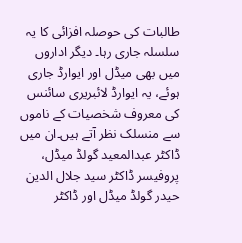طالبات کی حوصلہ افزائی کا یہ سلسلہ جاری رہا۔ دیگر اداروں میں بھی میڈل اور ایوارڈ جاری ہوئے، یہ ایوارڈ لائبریری سائنس کی معروف شخصیات کے ناموں سے منسلک نظر آتے ہیں۔ان میں ڈاکٹر عبدالمعید گولڈ میڈل، پروفیسر ڈاکٹر سید جلال الدین حیدر گولڈ میڈل اور ڈاکٹر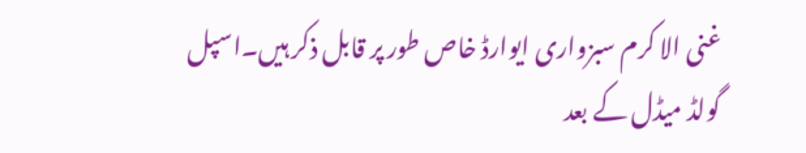غنی الا کرم سبزواری ایوارڈ خاص طور پر قابل ذکر ہیں۔اسپل گولڈ میڈل کے بعد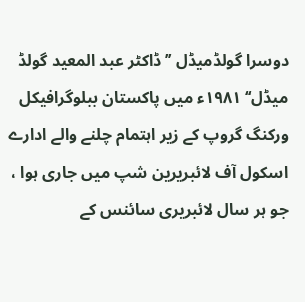دوسرا گولڈمیڈل ’’ڈاکٹر عبد المعید گولڈ میڈل‘‘ ۱۹۸۱ء میں پاکستان ببلوگرافیکل ورکنگ گروپ کے زیر اہتمام چلنے والے ادارے اسکول آف لائبریرین شپ میں جاری ہوا ، جو ہر سال لائبریری سائنس کے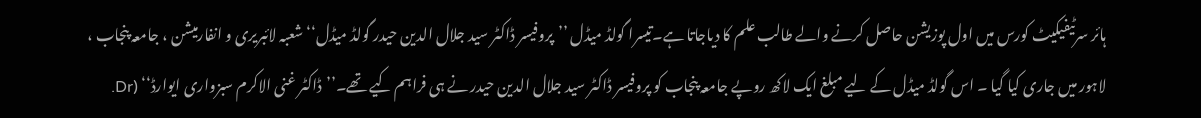ہائر سرٹیفیکیٹ کورس میں اول پوزیشن حاصل کرنے والے طالب علم کا دیاجاتا ہے۔تیسرا گولڈ میڈل ’’پروفیسر ڈاکٹر سید جلال الدین حیدر گولڈ میڈل‘‘ شعبہ لائبریری و انفارمیشن ، جامعہ پنجاب ، لاہور میں جاری کیا گیا ۔ اس گولڈ میڈل کے لیے مبلغ ایک لاکھ روپے جامعہ پنجاب کو پروفیسر ڈاکٹر سید جلال الدین حیدر نے ہی فراہم کیے تھے۔’’ڈاکٹر غنی الاکرم سبزواری ایوارڈ‘‘ (Dr.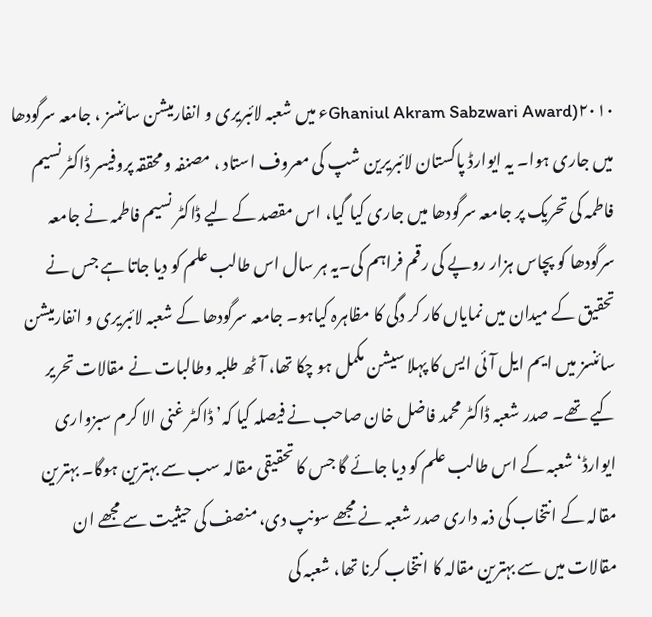Ghaniul Akram Sabzwari Award)۲۰۱۰ء میں شعبہ لائبریری و انفارمیشن سائنسز ، جامعہ سرگودھا میں جاری ہوا۔ یہ ایوارڈ پاکستان لائبریرین شپ کی معروف استاد ، مصنفہ و محققہ پروفیسر ڈاکٹر نسیم فاطمہ کی تحریک پر جامعہ سرگودھا میں جاری کیا گیا، اس مقصد کے لیے ڈاکٹر نسیم فاطمہ نے جامعہ سرگودھا کو پچاس ہزار روپے کی رقم فراہم کی۔یہ ہر سال اس طالب علم کو دیا جاتا ہے جس نے تحقیق کے میدان میں نمایاں کار کر دگی کا مظاہرہ کیاہو۔ جامعہ سرگودھا کے شعبہ لائبریری و انفارمیشن سائنسز میں ایم ایل آئی ایس کا پہلا سیشن مکمل ہو چکا تھا، آٹھ طلبہ وطالبات نے مقالات تحریر کیے تھے۔ صدر شعبہ ڈاکٹر محمد فاضل خان صاحب نے فیصلہ کیا کہ’ ڈاکٹر غنی الا کرم سبزواری ایوارڈ‘ شعبہ کے اس طالب علم کو دیا جائے گا جس کا تحقیقی مقالہ سب سے بہترین ہوگا۔ بہترین مقالہ کے انتخاب کی ذمہ داری صدر شعبہ نے مجھے سونپ دی، منصف کی حیثیت سے مجھے ان مقالات میں سے بہترین مقالہ کا انتخاب کرنا تھا، شعبہ کی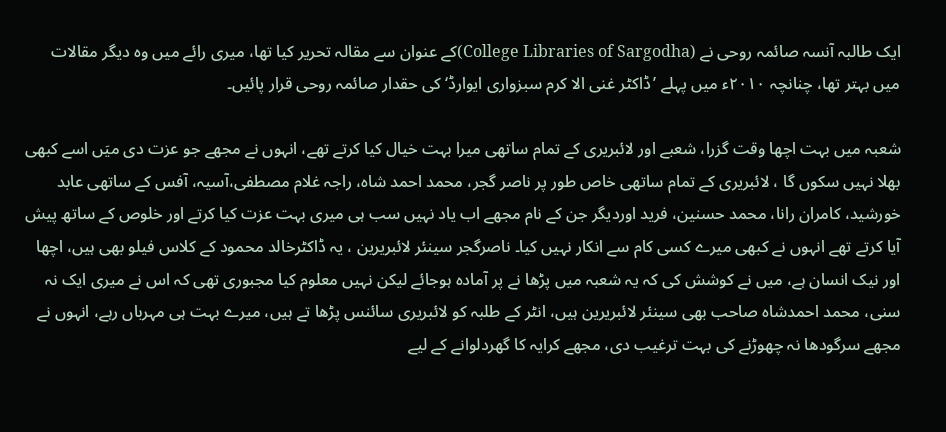ایک طالبہ آنسہ صائمہ روحی نے (College Libraries of Sargodha)کے عنوان سے مقالہ تحریر کیا تھا، میری رائے میں وہ دیگر مقالات میں بہتر تھا، چنانچہ ۲۰۱۰ء میں پہلے ’ڈاکٹر غنی الا کرم سبزواری ایوارڈ‘ کی حقدار صائمہ روحی قرار پائیں۔

شعبہ میں بہت اچھا وقت گزرا، شعبے اور لائبریری کے تمام ساتھی میرا بہت خیال کیا کرتے تھے، انہوں نے مجھے جو عزت دی میَں اسے کبھی بھلا نہیں سکوں گا ، لائبریری کے تمام ساتھی خاص طور پر ناصر گجر، محمد احمد شاہ، راجہ غلام مصطفی،آسیہ، آفس کے ساتھی عابد خورشید، کامران رانا، محمد حسنین، فرید اوردیگر جن کے نام مجھے اب یاد نہیں سب ہی میری بہت عزت کیا کرتے اور خلوص کے ساتھ پیش آیا کرتے تھے انہوں نے کبھی میرے کسی کام سے انکار نہیں کیا۔ ناصرگجر سینئر لائبریرین ، یہ ڈاکٹرخالد محمود کے کلاس فیلو بھی ہیں، اچھا اور نیک انسان ہے، میں نے کوشش کی کہ یہ شعبہ میں پڑھا نے پر آمادہ ہوجائے لیکن نہیں معلوم کیا مجبوری تھی کہ اس نے میری ایک نہ سنی، محمد احمدشاہ صاحب بھی سینئر لائبریرین ہیں، انٹر کے طلبہ کو لائبریری سائنس پڑھا تے ہیں، میرے بہت ہی مہرباں رہے، انہوں نے مجھے سرگودھا نہ چھوڑنے کی بہت ترغیب دی، مجھے کرایہ کا گھردلوانے کے لیے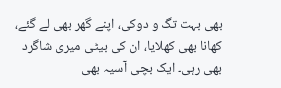بھی بہت تگ و دوکی، اپنے گھر بھی لے گئے، کھانا بھی کھلایا، ان کی بیٹی میری شاگرد بھی رہی۔ ایک بچی آسیہ بھی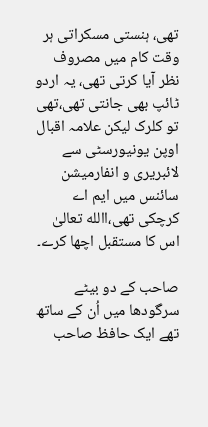تھی، ہنستی مسکراتی ہر وقت کام میں مصروف نظر آیا کرتی تھی، یہ اردو ٹائپ بھی جانتی تھی،تھی تو کلرک لیکن علامہ اقبال اوپن یونیورسٹی سے لائبریری و انفارمیشن سائنس میں ایم اے کرچکی تھی،االله تعالیٰ اس کا مستقبل اچھا کرے۔

صاحب کے دو بیٹے سرگودھا میں اُن کے ساتھ تھے ایک حافظ صاحب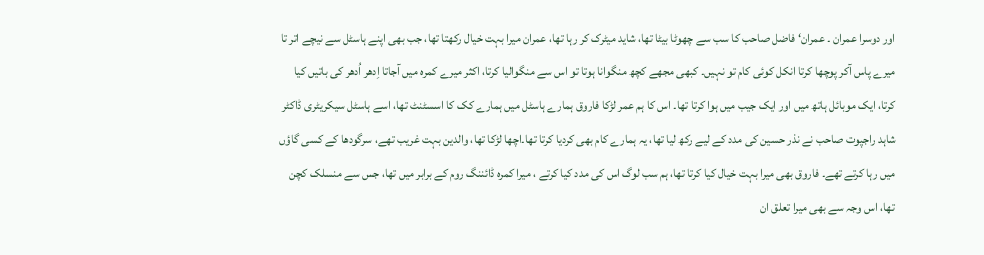اور دوسرا عمران ۔ عمران‘ فاضل صاحب کا سب سے چھوٹا بیٹا تھا، شاید میٹرک کر رہا تھا، عمران میرا بہت خیال رکھتا تھا، جب بھی اپنے ہاسٹل سے نیچے اتر تا میرے پاس آکر پوچھا کرتا انکل کوئی کام تو نہیں۔ کبھی مجھے کچھ منگوانا ہوتا تو اس سے منگوالیا کرتا، اکثر میرے کمرہ میں آجاتا اِدھر اُدھر کی باتیں کیا کرتا، ایک موبائل ہاتھ میں اور ایک جیب میں ہوا کرتا تھا۔ اس کا ہم عمر لڑکا فاروق ہمارے ہاسٹل میں ہمارے کک کا اسسٹنٹ تھا، اسے ہاسٹل سیکریٹری ڈاکٹر شاہد راجپوت صاحب نے نذر حسین کی مدد کے لیے رکھ لیا تھا، یہ ہمارے کام بھی کردیا کرتا تھا۔اچھا لڑکا تھا، والدین بہت غریب تھے، سرگودھا کے کسی گاؤں میں رہا کرتے تھے۔ فاروق بھی میرا بہت خیال کیا کرتا تھا، ہم سب لوگ اس کی مدد کیا کرتے ، میرا کمرہ ڈائننگ روم کے برابر میں تھا، جس سے منسلک کچن تھا، اس وجہ سے بھی میرا تعلق ان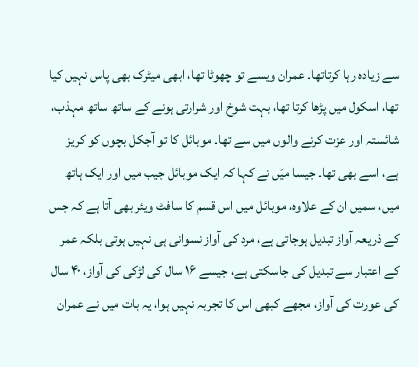سے زیادہ رہا کرتاتھا۔ عمران ویسے تو چھوٹا تھا، ابھی میٹرک بھی پاس نہیں کیا تھا، اسکول میں پڑھا کرتا تھا، بہت شوخ اور شرارتی ہونے کے ساتھ ساتھ مہذب، شائستہ اور عزت کرنے والوں میں سے تھا۔ موبائل کا تو آجکل بچوں کو کریز ہے، اسے بھی تھا۔ جیسا میَں نے کہا کہ ایک موبائل جیب میں اور ایک ہاتھ میں، سمیں ان کے علاوہ، موبائل میں اس قسم کا سافٹ ویئر بھی آتا ہے کہ جس کے ذریعہ آواز تبدیل ہوجاتی ہے، مرد کی آواز نسوانی ہی نہیں ہوتی بلکہ عمر کے اعتبار سے تبدیل کی جاسکتی ہے، جیسے ۱۶ سال کی لڑکی کی آواز، ۴۰ سال کی عورت کی آواز، مجھے کبھی اس کا تجربہ نہیں ہوا، یہ بات میں نے عمران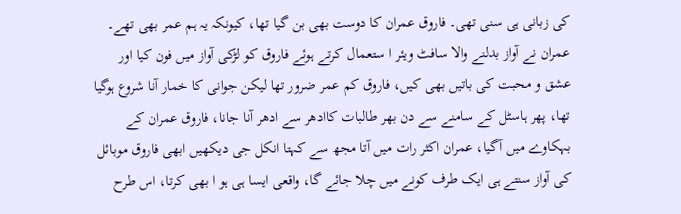کی زبانی ہی سنی تھی۔ فاروق عمران کا دوست بھی بن گیا تھا، کیونکہ یہ ہم عمر بھی تھے۔ عمران نے آواز بدلنے والا سافٹ ویئر ا ستعمال کرتے ہوئے فاروق کو لڑکی آواز میں فون کیا اور عشق و محبت کی باتیں بھی کیں، فاروق کم عمر ضرور تھا لیکن جوانی کا خمار آنا شروع ہوگیا تھا، پھر ہاسٹل کے سامنے سے دن بھر طالبات کاادھر سے ادھر آنا جانا، فاروق عمران کے بہکاوے میں آگیا، عمران اکثر رات میں آتا مجھ سے کہتا انکل جی دیکھیں ابھی فاروق موبائل کی آواز سنتے ہی ایک طرف کونے میں چلا جائے گا، واقعی ایسا ہی ہو ا بھی کرتا، اس طرح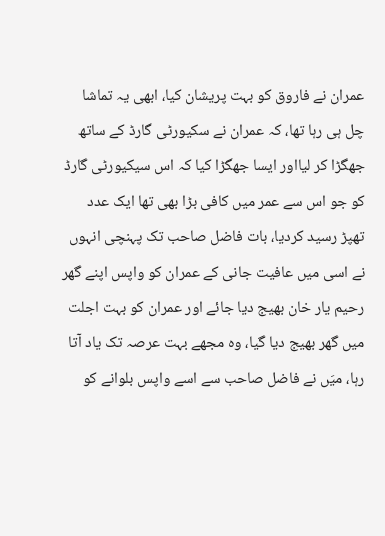عمران نے فاروق کو بہت پریشان کیا، ابھی یہ تماشا چل ہی رہا تھا، کہ عمران نے سکیورٹی گارڈ کے ساتھ جھگڑا کر لیااور ایسا جھگڑا کیا کہ اس سیکیورٹی گارڈ کو جو اس سے عمر میں کافی بڑا بھی تھا ایک عدد تھپڑ رسید کردیا، بات فاضل صاحب تک پہنچی انہوں نے اسی میں عافیت جانی کے عمران کو واپس اپنے گھر رحیم یار خان بھیج دیا جائے اور عمران کو بہت اجلت میں گھر بھیج دیا گیا، وہ مجھے بہت عرصہ تک یاد آتا رہا، میَں نے فاضل صاحب سے اسے واپس بلوانے کو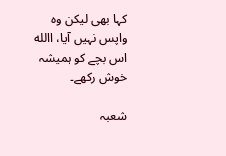کہا بھی لیکن وہ واپس نہیں آیا، االله اس بچے کو ہمیشہ خوش رکھے۔

شعبہ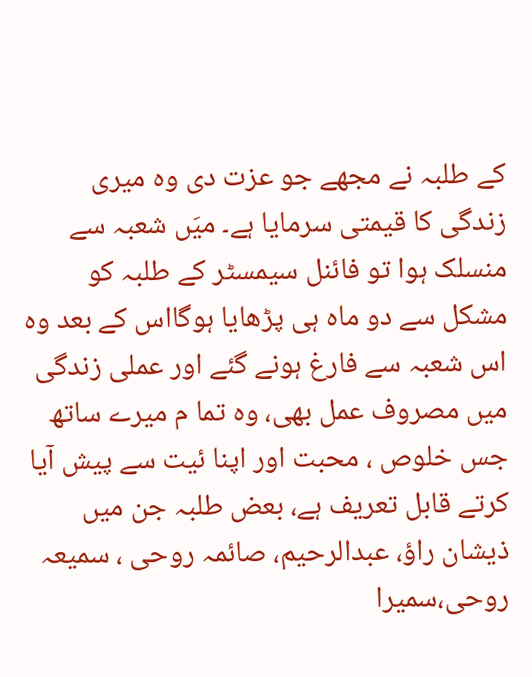کے طلبہ نے مجھے جو عزت دی وہ میری زندگی کا قیمتی سرمایا ہے۔ میَں شعبہ سے منسلک ہوا تو فائنل سیمسٹر کے طلبہ کو مشکل سے دو ماہ ہی پڑھایا ہوگااس کے بعد وہ اس شعبہ سے فارغ ہونے گئے اور عملی زندگی میں مصروف عمل بھی، وہ تما م میرے ساتھ جس خلوص ، محبت اور اپنا ئیت سے پیش آیا کرتے قابل تعریف ہے، بعض طلبہ جن میں ذیشان راؤ، عبدالرحیم، صائمہ روحی ، سمیعہ روحی،سمیرا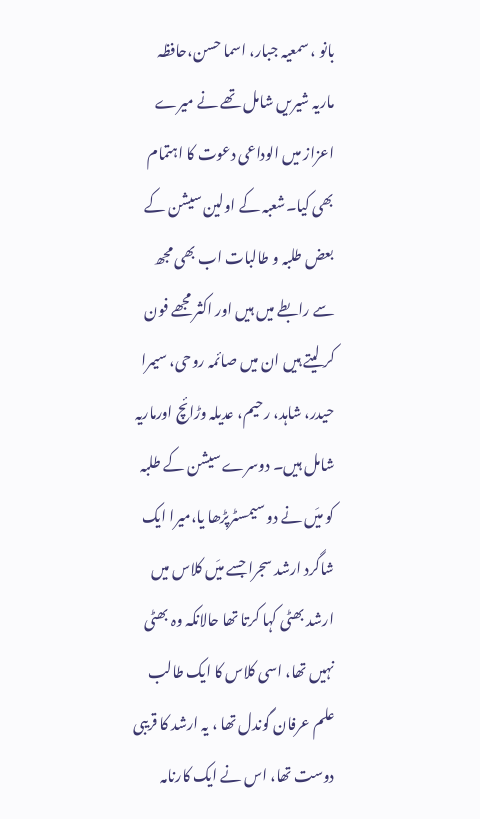بانو ، سمعیہ جبار، اسما حسن،حافظہ ماریہ شیریں شامل تھے نے میرے اعزاز میں الوداعی دعوت کا اہتمام بھی کیا۔شعبہ کے اولین سیشن کے بعض طلبہ و طالبات اب بھی مجھ سے رابطے میں ہیں اور اکثر مجھے فون کر لیتے ہیں ان میں صائمہ روحی، سیمرا حیدر، شاہد، رحیم، عدیلہ وڑائچ اورماریہ شامل ہیں۔ دوسرے سیشن کے طلبہ کو میَں نے دو سیمسٹرپڑھا یا،میرا ایک شاگرد ارشد سجرا جسے میَں کلاس میں ارشد بھٹی کہا کرتا تھا حالانکہ وہ بھٹی نہیں تھا، اسی کلاس کا ایک طالب علم عرفان گوندل تھا ، یہ ارشد کا قریبی دوست تھا، اس نے ایک کارنامہ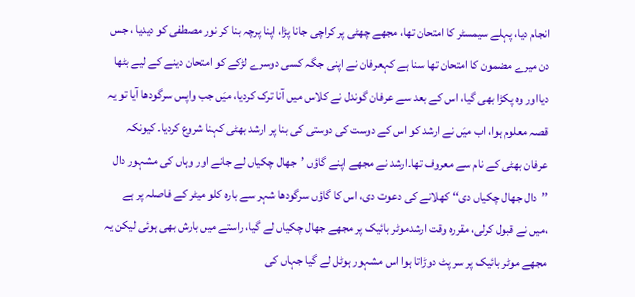انجام دیا، پہلے سیمسٹر کا امتحان تھا، مجھے چھٹی پر کراچی جانا پڑا، اپنا پرچہ بنا کر نور مصطفی کو دیدیا ، جس دن میرے مضمون کا امتحان تھا سنا ہے کہعرفان نے اپنی جگہ کسی دوسرے لڑکے کو امتحان دینے کے لیے بٹھا دیااور وہ پکڑا بھی گیا، اس کے بعد سے عرفان گوندل نے کلاس میں آنا ترک کردیا، میَں جب واپس سرگودھا آیا تو یہ قصہ معلوم ہوا، اب میَں نے ارشد کو اس کے دوست کی دوستی کی بنا پر ارشد بھٹی کہنا شروع کردیا۔ کیونکہ عرفان بھٹی کے نام سے معروف تھا۔ارشد نے مجھے اپنے گاؤں ’جھال چکیاں لے جانے اور وہاں کی مشہور دال ’’دال جھال چکیاں دی‘‘ کھلانے کی دعوت دی، اس کا گاؤں سرگودھا شہر سے بارہ کلو میٹر کے فاصلہ پر ہے ،میں نے قبول کرلی، مقررہ وقت ارشدموٹر بائیک پر مجھے جھال چکیاں لے گیا، راستے میں بارش بھی ہوئی لیکن یہ مجھے موٹر بائیک پر سر پٹ دوڑاتا ہوا اس مشہور ہوٹل لے گیا جہاں کی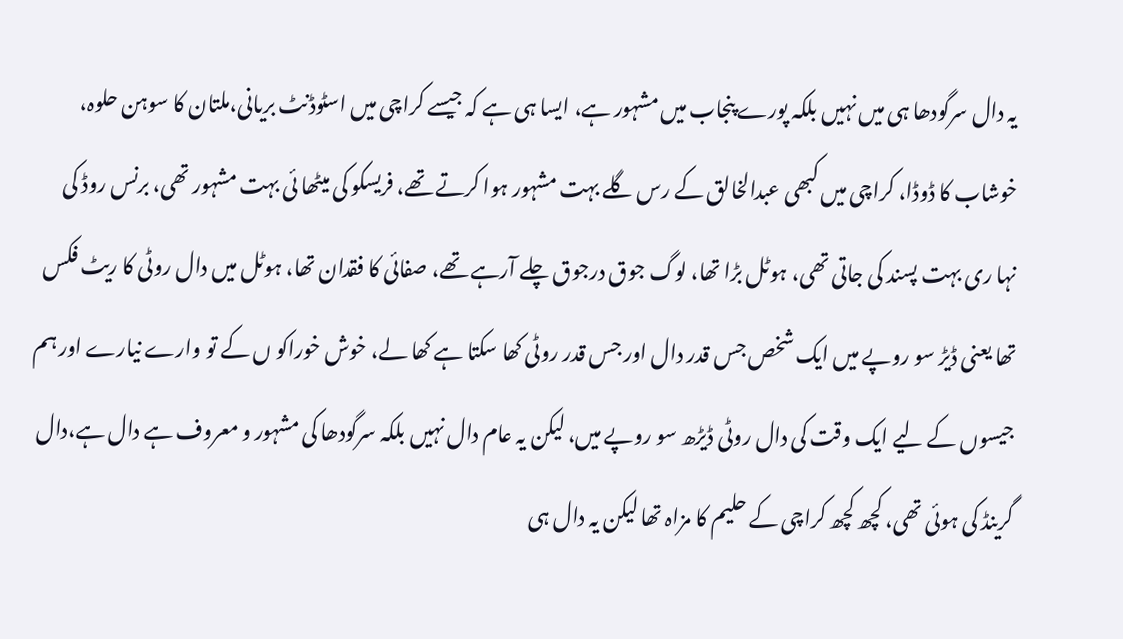یہ دال سرگودھا ہی میں نہیں بلکہ پورے پنجاب میں مشہور ہے، ایسا ہی ہے کہ جیسے کراچی میں اسٹوڈنٹ بریانی،ملتان کا سوہن حلوہ، خوشاب کا ڈوڈا، کراچی میں کبھی عبدالخالق کے رس گلے بہت مشہور ہوا کرتے تھے، فریسکو کی میٹھا ئی بہت مشہور تھی، برنس روڈ کی نہا ری بہت پسند کی جاتی تھی، ہوٹل بڑا تھا، لوگ جوق درجوق چلے آرہے تھے، صفائی کا فقدان تھا، ہوٹل میں دال روٹی کا ریٹ فکس تھا یعنی ڈیڑ سو روپے میں ایک شخص جس قدر دال اور جس قدر روٹی کھا سکتا ہے کھا لے، خوش خوراکو ں کے تو وارے نیارے اور ہم جیسوں کے لیے ایک وقت کی دال روٹی ڈیڑھ سو روپے میں، لیکن یہ عام دال نہیں بلکہ سرگودھا کی مشہور و معروف ہے دال ہے،دال گرینڈ کی ہوئی تھی، کچھ کچھ کراچی کے حلیم کا مزاہ تھا لیکن یہ دال ہی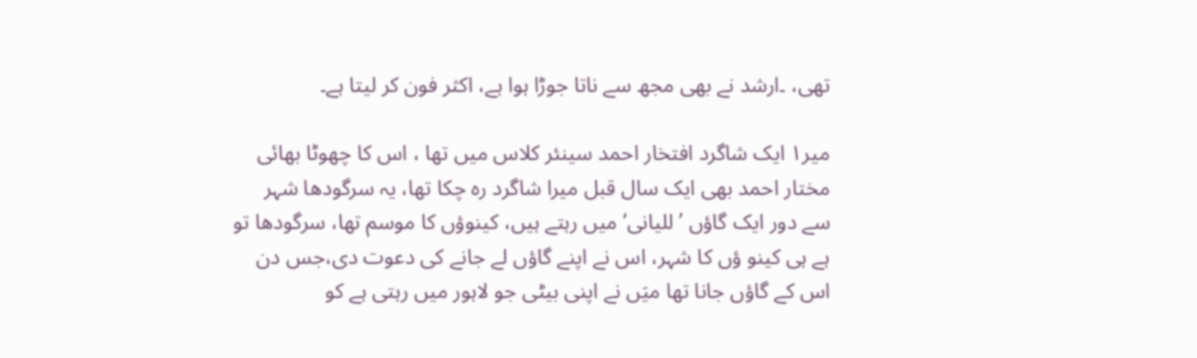تھی، ۔ارشد نے بھی مجھ سے ناتا جوڑا ہوا ہے، اکثر فون کر لیتا ہے۔

میر۱ ایک شاگرد افتخار احمد سینئر کلاس میں تھا ، اس کا چھوٹا بھائی مختار احمد بھی ایک سال قبل میرا شاگرد رہ چکا تھا، یہ سرگودھا شہر سے دور ایک گاؤں ’ للیانی‘ میں رہتے ہیں، کینوؤں کا موسم تھا، سرگودھا تو ہے ہی کینو ؤں کا شہر، اس نے اپنے گاؤں لے جانے کی دعوت دی،جس دن اس کے گاؤں جانا تھا میَں نے اپنی بیٹی جو لاہور میں رہتی ہے کو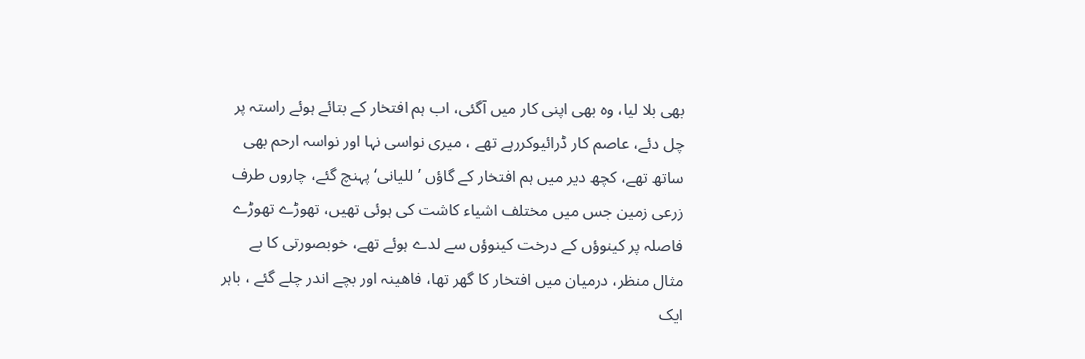بھی بلا لیا، وہ بھی اپنی کار میں آگئی، اب ہم افتخار کے بتائے ہوئے راستہ پر چل دئے، عاصم کار ڈرائیوکررہے تھے ، میری نواسی نہا اور نواسہ ارحم بھی ساتھ تھے، کچھ دیر میں ہم افتخار کے گاؤں ’للیانی‘ پہنچ گئے، چاروں طرف زرعی زمین جس میں مختلف اشیاء کاشت کی ہوئی تھیں، تھوڑے تھوڑے فاصلہ پر کینوؤں کے درخت کینوؤں سے لدے ہوئے تھے، خوبصورتی کا بے مثال منظر، درمیان میں افتخار کا گھر تھا، فاھینہ اور بچے اندر چلے گئے ، باہر ایک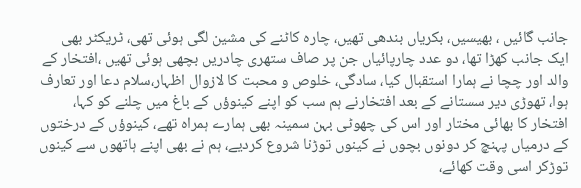جانب گائیں ، بھیسیں، بکریاں بندھی تھیں، چارہ کاٹنے کی مشین لگی ہوئی تھی، ٹریکٹر بھی ایک جانب کھڑا تھا، دو عدد چارپائیاں جن پر صاف ستھری چادریں بچھی ہوئی تھیں ،افتخار کے والد اور چچا نے ہمارا استقبال کیا، سادگی، خلوص و محبت کا لازوال اظہار،سلام دعا اور تعارف ہوا، تھوڑی دیر سستانے کے بعد افتخارنے ہم سب کو اپنے کینوؤں کے باغ میں چلنے کو کہا، افتخار کا بھائی مختار اور اس کی چھوٹی بہن سمینہ بھی ہمارے ہمراہ تھے، کینوؤں کے درختوں کے درمیاں پہنچ کر دونوں بچوں نے کینوں توڑنا شروع کردیے، ہم نے بھی اپنے ہاتھوں سے کینوں توڑکر اسی وقت کھائے،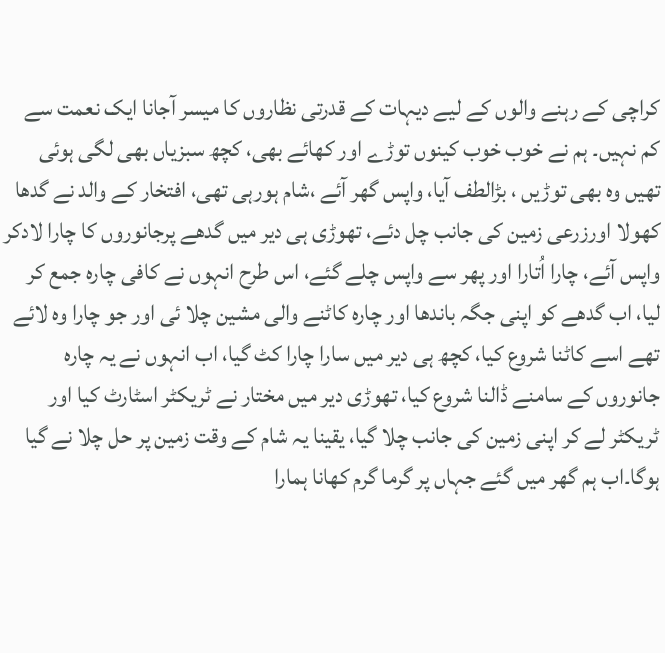کراچی کے رہنے والوں کے لیے دیہات کے قدرتی نظاروں کا میسر آجانا ایک نعمت سے کم نہیں۔ ہم نے خوب خوب کینوں توڑے اور کھائے بھی، کچھ سبزیاں بھی لگی ہوئی تھیں وہ بھی توڑیں ، بڑالطف آیا، واپس گھر آئے ،شام ہورہی تھی، افتخار کے والد نے گدھا کھولا اورزرعی زمین کی جانب چل دئے، تھوڑی ہی دیر میں گدھے پرجانوروں کا چارا لادکر واپس آئے، چارا اُتارا اور پھر سے واپس چلے گئے، اس طرح انہوں نے کافی چارہ جمع کر لیا، اب گدھے کو اپنی جگہ باندھا اور چارہ کاٹنے والی مشین چلا ئی اور جو چارا وہ لائے تھے اسے کاٹنا شروع کیا، کچھ ہی دیر میں سارا چارا کٹ گیا، اب انہوں نے یہ چارہ جانوروں کے سامنے ڈالنا شروع کیا، تھوڑی دیر میں مختار نے ٹریکٹر اسٹارٹ کیا اور ٹریکٹر لے کر اپنی زمین کی جانب چلا گیا، یقینا یہ شام کے وقت زمین پر حل چلا نے گیا ہوگا۔اب ہم گھر میں گئے جہاں پر گرما گرم کھانا ہمارا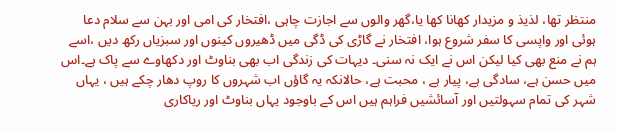منتظر تھا، لذیذ و مزیدار کھانا کھا یا،گھر والوں سے اجازت چاہی ،افتخار کی امی اور بہن سے سلام دعا ہوئی اور واپسی کا سفر شروع ہوا، افتخار نے گاڑی کی ڈگی میں ڈھیروں کینوں اور سبزیاں رکھ دیں ،اسے ہم نے منع بھی کیا لیکن اس نے ایک نہ سنی۔ دیہات کی زندگی اب بھی بناوٹ اور دکھاوے سے پاک ہے۔اس میں حسن ہے، سادگی ہے، پیار ہے ، محبت ہے، حالانکہ یہ گاؤں اب شہروں کا روپ دھار چکے ہیں ، یہاں شہر کی تمام سہولتیں اور آسائشیں فراہم ہیں اس کے باوجود یہاں بناوٹ اور ریاکاری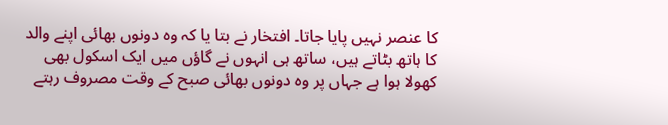کا عنصر نہیں پایا جاتا۔ افتخار نے بتا یا کہ وہ دونوں بھائی اپنے والد کا ہاتھ بٹاتے ہیں، ساتھ ہی انہوں نے گاؤں میں ایک اسکول بھی کھولا ہوا ہے جہاں پر وہ دونوں بھائی صبح کے وقت مصروف رہتے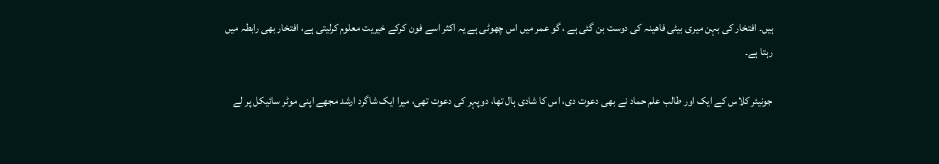ہیں۔ افتخار کی بہن میری بیٹی فاھینہ کی دوست بن گئی ہے ، گو عمر میں اس چھوٹی ہے یہ اکثر اسے فون کرکے خیریت معلوم کرلیتی ہے، افتخار بھی رابطہ میں رہتا ہے۔

جونیئر کلاس کے ایک اور طالب علم حماد نے بھی دعوت دی، اس کا شادی ہال تھا، دوپہر کی دعوت تھی، میرا ایک شاگرد ارشد مجھے اپنی موٹر سائیکل پر لے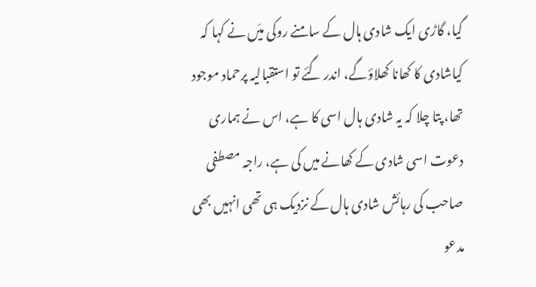گیا، گاڑی ایک شادی ہال کے سامنے روکی میَں نے کہا کہ کیاشادی کا کھانا کھلاؤگے، اندر گئے تو استقبالیہ پرحماد موجود تھا، پتا چلا کہ یہ شادی ہال اسی کا ہے، اس نے ہماری دعوت اسی شادی کے کھانے میں کی ہے، راجہ مصطفی صاحب کی رہائش شادی ہال کے نزدیک ہی تھی انہیں بھی مدعو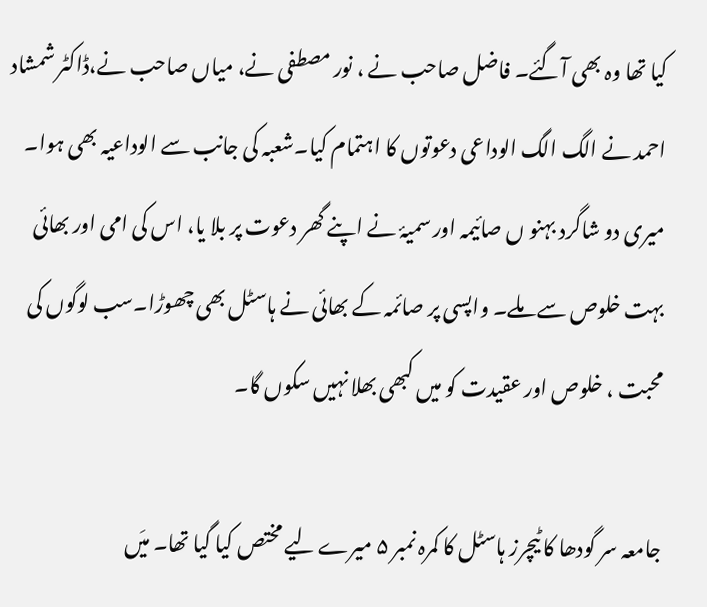کیا تھا وہ بھی آگئے۔ فاضل صاحب نے ، نور مصطفی نے، میاں صاحب نے،ڈاکٹر شمشاد احمد نے الگ الگ الوداعی دعوتوں کا اہتمام کیا۔شعبہ کی جانب سے الوداعیہ بھی ہوا۔ میری دو شاگرد بہنو ں صائیمہ اور سمیۂ نے اپنے گھر دعوت پر بلا یا، اس کی امی اور بھائی بہت خلوص سے ملے۔ واپسی پر صائمہ کے بھائی نے ہاسٹل بھی چھوڑا۔سب لوگوں کی محبت ، خلوص اور عقیدت کو میں کبھی بھلا نہیں سکوں گا۔

جامعہ سر گودھا کا ٹیچرز ہاسٹل کا کمرہ نمبر ۵ میرے لیے مختص کیا گیا تھا۔ میَں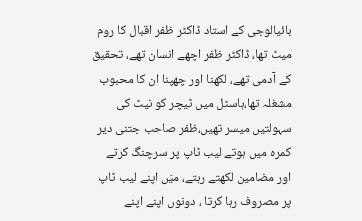بائیالوجی کے استاد ڈاکٹر ظفر اقبال کا روم میٹ تھا، ڈاکٹر ظفر اچھے انسان تھے، تحقیق کے آدمی تھے، لکھنا اور چھپنا ان کا محبوب مشغلہ تھا،ہاسٹل میں ٹیچر کو نیٹ کی سہولتیں میسر تھیں،ظفر صاحب جتنی دیر کمرہ میں ہوتے لیب ٹاپ پر سرچنگ کرتے اور مضامین لکھتے رہتے، میَں اپنے لیب ٹاپ پر مصروف رہا کرتا ، دونوں اپنے اپنے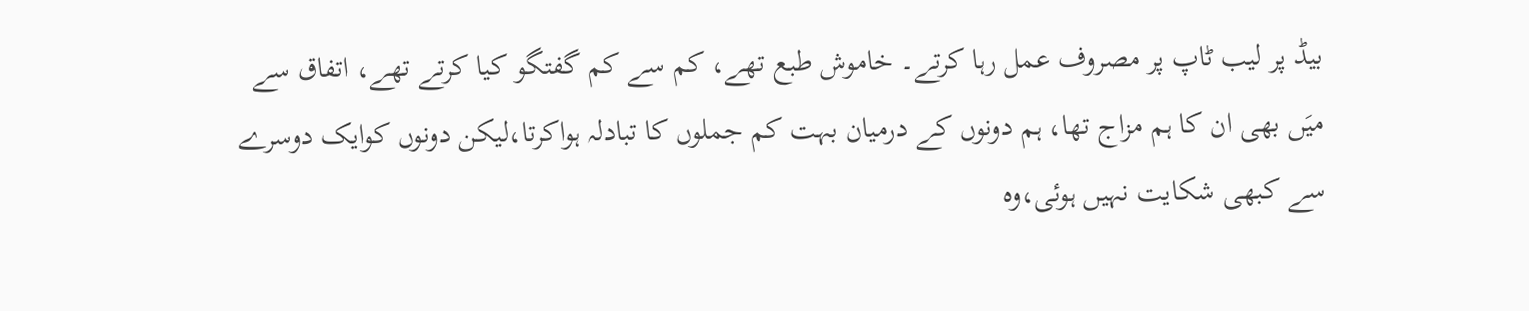بیڈ پر لیب ٹاپ پر مصروف عمل رہا کرتے۔ خاموش طبع تھے، کم سے کم گفتگو کیا کرتے تھے، اتفاق سے میَں بھی ان کا ہم مزاج تھا، ہم دونوں کے درمیان بہت کم جملوں کا تبادلہ ہواکرتا،لیکن دونوں کوایک دوسرے سے کبھی شکایت نہیں ہوئی،وہ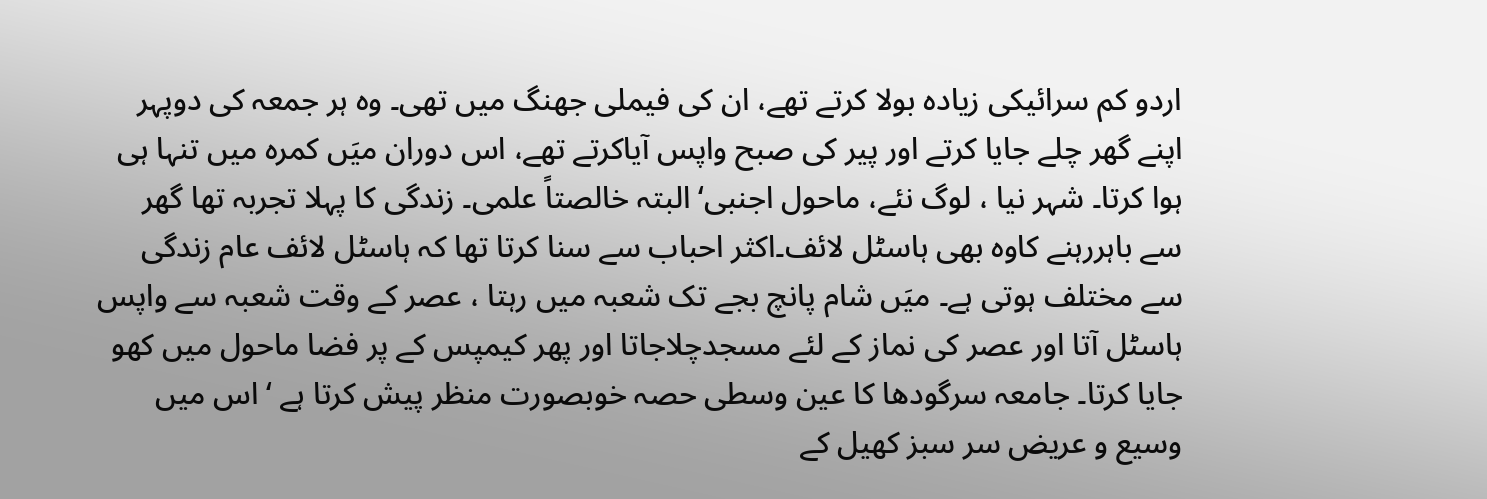اردو کم سرائیکی زیادہ بولا کرتے تھے، ان کی فیملی جھنگ میں تھی۔ وہ ہر جمعہ کی دوپہر اپنے گھر چلے جایا کرتے اور پیر کی صبح واپس آیاکرتے تھے، اس دوران میَں کمرہ میں تنہا ہی ہوا کرتا۔ شہر نیا ، لوگ نئے، ماحول اجنبی‘ البتہ خالصتاً علمی۔ زندگی کا پہلا تجربہ تھا گھر سے باہررہنے کاوہ بھی ہاسٹل لائف۔اکثر احباب سے سنا کرتا تھا کہ ہاسٹل لائف عام زندگی سے مختلف ہوتی ہے۔ میَں شام پانچ بجے تک شعبہ میں رہتا ، عصر کے وقت شعبہ سے واپس ہاسٹل آتا اور عصر کی نماز کے لئے مسجدچلاجاتا اور پھر کیمپس کے پر فضا ماحول میں کھو جایا کرتا۔ جامعہ سرگودھا کا عین وسطی حصہ خوبصورت منظر پیش کرتا ہے ‘ اس میں وسیع و عریض سر سبز کھیل کے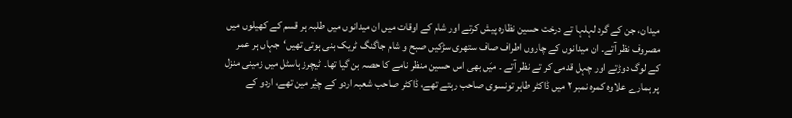میدان، جن کے گرد لہلہا تے درخت حسین نظارہ پیش کرتے اور شام کے اوقات میں ان میدانوں میں طلبہ ہر قسم کے کھیلوں میں مصروف نظر آتے۔ ان میدانوں کے چاروں اطراف صاف ستھری سڑکیں صبح و شام جاگنگ ٹریک بنی ہوتی تھیں‘جہاں ہر عمر کے لوگ دوڑتے اور چہل قدمی کر تے نظر آتے ۔ میَں بھی اس حسین منظر نامے کا حصہ بن گیا تھا۔ ٹیچرز ہاسٹل میں زمینی منزل پر ہمارے علاوہ کمرہ نمبر ۲ میں ڈاکٹر طاہر تونسوی صاحب رہتے تھے، ڈاکٹر صاحب شعبہ اردو کے چیٔر مین تھے، اردو کے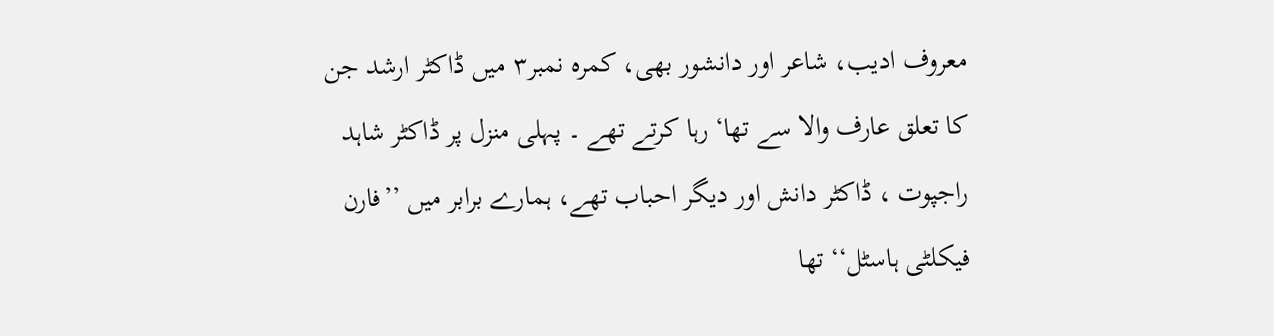معروف ادیب، شاعر اور دانشور بھی، کمرہ نمبر۳ میں ڈاکٹر ارشد جن کا تعلق عارف والا سے تھا‘ رہا کرتے تھے ۔ پہلی منزل پر ڈاکٹر شاہد راجپوت ، ڈاکٹر دانش اور دیگر احباب تھے، ہمارے برابر میں ’’فارن فیکلٹی ہاسٹل‘‘ تھا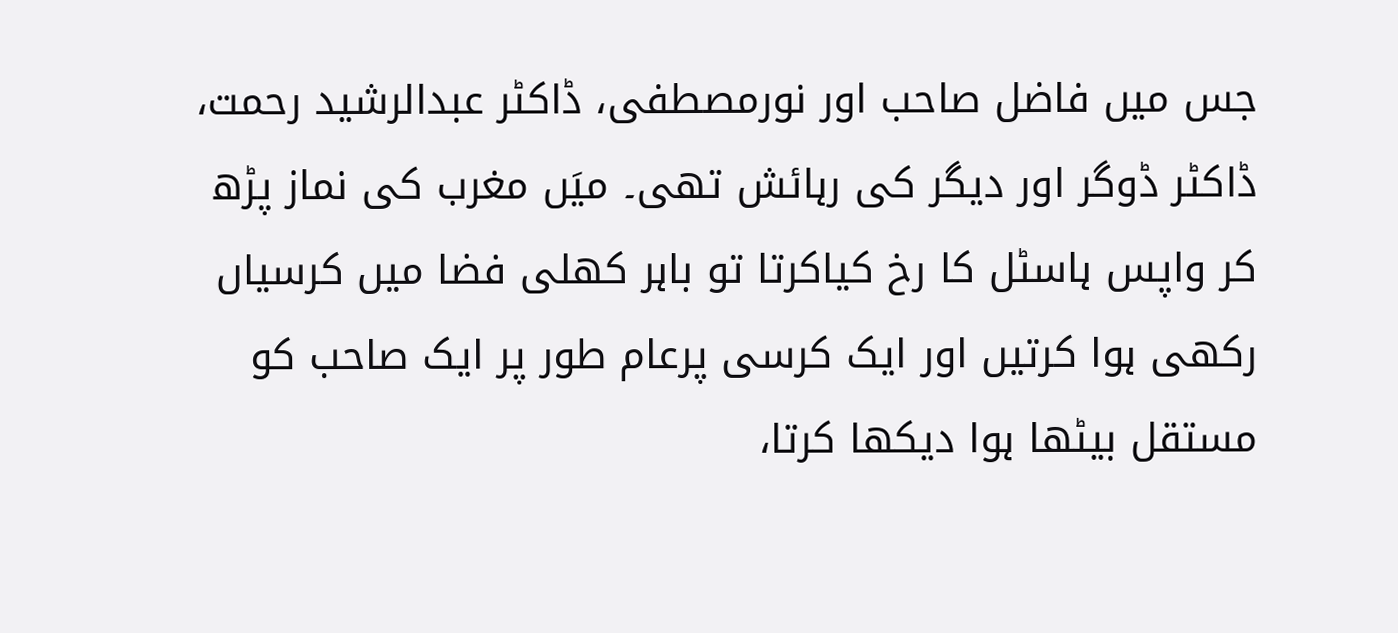جس میں فاضل صاحب اور نورمصطفی، ڈاکٹر عبدالرشید رحمت، ڈاکٹر ڈوگر اور دیگر کی رہائش تھی۔ میَں مغرب کی نماز پڑھ کر واپس ہاسٹل کا رخ کیاکرتا تو باہر کھلی فضا میں کرسیاں رکھی ہوا کرتیں اور ایک کرسی پرعام طور پر ایک صاحب کو مستقل بیٹھا ہوا دیکھا کرتا،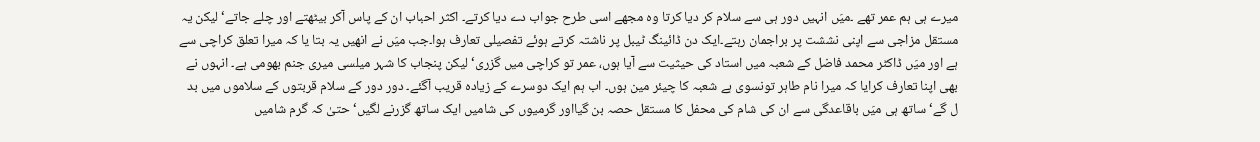میرے ہی ہم عمر تھے ۔میَں انہیں دور ہی سے سلام کر دیا کرتا وہ مجھے اسی طرح جواب دے دیا کرتے۔ اکثر احباب ان کے پاس آکر بیٹھتے اور چلے جاتے‘ لیکن یہ مستقل مزاجی سے اپنی نششت پر براجمان رہتے۔ایک دن ڈائینگ ٹیبل پر ناشتہ کرتے ہوئے تفصیلی تعارف ہوا۔جب میَں نے انھیں یہ بتا یا کہ میرا تعلق کراچی سے ہے اور میَں ڈاکٹر محمد فاضل کے شعبہ میں استاد کی حیثیت سے آیا ہوں، عمر تو کراچی میں گزری‘ لیکن پنجاب کا شہر میلسی میری جنم بھومی ہے۔ انہوں نے بھی اپنا تعارف کرایا کہ میرا نام طاہر تونسوی ہے شعبہ کا چیئر مین ہوں۔ اب ہم ایک دوسرے کے زیادہ قریب آگئے۔ دور دور کے سلام قربتوں کے سلاموں میں بد ل گے‘ ساتھ ہی میَں باقاعدگی سے ان کی شام کی محفل کا مستقل حصہ بن گیااور گرمیوں کی شامیں ایک ساتھ گزرنے لگیں‘ حتیٰ کہ گرم شامیں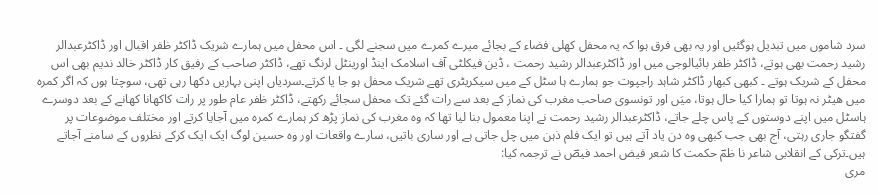سرد شاموں میں تبدیل ہوگئیں اور یہ بھی فرق ہوا کہ یہ محفل کھلی فضاء کے بجائے میرے کمرے میں سجنے لگی ۔ اس محفل میں ہمارے شریک ڈاکٹر ظفر اقبال اور ڈاکٹرعبدالر رشید رحمت بھی ہوتے، ڈاکٹر ظفر بائیالوجی میں اور ڈاکٹرعبدالر رشید رحمت ، ڈین فیکلٹی آف اسلامک اینڈ اورینٹل لرنگ تھے، ڈاکٹر صاحب کے رفیق کار ڈاکٹر خالد ندیم بھی اس محفل کے شریک ہوتے ۔ کبھی کبھار ڈاکٹر شاہد راجپوت جو ہمارے ہا سٹل کے میں سیکریٹری تھے شریک محفل ہو جا یا کرتے۔سردیاں اپنی بہاریں دکھا رہی تھی، سوچتا ہوں کہ اگر کمرہ میں ھیٹر نہ ہوتا تو ہمارا کیا حال ہوتا، میَں اور تونسوی صاحب مغرب کی نماز کے بعد سے رات گئے تک محفل سجائے رکھتے، ڈاکٹر ظفر عام طور پر رات کاکھانا کھانے کے بعد دوسرے ہاسٹل میں اپنے دوستوں کے پاس چلے جاتے، ڈاکٹرعبدالر رشید رحمت نے اپنا معمول بنا لیا تھا کہ وہ مغرب کی نماز پڑھ کر ہمارے کمرہ میں آجایا کرتے اور مختلف موضوعات پر گفتگو جاری رہتی، آج بھی جب کبھی وہ دن یاد آتے ہیں تو ایک فلم ذہن میں چل جاتی ہے اور ساری باتیں، سارے واقعات اور وہ حسین لوگ ایک ایک کرکے نظروں کے سامنے آجاتے ہیں۔ترکی کے انقلابی شاعر نا ظمؔ حکمت کا شعر فیض احمد فیصؔ نے ترجمہ کیا:
مری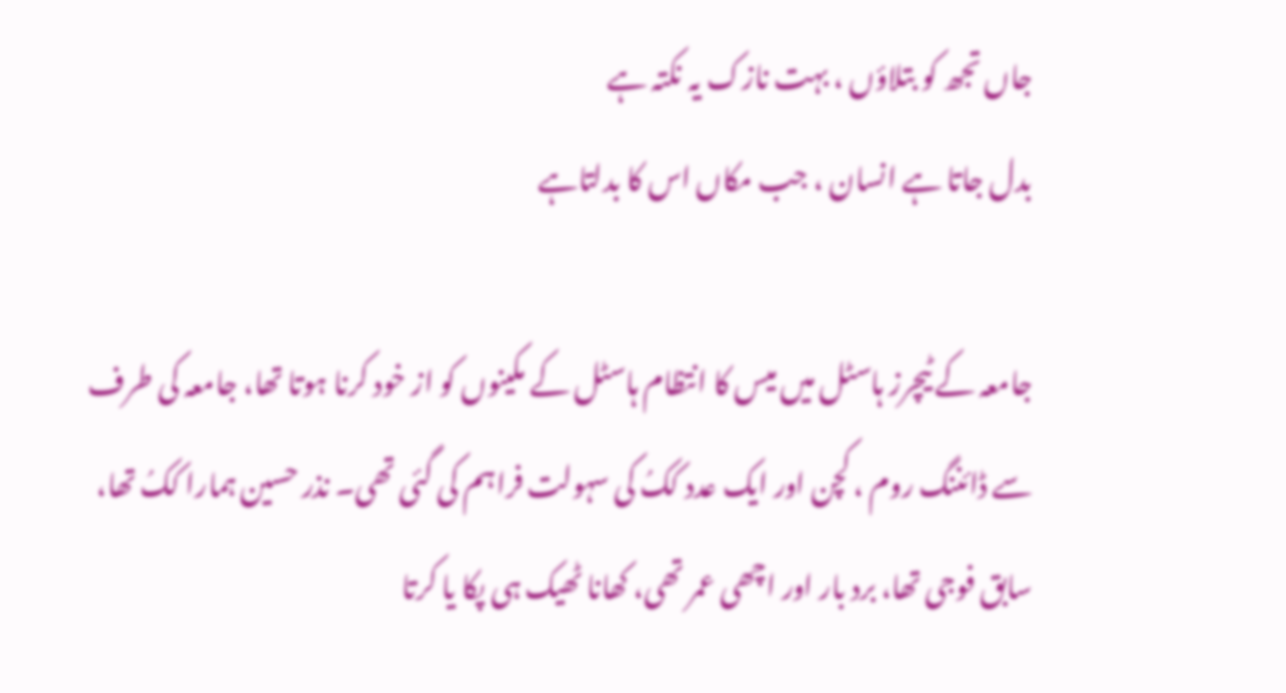جاں تجھ کو بتلاؤں ، بہت نازک یہ نکتہ ہے
بدل جاتا ہے انسان ، جب مکاں اس کا بدلتاہے

جامعہ کے ٹیچرز ہاسٹل میں میس کا انتظام ہاسٹل کے مکینوں کو از خود کرنا ہوتا تھا، جامعہ کی طرف سے ڈائننگ روم ، کچن اور ایک عدد ککُ کی سہولت فراہم کی گئی تھی۔ نذر حسین ہمارا ککُ تھا، سابق فوجی تھا، برد بار اور اچھی عمر تھی، کھانا ٹھیک ہی پکا یا کرتا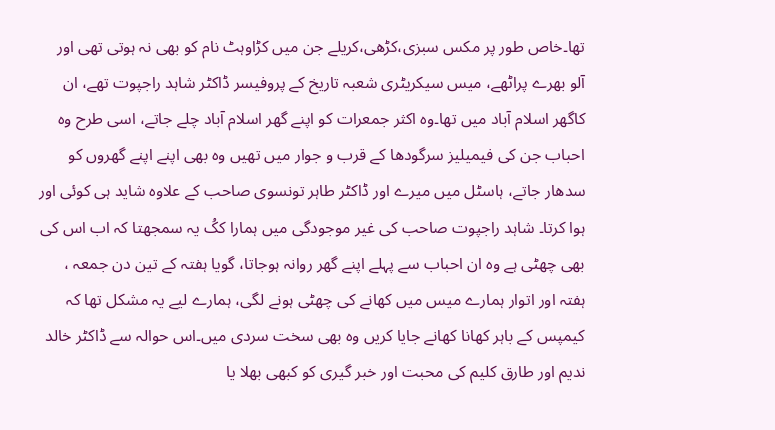تھا۔خاص طور پر مکس سبزی،کڑھی،کریلے جن میں کڑاوہٹ نام کو بھی نہ ہوتی تھی اور آلو بھرے پراٹھے، میس سیکریٹری شعبہ تاریخ کے پروفیسر ڈاکٹر شاہد راجپوت تھے، ان کاگھر اسلام آباد میں تھا۔وہ اکثر جمعرات کو اپنے گھر اسلام آباد چلے جاتے، اسی طرح وہ احباب جن کی فیمیلیز سرگودھا کے قرب و جوار میں تھیں وہ بھی اپنے اپنے گھروں کو سدھار جاتے، ہاسٹل میں میرے اور ڈاکٹر طاہر تونسوی صاحب کے علاوہ شاید ہی کوئی اور ہوا کرتا۔ شاہد راجپوت صاحب کی غیر موجودگی میں ہمارا ککُ یہ سمجھتا کہ اب اس کی بھی چھٹی ہے وہ ان احباب سے پہلے اپنے گھر روانہ ہوجاتا، گویا ہفتہ کے تین دن جمعہ ، ہفتہ اور اتوار ہمارے میس میں کھانے کی چھٹی ہونے لگی، ہمارے لیے یہ مشکل تھا کہ کیمپس کے باہر کھانا کھانے جایا کریں وہ بھی سخت سردی میں۔اس حوالہ سے ڈاکٹر خالد ندیم اور طارق کلیم کی محبت اور خبر گیری کو کبھی بھلا یا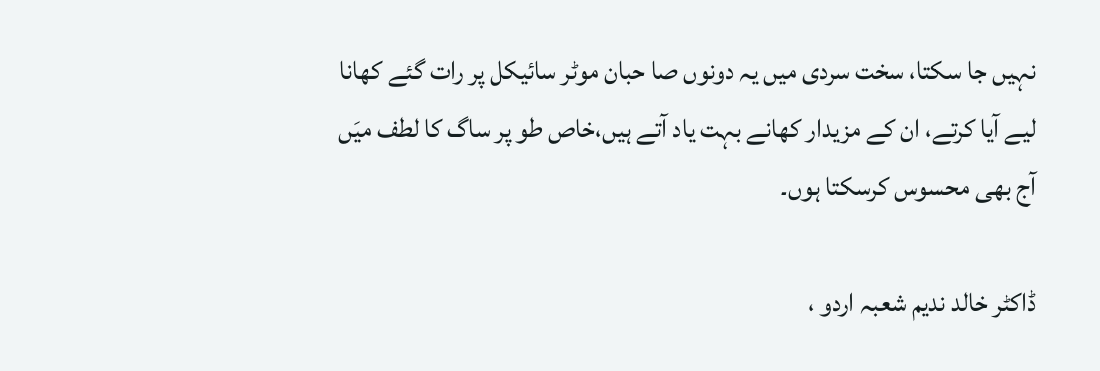نہیں جا سکتا، سخت سردی میں یہ دونوں صا حبان موٹر سائیکل پر رات گئے کھانا لیے آیا کرتے، ان کے مزیدار کھانے بہت یاد آتے ہیں،خاص طو پر ساگ کا لطف میَں آج بھی محسوس کرسکتا ہوں۔

ڈاکٹر خالد ندیم شعبہ اردو ،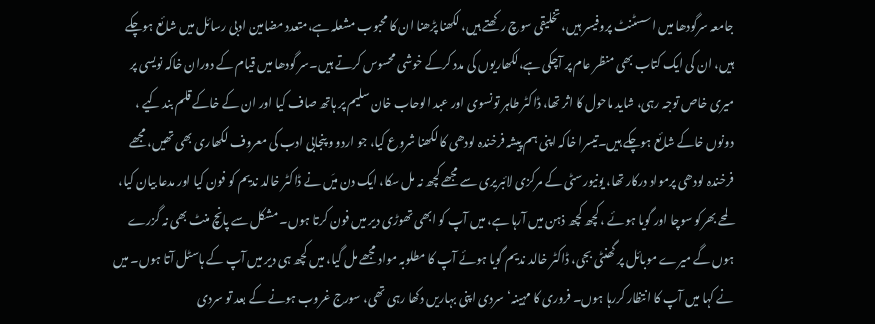جامعہ سرگودھا میں اسسٹنٹ پروفیسر ہیں، تخلیقی سوچ رکھتے ہیں، لکھنا پڑھنا ان کا محبوب مشعلہ ہے،متعدد مضامین ادبی رسائل میں شائع ہوچکے ہیں، ان کی ایک کتاب بھی منظر عام پر آچکی ہے،لکھاریوں کی مدد کرکے خوشی محسوس کرتے ہیں۔سر گودھا میں قیام کے دوران خاکہ نویسی پر میری خاص توجہ رہی، شاید ماحول کا اثر تھا، ڈاکٹر طاہر تونسوی اور عبد الوحاب خان سلیم پر ہاتھ صاف کیا اور ان کے خاکے قلم بند کیے ، دونوں خاکے شائع ہوچکے ہیں۔تیسرا خاکہ اپنی ہم پیشہ فرخندہ لودھی کا لکھنا شروع کیا، جو اردو و پنجابی ادب کی معروف لکھاری بھی تھیں، مجھے فرخندہ لودھی پرمواد درکار تھا، یونیورسٹی کے مرکزی لائبریری سے مجھے کچھ نہ مل سکا، ایک دن میَں نے ڈاکٹر خالد ندیم کو فون کیا اور مدعا بیان کیا، لمحے بھرکو سوچا اور گویا ہوئے ، کچھ کچھ ذہن میں آرہا ہے، میں آپ کو ابھی تھوڑی دیر میں فون کرتا ہوں۔ مشکل سے پانچ منٹ بھی نہ گزرے ہوں گے میرے موبائل پر گھنٹی بجی، ڈاکٹر خالد ندیم گویا ہوئے آپ کا مطلوبہ مواد مجھے مل گیا، میں کچھ ہی دیر میں آپ کے ہاسٹل آتا ہوں۔ میں نے کہا میں آپ کا انتظار کررہا ہوں۔ فروری کا مہینہ‘ سردی اپنی بہاریں دکھا رہی تھی، سورج غروب ہونے کے بعد تو سردی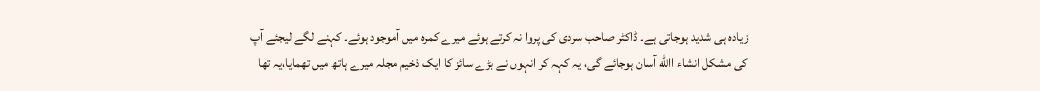زیادہ ہی شدید ہوجاتی ہے۔ ڈاکٹر صاحب سردی کی پروا نہ کرتے ہوئے میرے کمرہ میں آموجود ہوئے۔ کہنے لگے لیجئے آپ کی مشکل انشاء االله آسان ہوجائے گی، یہ کہہ کر انہوں نے بڑے سائز کا ایک ذخیم مجلہ میرے ہاتھ میں تھمایا،یہ تھا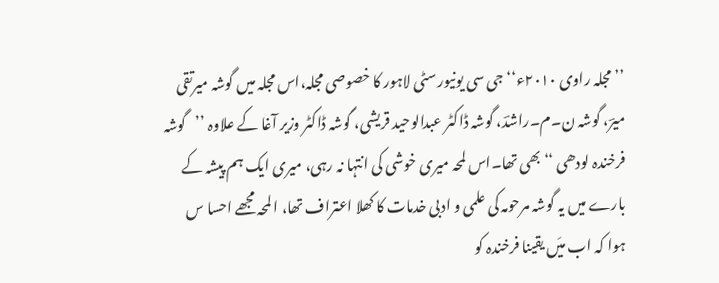’’مجلہ راوی ۲۰۱۰ء‘‘جی سی یونیورسٹی لاہور کا خصوصی مجلہ،اس مجلہ میں گوشہ میرتقی میرؔ، گوشہ ن۔م۔راشدؔ، گوشہ ڈاکٹر عبدالوحید قریشی، گوشہ ڈاکٹر وزیر آغا کے علاوہ ’’گوشہ فرخندہ لودھی ‘‘ بھی تھا۔اس لمحہ میری خوشی کی انتہا نہ رہی، میری ایک ہم پیشہ کے بارے میں یہ گوشہ مرحومہ کی علمی و ادبی خدمات کا کھلا اعتراف تھا، ا لمحہ مجھے احسا س ہوا کہ اب میَں یقینا فرخندہ کو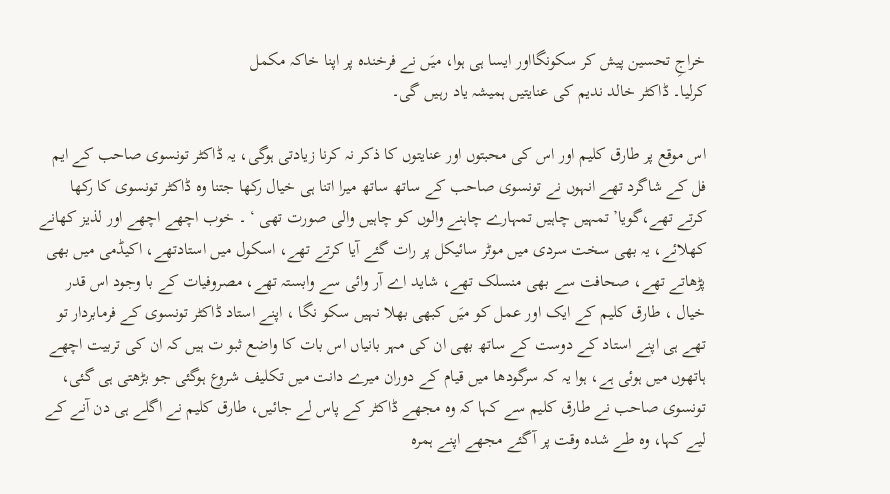خراجِ تحسین پیش کر سکونگااور ایسا ہی ہوا، میَں نے فرخندہ پر اپنا خاکہ مکمل
کرلیا۔ ڈاکٹر خالد ندیم کی عنایتیں ہمیشہ یاد رہیں گی۔

اس موقع پر طارق کلیم اور اس کی محبتوں اور عنایتوں کا ذکر نہ کرنا زیادتی ہوگی، یہ ڈاکٹر تونسوی صاحب کے ایم فل کے شاگرد تھے انہوں نے تونسوی صاحب کے ساتھ ساتھ میرا اتنا ہی خیال رکھا جتنا وہ ڈاکٹر تونسوی کا رکھا کرتے تھے،گویا’ تمہیں چاہیں تمہارے چاہنے والوں کو چاہیں والی صورت تھی ‘ ۔ خوب اچھے اچھے اور لذیز کھانے کھلائے، یہ بھی سخت سردی میں موٹر سائیکل پر رات گئے آیا کرتے تھے، اسکول میں استادتھے، اکیڈمی میں بھی پڑھاتے تھے، صحافت سے بھی منسلک تھے، شاید اے آر وائی سے وابستہ تھے، مصروفیات کے با وجود اس قدر خیال ، طارق کلیم کے ایک اور عمل کو میَں کبھی بھلا نہیں سکو نگا ، اپنے استاد ڈاکٹر تونسوی کے فرمابردار تو تھے ہی اپنے استاد کے دوست کے ساتھ بھی ان کی مہر بانیاں اس بات کا واضع ثبو ت ہیں کہ ان کی تربیت اچھے ہاتھوں میں ہوئی ہے، ہوا یہ کہ سرگودھا میں قیام کے دوران میرے دانت میں تکلیف شروع ہوگئی جو بڑھتی ہی گئی، تونسوی صاحب نے طارق کلیم سے کہا کہ وہ مجھے ڈاکٹر کے پاس لے جائیں، طارق کلیم نے اگلے ہی دن آنے کے لیے کہا، وہ طے شدہ وقت پر آگئے مجھے اپنے ہمرہ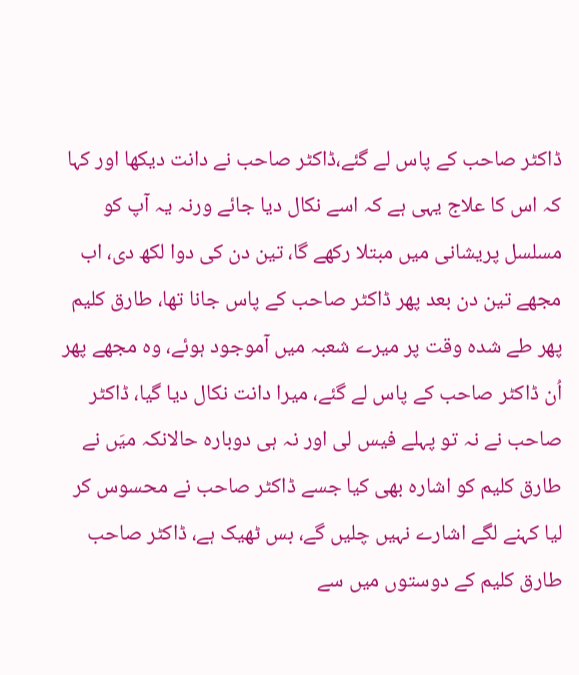ڈاکٹر صاحب کے پاس لے گئے،ڈاکٹر صاحب نے دانت دیکھا اور کہا کہ اس کا علاج یہی ہے کہ اسے نکال دیا جائے ورنہ یہ آپ کو مسلسل پریشانی میں مبتلا رکھے گا، تین دن کی دوا لکھ دی، اب مجھے تین دن بعد پھر ڈاکٹر صاحب کے پاس جانا تھا، طارق کلیم پھر طے شدہ وقت پر میرے شعبہ میں آموجود ہوئے، وہ مجھے پھر اُن ڈاکٹر صاحب کے پاس لے گئے، میرا دانت نکال دیا گیا، ڈاکٹر صاحب نے نہ تو پہلے فیس لی اور نہ ہی دوبارہ حالانکہ میَں نے طارق کلیم کو اشارہ بھی کیا جسے ڈاکٹر صاحب نے محسوس کر لیا کہنے لگے اشارے نہیں چلیں گے، بس ٹھیک ہے، ڈاکٹر صاحب طارق کلیم کے دوستوں میں سے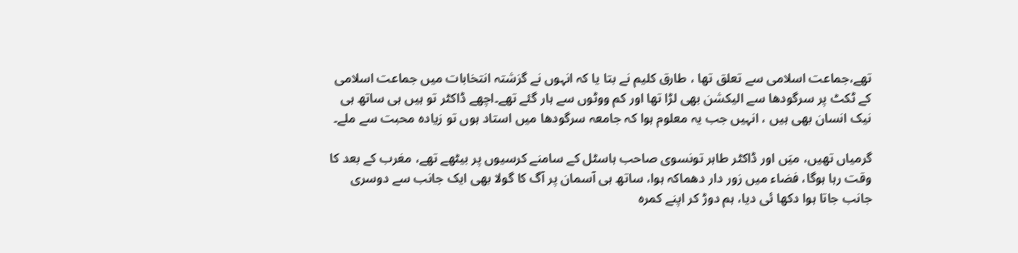تھے،جماعت اسلامی سے تعلق تھا ، طارق کلیم نے بتا یا کہ انہوں نے گزشتہ انتخابات میں جماعت اسلامی کے ٹکٹ پر سرگودھا سے الیکشن بھی لڑا تھا اور کم ووٹوں سے ہار گئے تھے۔اچھے ڈاکٹر تو ہیں ہی ساتھ ہی نیک انسان بھی ہیں ، انہیں جب یہ معلوم ہوا کہ جامعہ سرگودھا میں استاد ہوں تو زیادہ محبت سے ملے۔

گرمیاں تھیں، میَں اور ڈاکٹر طاہر تونسوی صاحب ہاسٹل کے سامنے کرسیوں پر بیٹھے تھے، مغرب کے بعد کا وقت رہا ہوگا، فضاء میں زور دار دھماکہ ہوا، ساتھ ہی آسمان پر آگ کا گولا بھی ایک جانب سے دوسری جانب جاتا ہوا دکھا ئی دیا، ہم دوڑ کر اپنے کمرہ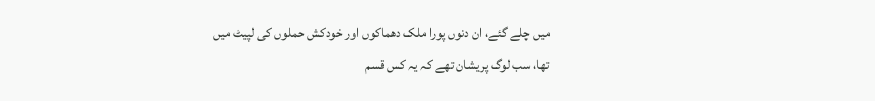میں چلے گئے، ان دنوں پورا ملک دھماکوں اور خودکش حملوں کی لپیٹ میں تھا، سب لوگ پریشان تھے کہ یہ کس قسم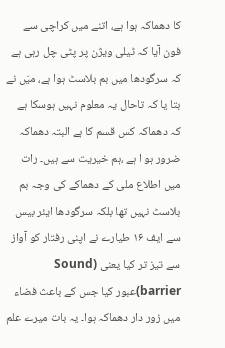کا دھماکہ ہوا ہے، اتنے میں کراچی سے فون آیا کہ ٹیلی ویژن پر پٹی چل رہی ہے کہ سرگودھا میں بم بلاسٹ ہوا ہے، میَں نے بتا یا کہ تاحال یہ معلوم نہیں ہوسکا ہے کہ دھماکہ کس قسم کا ہے البتہ دھماکہ ضرور ہو ا ہے ،ہم خیریت سے ہیں۔ رات میں اطلاع ملی کے دھماکے کی وجہ بم بلاسٹ نہیں تھا بلکہ سرگودھا ایئر بیس سے ایف ۱۶ طیارے نے اپنی رفتار کو آواز سے تیز تر کیا یعنی (Sound barrier)عبور کیا جس کے باعث فضاء میں زور دار دھماکہ ہوا۔ یہ بات میرے علم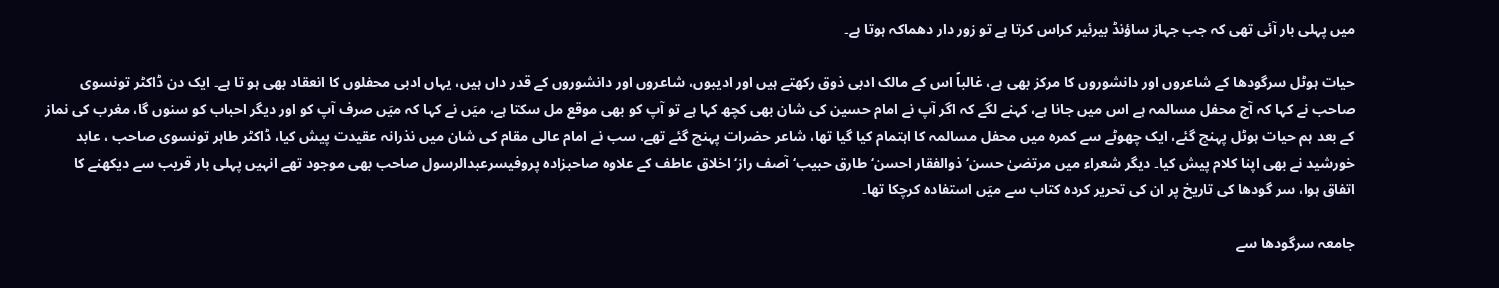میں پہلی بار آئی تھی کہ جب جہاز ساؤنڈ بیرئیر کراس کرتا ہے تو زور دار دھماکہ ہوتا ہے۔

حیات ہوٹل سرگودھا کے شاعروں اور دانشوروں کا مرکز بھی ہے، غالباً اس کے مالک ادبی ذوق رکھتے ہیں اور ادیبوں، شاعروں اور دانشوروں کے قدر داں ہیں، یہاں ادبی محفلوں کا انعقاد بھی ہو تا ہے۔ ایک دن ڈاکٹر تونسوی صاحب نے کہا کہ آج محفل مسالمہ ہے اس میں جانا ہے، کہنے لگے کہ اگر آپ نے امام حسین کی شان بھی کچھ کہا ہے تو آپ کو بھی موقع مل سکتا ہے، میَں نے کہا کہ میَں صرف آپ کو اور دیگر احباب کو سنوں گا، مغرب کی نماز کے بعد ہم حیات ہوٹل پہنچ گئے، ایک چھوٹے سے کمرہ میں محفل مسالمہ کا اہتمام کیا گیا تھا، شاعر حضرات پہنچ گئے تھے، سب نے امام عالی مقام کی شان میں نذرانہ عقیدت پیش کیا، ڈاکٹر طاہر تونسوی صاحب ، عابد خورشید نے بھی اپنا کلام پیش کیا۔ دیگر شعراء میں مرتضیٰ حسن‘ ذوالفقار احسن‘ طارق حبیب‘ آصف راز‘ اخلاق عاطف کے علاوہ صاحبزادہ پروفیسرعبدالرسول صاحب بھی موجود تھے انہیں پہلی بار قریب سے دیکھنے کا اتفاق ہوا، سر گودھا کی تاریخ پر ان کی تحریر کردہ کتاب سے میَں استفادہ کرچکا تھا۔

جامعہ سرگودھا سے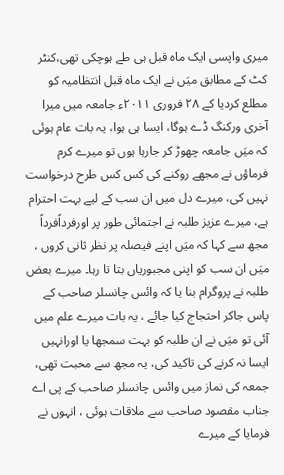میری واپسی ایک ماہ قبل ہی طے ہوچکی تھی،کنٹر کٹ کے مطابق میَں نے ایک ماہ قبل انتظامیہ کو مطلع کردیا کے ۲۸ فروری ۲۰۱۱ء جامعہ میں میرا آخری ورکنگ ڈے ہوگا، ایسا ہی ہوا، یہ بات عام ہوئی کہ میَں جامعہ چھوڑ کر جارہا ہوں تو میرے کرم فرماؤں نے مجھے روکنے کی کس کس طرح درخواست نہیں کی، میرے دل میں ان سب کے لیے بہت احترام ہے، میرے عزیز طلبہ نے اجتمائی طور پر اورفرداًفرداً مجھ سے کہا کہ میَں اپنے فیصلہ پر نظر ثانی کروں ، میَں ان سب کو اپنی مجبوریاں بتا تا رہا۔ میرے بعض طلبہ نے پروگرام بنا یا کہ وائس چانسلر صاحب کے پاس جاکر احتجاج کیا جائے ، یہ بات میرے علم میں آئی تو میَں نے ان طلبہ کو بہت سمجھا یا اورانہیں ایسا نہ کرنے کی تاکید کی، یہ مجھ سے محبت تھی، جمعہ کی نماز میں وائس چانسلر صاحب کے پی اے جناب مقصود صاحب سے ملاقات ہوئی ، انہوں نے فرمایا کے میرے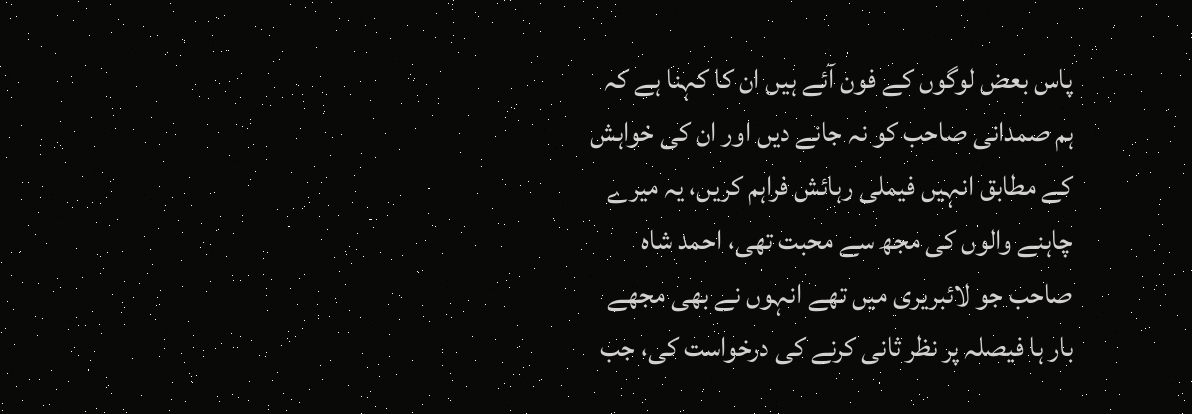پاس بعض لوگوں کے فون آئے ہیں ان کا کہنا ہے کہ ہم صمدانی صاحب کو نہ جانے دیں اور ان کی خواہش کے مطابق انہیں فیملی رہائش فراہم کریں، یہ میرے چاہنے والوں کی مجھ سے محبت تھی، احمد شاہ صاحب جو لائبریری میں تھے انہوں نے بھی مجھے بار ہا فیصلہ پر نظر ثانی کرنے کی درخواست کی، جب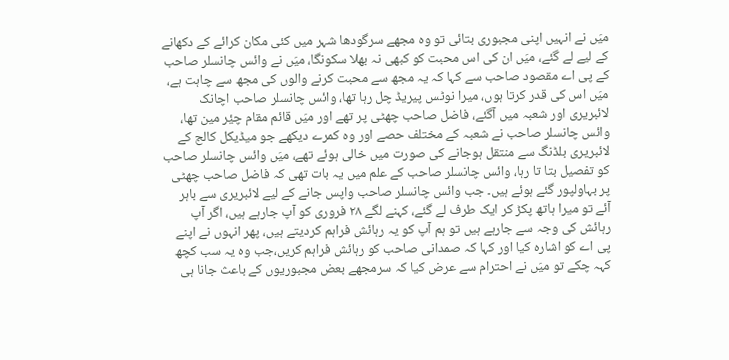میَں نے انہیں اپنی مجبوری بتائی تو وہ مجھے سرگودھا شہر میں کئی مکان کرائے کے دکھانے کے لیے لے گئے، میَں ان کی اس محبت کو کبھی نہ بھلا سکونگا، میَں نے وائس چانسلر صاحب کے پی اے مقصود صاحب سے کہا کہ یہ مجھ سے محبت کرنے والوں کی مجھ سے چاہت ہے، میَں اس کی قدر کرتا ہوں، میرا نوٹس پیریڈ چل رہا تھا، وائس چانسلر صاحب اچانک لائبریری اور شعبہ میں آگئے، فاضل صاحب چھٹی پر تھے اور میَں قائم مقام چیٔر مین تھا، وائس چانسلر صاحب نے شعبہ کے مختلف حصے اور وہ کمرے دیکھے جو میڈیکل کالج کے لائبریری بلڈنگ سے منتقل ہوجانے کی صورت میں خالی ہوئے تھے، میَں وائس چانسلر صاحب کو تفصیل بتا تا رہا، وائس چانسلر صاحب کے علم میں یہ بات تھی کہ فاضل صاحب چھٹی پر بہاولپور گئے ہوئے ہیں۔ جب وائس چانسلر صاحب واپس جانے کے لیے لائبریری سے باہر آئے تو میرا ہاتھ پکڑ کر ایک طرف لے گئے، کہنے لگے ۲۸ فروری کو آپ جارہے ہیں، اگر آپ رہائش کی وجہ سے جارہے ہیں تو ہم آپ کو یہ رہائش فراہم کردیتے ہیں، پھر انہوں نے اپنے پی اے کو اشارہ کیا اور کہا کہ صمدانی صاحب کو رہائش فراہم کریں،جب وہ یہ سب کچھ کہہ چکے تو میَں نے احترام سے عرض کیا کہ سرمجھے بعض مجبوریوں کے باعث جانا ہی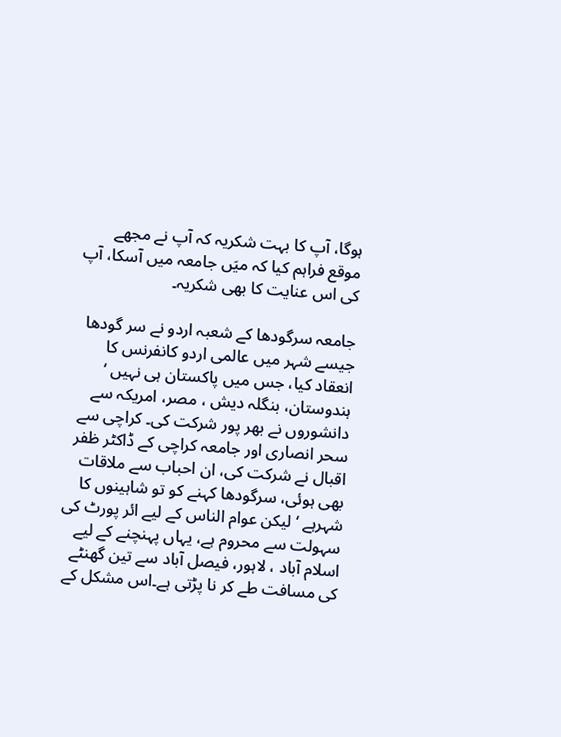ہوگا، آپ کا بہت شکریہ کہ آپ نے مجھے موقع فراہم کیا کہ میَں جامعہ میں آسکا، آپ کی اس عنایت کا بھی شکریہ۔

جامعہ سرگودھا کے شعبہ اردو نے سر گودھا جیسے شہر میں عالمی اردو کانفرنس کا انعقاد کیا، جس میں پاکستان ہی نہیں ‘ ہندوستان، بنگلہ دیش ، مصر، امریکہ سے دانشوروں نے بھر پور شرکت کی۔ کراچی سے سحر انصاری اور جامعہ کراچی کے ڈاکٹر ظفر اقبال نے شرکت کی، ان احباب سے ملاقات بھی ہوئی، سرگودھا کہنے کو تو شاہینوں کا شہرہے ‘لیکن عوام الناس کے لیے ائر پورٹ کی سہولت سے محروم ہے، یہاں پہنچنے کے لیے اسلام آباد ، لاہور، فیصل آباد سے تین گھنٹے کی مسافت طے کر نا پڑتی ہے۔اس مشکل کے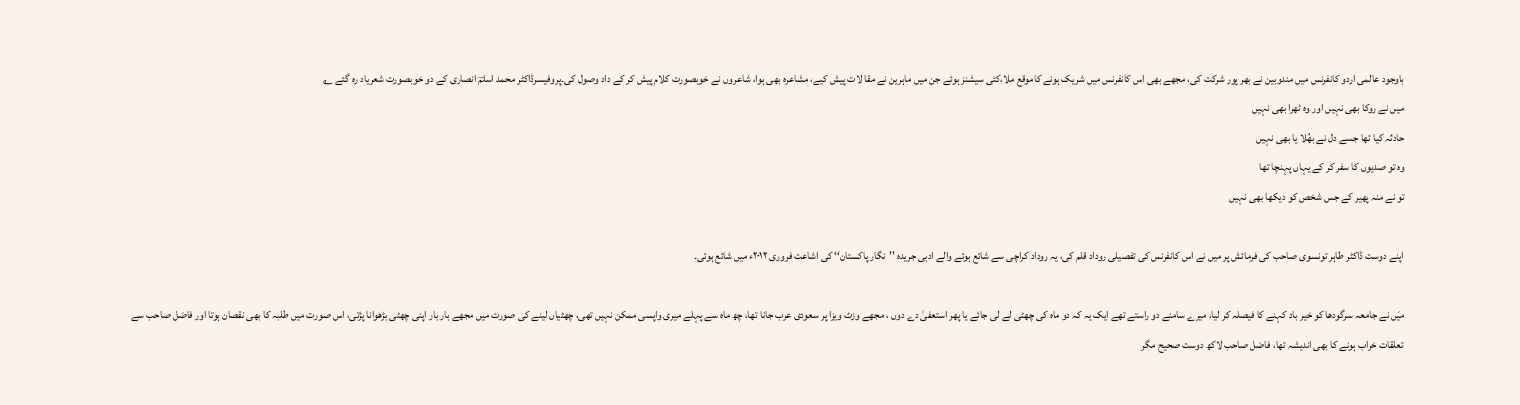باوجود عالمی اردو کانفرنس میں مندوبین نے بھر پور شرکت کی، مجھے بھی اس کانفرنس میں شریک ہونے کاموقع ملا،کئی سیشنز ہوئے جن میں ماہرین نے مقا لات پیش کیے، مشاعرہ بھی ہوا، شاعروں نے خوبصورت کلام پیش کر کے داد وصول کی۔پروفیسرڈاکٹر محمد اسلمؔ انصاری کے دو خوبصورت شعریاد رہ گئے ؂
میں نے روکا بھی نہیں اور وہ ٹھرا بھی نہیں
حادثہ کیا تھا جسے دل نے بھُلا یا بھی نہیں
وہ تو صدیوں کا سفر کر کے یہاں پہنچا تھا
تو نے منہ پھیر کے جس شخص کو دیکھا بھی نہیں

اپنے دوست ڈاکٹر طاہر تونسوی صاحب کی فرمائش پر میں نے اس کانفرنس کی تفصیلی روداد قلم کی، یہ روداد کراچی سے شائع ہوئے والے ادبی جریدہ ’’نگار پاکستان‘‘ کی اشاعت فروری ۲۰۱۲ء میں شائع ہوئی۔

میَں نے جامعہ سرگودھا کو خیر باد کہنے کا فیصلہ کر لیا، میرے سامنے دو راستے تھے ایک یہ کہ دو ماہ کی چھٹی لے لی جائے یا پھر استعفیٰ دے دوں ، مجھے وزٹ ویزا پر سعودی عرب جانا تھا، چھ ماہ سے پہلے میری واپسی ممکن نہیں تھی، چھٹیاں لینے کی صورت میں مجھے بار بار اپنی چھٹی بڑھوانا پڑتی، اس صورت میں طلبہ کا بھی نقصان ہوتا اور فاضل صاحب سے تعلقات خراب ہونے کا بھی اندیشہ تھا، فاضل صاحب لاکھ دوست صحیح مگر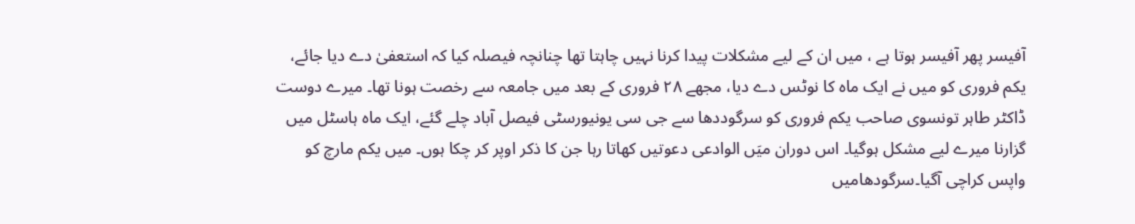آفیسر پھر آفیسر ہوتا ہے ، میں ان کے لیے مشکلات پیدا کرنا نہیں چاہتا تھا چنانچہ فیصلہ کیا کہ استعفیٰ دے دیا جائے، یکم فروری کو میں نے ایک ماہ کا نوٹس دے دیا، مجھے ۲۸ فروری کے بعد میں جامعہ سے رخصت ہونا تھا۔ میرے دوست ڈاکٹر طاہر تونسوی صاحب یکم فروری کو سرگوددھا سے جی سی یونیورسٹی فیصل آباد چلے گئے، ایک ماہ ہاسٹل میں گزارنا میرے لیے مشکل ہوگیا۔ اس دوران میَں الوادعی دعوتیں کھاتا رہا جن کا ذکر اوپر کر چکا ہوں۔ میں یکم مارچ کو واپس کراچی آگیا۔سرگودھامیں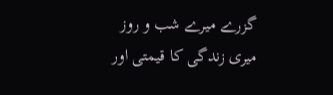گزرے میرے شب و روز میری زندگی کا قیمتی اور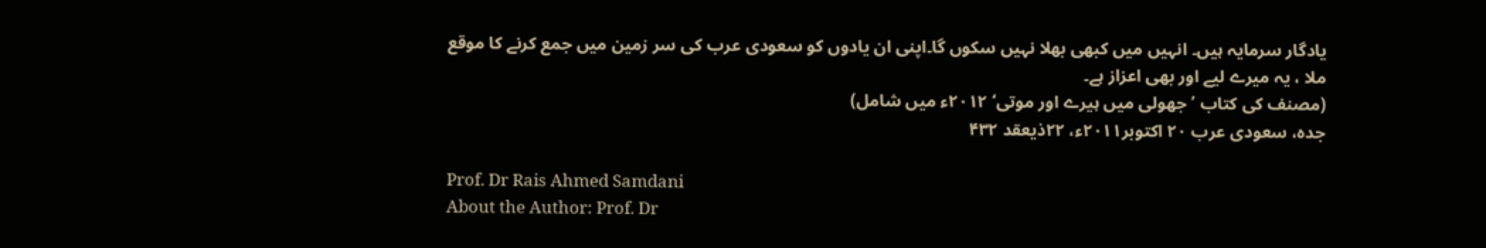یادگار سرمایہ ہیں۔ انہیں میں کبھی بھلا نہیں سکوں گا۔اپنی ان یادوں کو سعودی عرب کی سر زمین میں جمع کرنے کا موقع ملا ، یہ میرے لیے اور بھی اعزاز ہے۔
(مصنف کی کتاب ’جھولی میں ہیرے اور موتی‘ ۲۰۱۲ء میں شامل)
جدہ، سعودی عرب ۲۰ اکتوبر۲۰۱۱ء، ۲۲ذیعقد ۴۳۲

Prof. Dr Rais Ahmed Samdani
About the Author: Prof. Dr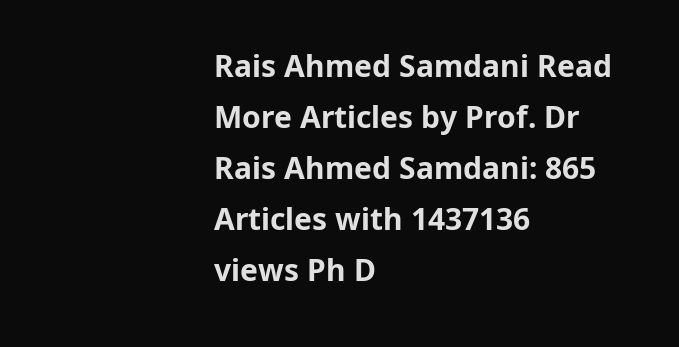Rais Ahmed Samdani Read More Articles by Prof. Dr Rais Ahmed Samdani: 865 Articles with 1437136 views Ph D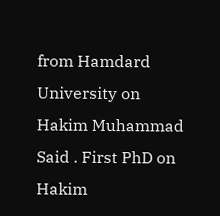from Hamdard University on Hakim Muhammad Said . First PhD on Hakim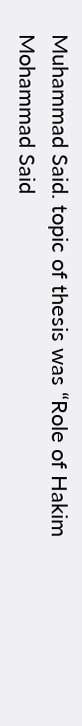Muhammad Said. topic of thesis was “Role of Hakim Mohammad Said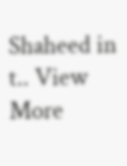Shaheed in t.. View More